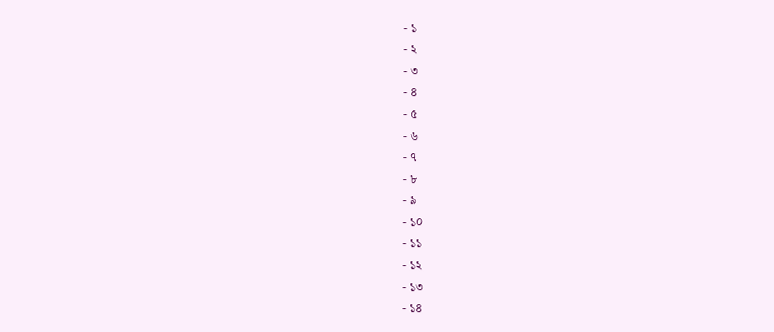- ১
- ২
- ৩
- ৪
- ৫
- ৬
- ৭
- ৮
- ৯
- ১০
- ১১
- ১২
- ১৩
- ১৪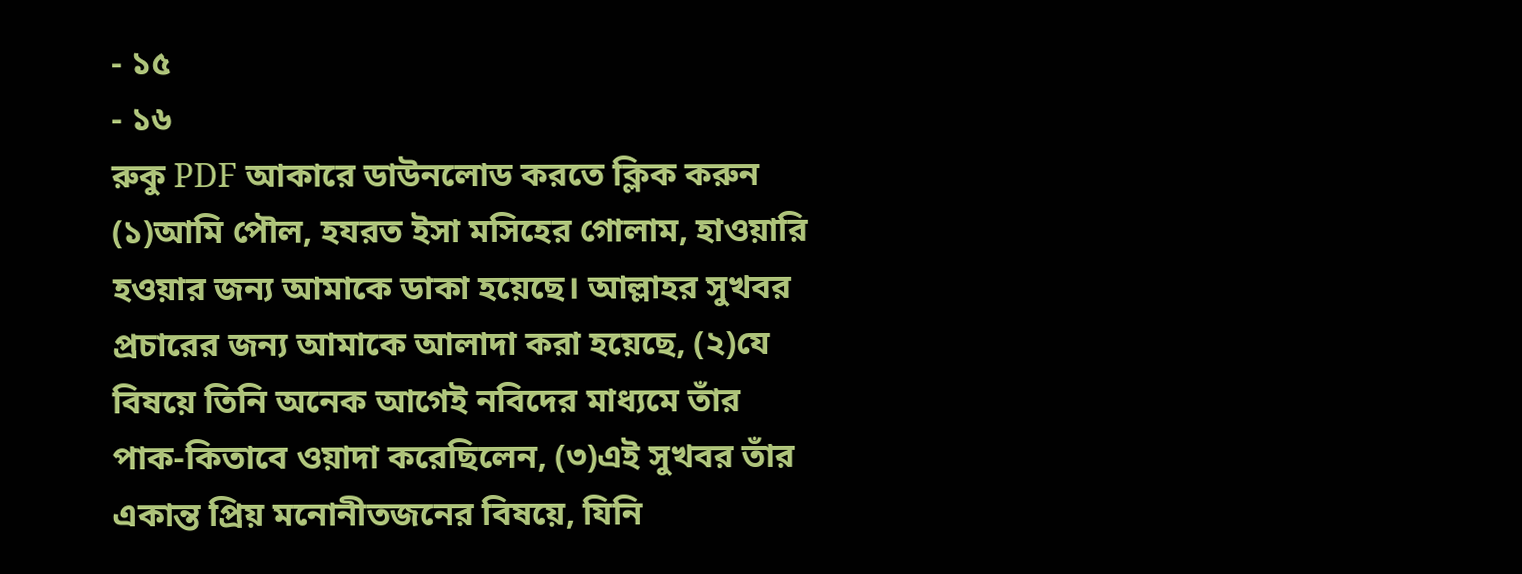- ১৫
- ১৬
রুকু PDF আকারে ডাউনলোড করতে ক্লিক করুন
(১)আমি পৌল, হযরত ইসা মসিহের গোলাম, হাওয়ারি হওয়ার জন্য আমাকে ডাকা হয়েছে। আল্লাহর সুখবর প্রচারের জন্য আমাকে আলাদা করা হয়েছে, (২)যে বিষয়ে তিনি অনেক আগেই নবিদের মাধ্যমে তাঁর পাক-কিতাবে ওয়াদা করেছিলেন, (৩)এই সুখবর তাঁর একান্ত প্রিয় মনোনীতজনের বিষয়ে, যিনি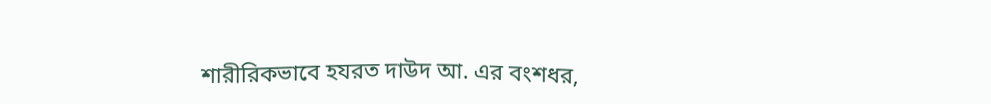শারীরিকভাবে হযরত দাউদ আ. এর বংশধর,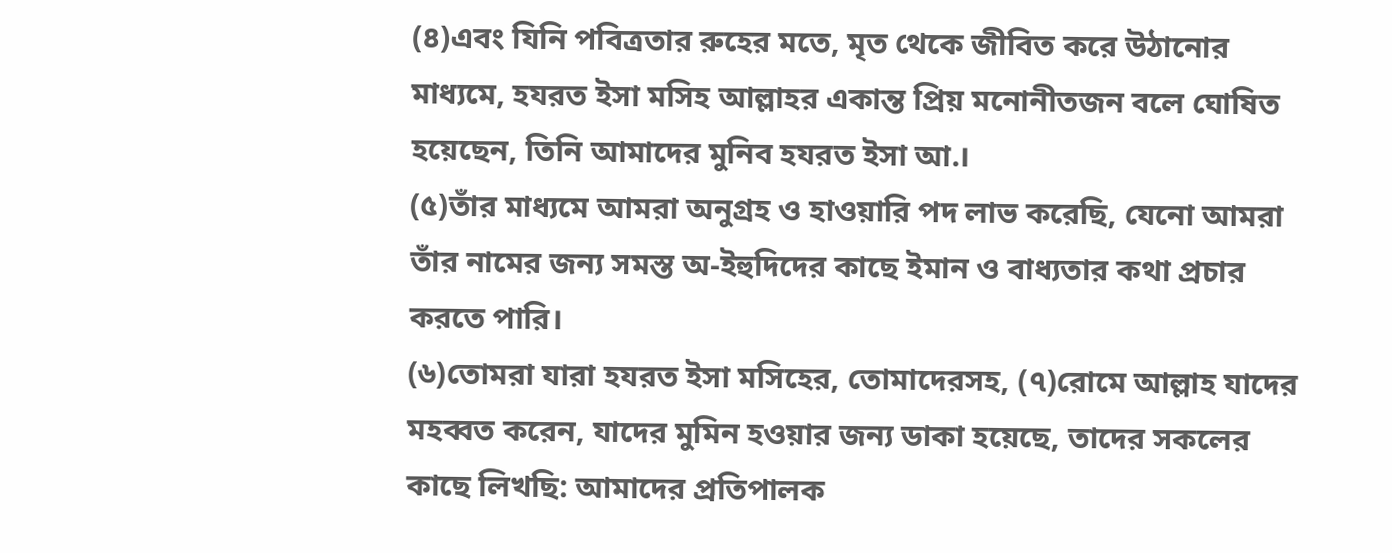(৪)এবং যিনি পবিত্রতার রুহের মতে, মৃত থেকে জীবিত করে উঠানোর মাধ্যমে, হযরত ইসা মসিহ আল্লাহর একান্ত প্রিয় মনোনীতজন বলে ঘোষিত হয়েছেন, তিনি আমাদের মুনিব হযরত ইসা আ.।
(৫)তাঁর মাধ্যমে আমরা অনুগ্রহ ও হাওয়ারি পদ লাভ করেছি, যেনো আমরা তাঁর নামের জন্য সমস্ত অ-ইহুদিদের কাছে ইমান ও বাধ্যতার কথা প্রচার করতে পারি।
(৬)তোমরা যারা হযরত ইসা মসিহের, তোমাদেরসহ, (৭)রোমে আল্লাহ যাদের মহব্বত করেন, যাদের মুমিন হওয়ার জন্য ডাকা হয়েছে, তাদের সকলের কাছে লিখছি: আমাদের প্রতিপালক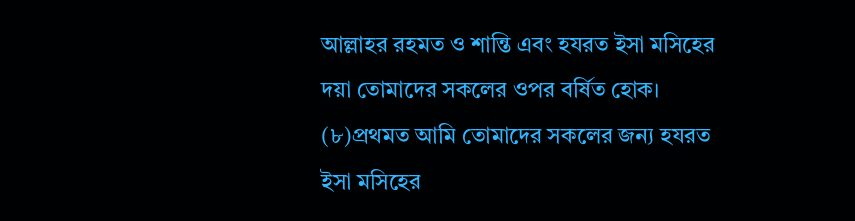আল্লাহর রহমত ও শান্তি এবং হযরত ইসা মসিহের দয়া তোমাদের সকলের ওপর বর্ষিত হোক।
(৮)প্রথমত আমি তোমাদের সকলের জন্য হযরত ইসা মসিহের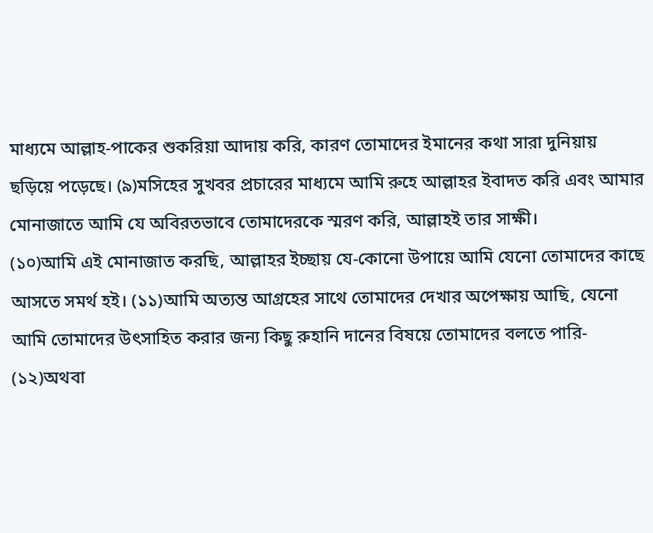মাধ্যমে আল্লাহ-পাকের শুকরিয়া আদায় করি, কারণ তোমাদের ইমানের কথা সারা দুনিয়ায় ছড়িয়ে পড়েছে। (৯)মসিহের সুখবর প্রচারের মাধ্যমে আমি রুহে আল্লাহর ইবাদত করি এবং আমার মোনাজাতে আমি যে অবিরতভাবে তোমাদেরকে স্মরণ করি, আল্লাহই তার সাক্ষী।
(১০)আমি এই মোনাজাত করছি, আল্লাহর ইচ্ছায় যে-কোনো উপায়ে আমি যেনো তোমাদের কাছে আসতে সমর্থ হই। (১১)আমি অত্যন্ত আগ্রহের সাথে তোমাদের দেখার অপেক্ষায় আছি, যেনো আমি তোমাদের উৎসাহিত করার জন্য কিছু রুহানি দানের বিষয়ে তোমাদের বলতে পারি- (১২)অথবা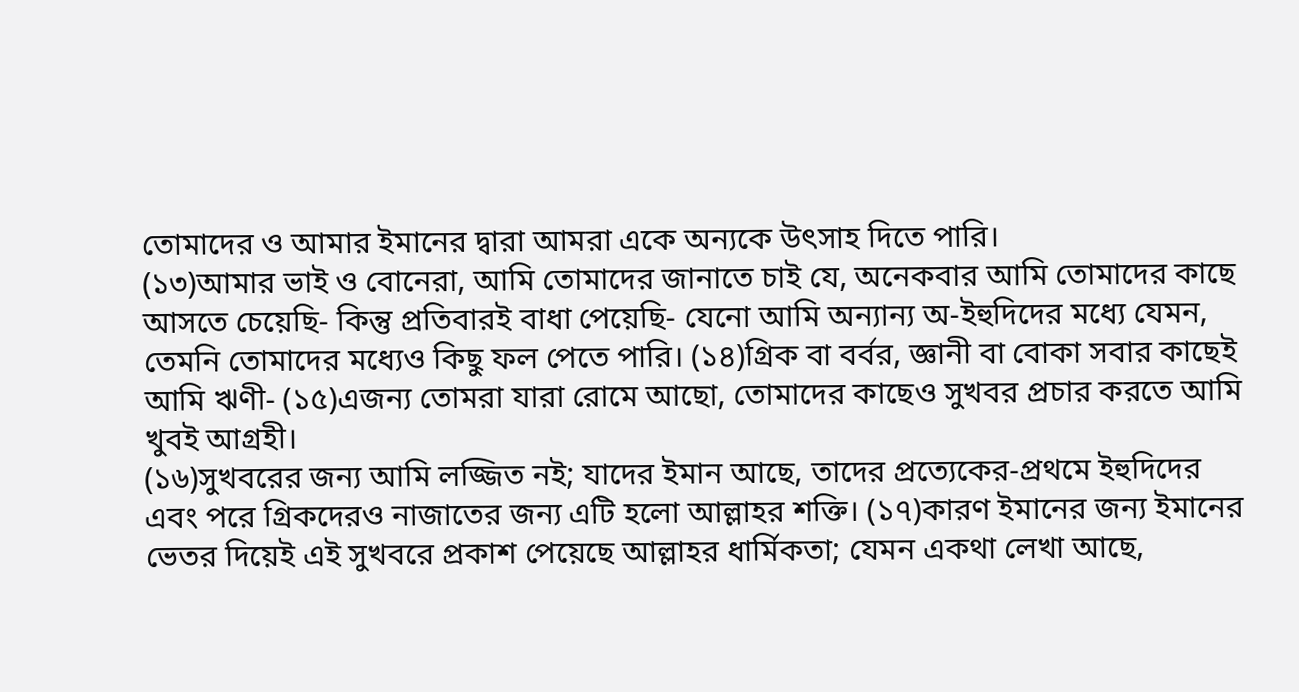তোমাদের ও আমার ইমানের দ্বারা আমরা একে অন্যকে উৎসাহ দিতে পারি।
(১৩)আমার ভাই ও বোনেরা, আমি তোমাদের জানাতে চাই যে, অনেকবার আমি তোমাদের কাছে আসতে চেয়েছি- কিন্তু প্রতিবারই বাধা পেয়েছি- যেনো আমি অন্যান্য অ-ইহুদিদের মধ্যে যেমন, তেমনি তোমাদের মধ্যেও কিছু ফল পেতে পারি। (১৪)গ্রিক বা বর্বর, জ্ঞানী বা বোকা সবার কাছেই আমি ঋণী- (১৫)এজন্য তোমরা যারা রোমে আছো, তোমাদের কাছেও সুখবর প্রচার করতে আমি খুবই আগ্রহী।
(১৬)সুখবরের জন্য আমি লজ্জিত নই; যাদের ইমান আছে, তাদের প্রত্যেকের-প্রথমে ইহুদিদের এবং পরে গ্রিকদেরও নাজাতের জন্য এটি হলো আল্লাহর শক্তি। (১৭)কারণ ইমানের জন্য ইমানের ভেতর দিয়েই এই সুখবরে প্রকাশ পেয়েছে আল্লাহর ধার্মিকতা; যেমন একথা লেখা আছে,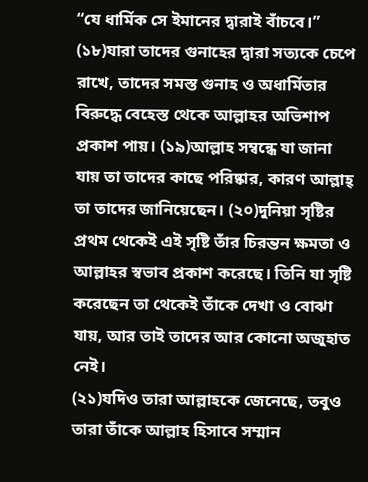“যে ধার্মিক সে ইমানের দ্বারাই বাঁচবে।”
(১৮)যারা তাদের গুনাহের দ্বারা সত্যকে চেপে রাখে, তাদের সমস্ত গুনাহ ও অধার্মিতার বিরুদ্ধে বেহেস্ত থেকে আল্লাহর অভিশাপ প্রকাশ পায়। (১৯)আল্লাহ সম্বন্ধে যা জানা যায় তা তাদের কাছে পরিষ্কার, কারণ আল্লাহ্ তা তাদের জানিয়েছেন। (২০)দুনিয়া সৃষ্টির প্রথম থেকেই এই সৃষ্টি তাঁর চিরন্তন ক্ষমতা ও আল্লাহর স্বভাব প্রকাশ করেছে। তিনি যা সৃষ্টি করেছেন তা থেকেই তাঁকে দেখা ও বোঝা যায়, আর তাই তাদের আর কোনো অজুহাত নেই।
(২১)যদিও তারা আল্লাহকে জেনেছে, তবুও তারা তাঁকে আল্লাহ হিসাবে সম্মান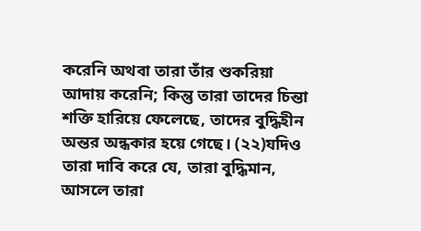করেনি অথবা তারা তাঁর শুকরিয়া আদায় করেনি; কিন্তু তারা তাদের চিন্তা শক্তি হারিয়ে ফেলেছে, তাদের বুদ্ধিহীন অন্তর অন্ধকার হয়ে গেছে। (২২)যদিও তারা দাবি করে যে, তারা বুদ্ধিমান, আসলে তারা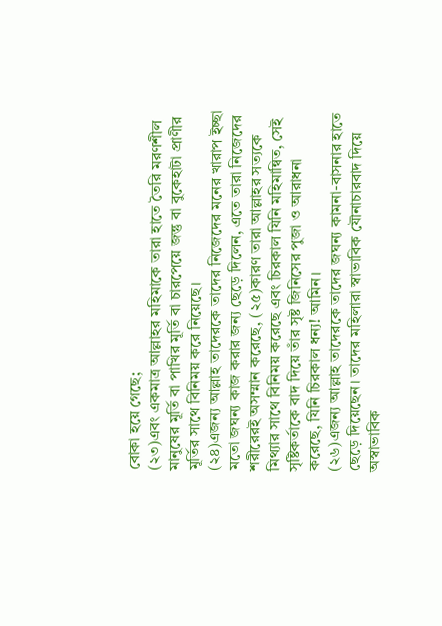বোকা হয়ে গেছে;
(২৩)এবং একমাত্র আল্লাহর মহিমাকে তারা হাতে তৈরি মরণশীল মানুষের মূর্তি বা পাখির মূর্তি বা চারপেয়ে জন্তু বা বুকেহাটা প্রাণীর মূর্তির সাথে বিনিময় করে নিয়েছে।
(২৪)এজন্য আল্লাহ তাদেরকে তাদের নিজেদের মনের খারাপ ইচ্ছা মতো জঘন্য কাজ করার জন্য ছেড়ে দিলেন, এতে তারা নিজেদের শরীরেরই অসম্মান করেছে, (২৫)কারণ তারা আল্লাহর সত্যকে মিথ্যার সাথে বিনিময় করেছে এবং চিরকাল যিনি মহিমান্বিত, সেই সৃষ্টিকর্তাকে বাদ দিয়ে তাঁর সৃষ্ট জিনিসের পুজা ও আরাধনা করেছে, যিনি চিরকাল ধন্য! আমিন।
(২৬)এজন্য আল্লাহ তাদেরকে তাদের জঘন্য কামনা-বাসনার হাতে ছেড়ে দিয়েছেন। তাদের মহিলারা স্বাভাবিক যৌনাচারবাদ দিয়ে অস্বাভাবিক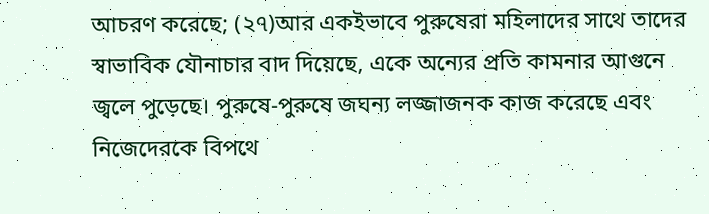আচরণ করেছে; (২৭)আর একইভাবে পুরুষেরা মহিলাদের সাথে তাদের স্বাভাবিক যৌনাচার বাদ দিয়েছে, একে অন্যের প্রতি কামনার আগুনে জ্বলে পুড়েছে। পুরুষে-পুরুষে জঘন্য লজ্জাজনক কাজ করেছে এবং নিজেদেরকে বিপথে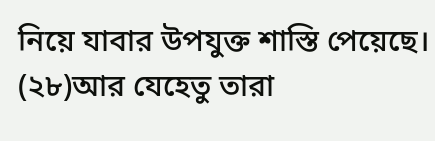নিয়ে যাবার উপযুক্ত শাস্তি পেয়েছে।
(২৮)আর যেহেতু তারা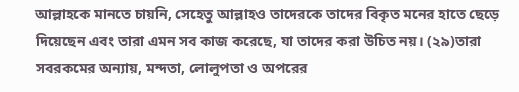আল্লাহকে মানতে চায়নি, সেহেতু আল্লাহও তাদেরকে তাদের বিকৃত মনের হাতে ছেড়ে দিয়েছেন এবং তারা এমন সব কাজ করেছে, যা তাদের করা উচিত নয়। (২৯)তারা সবরকমের অন্যায়, মন্দতা, লোলুপতা ও অপরের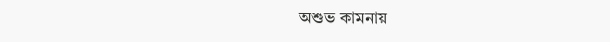অশুভ কামনায়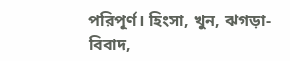পরিপূর্ণ। হিংসা, খুন, ঝগড়া-বিবাদ,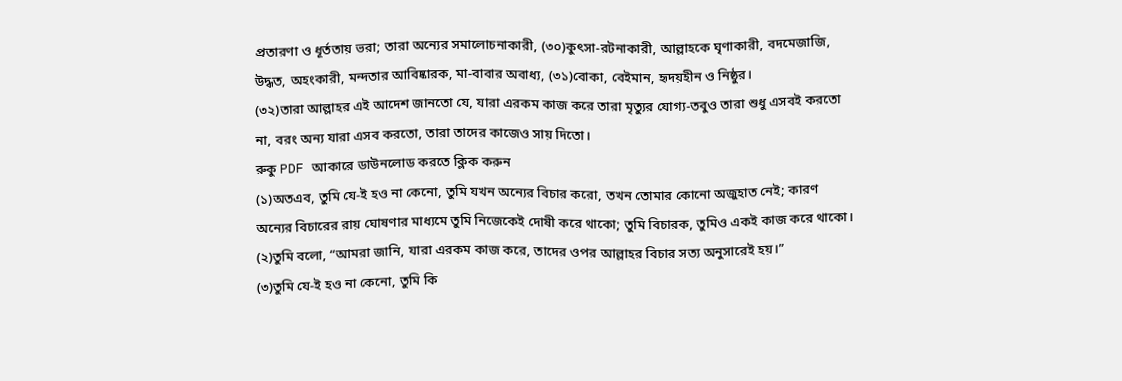প্রতারণা ও ধূর্ততায় ভরা; তারা অন্যের সমালোচনাকারী, (৩০)কুৎসা-রটনাকারী, আল্লাহকে ঘৃণাকারী, বদমেজাজি, উদ্ধত, অহংকারী, মন্দতার আবিষ্কারক, মা-বাবার অবাধ্য, (৩১)বোকা, বেইমান, হৃদয়হীন ও নিষ্ঠুর।
(৩২)তারা আল্লাহর এই আদেশ জানতো যে, যারা এরকম কাজ করে তারা মৃত্যুর যোগ্য-তবুও তারা শুধু এসবই করতো না, বরং অন্য যারা এসব করতো, তারা তাদের কাজেও সায় দিতো।
রুকু PDF আকারে ডাউনলোড করতে ক্লিক করুন
(১)অতএব, তুমি যে-ই হও না কেনো, তুমি যখন অন্যের বিচার করো, তখন তোমার কোনো অজুহাত নেই; কারণ অন্যের বিচারের রায় ঘোষণার মাধ্যমে তুমি নিজেকেই দোষী করে থাকো; তুমি বিচারক, তুমিও একই কাজ করে থাকো। (২)তুমি বলো, “আমরা জানি, যারা এরকম কাজ করে, তাদের ওপর আল্লাহর বিচার সত্য অনুসারেই হয়।”
(৩)তুমি যে-ই হও না কেনো, তুমি কি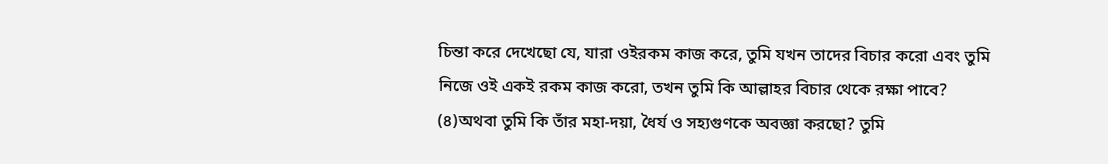চিন্তা করে দেখেছো যে, যারা ওইরকম কাজ করে, তুমি যখন তাদের বিচার করো এবং তুমি নিজে ওই একই রকম কাজ করো, তখন তুমি কি আল্লাহর বিচার থেকে রক্ষা পাবে? (৪)অথবা তুমি কি তাঁর মহা-দয়া, ধৈর্য ও সহ্যগুণকে অবজ্ঞা করছো? তুমি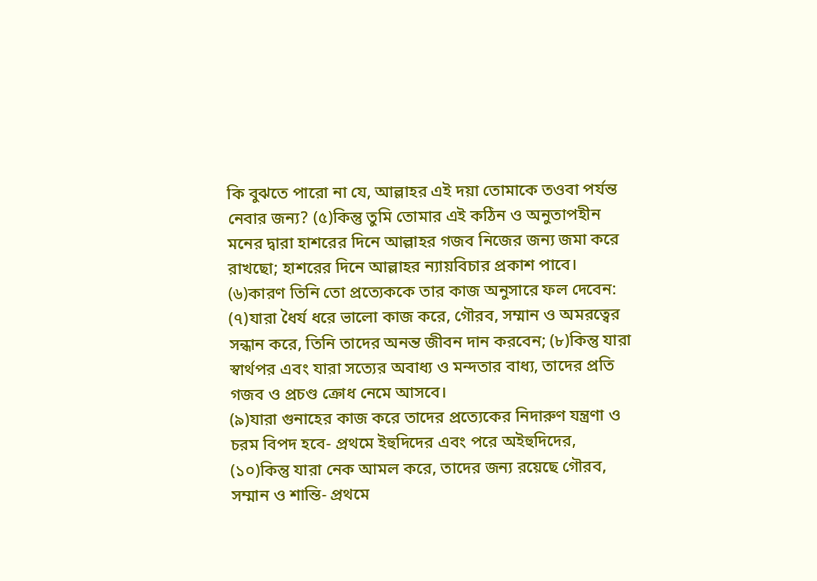কি বুঝতে পারো না যে, আল্লাহর এই দয়া তোমাকে তওবা পর্যন্ত নেবার জন্য? (৫)কিন্তু তুমি তোমার এই কঠিন ও অনুতাপহীন মনের দ্বারা হাশরের দিনে আল্লাহর গজব নিজের জন্য জমা করে রাখছো; হাশরের দিনে আল্লাহর ন্যায়বিচার প্রকাশ পাবে।
(৬)কারণ তিনি তো প্রত্যেককে তার কাজ অনুসারে ফল দেবেন: (৭)যারা ধৈর্য ধরে ভালো কাজ করে, গৌরব, সম্মান ও অমরত্বের সন্ধান করে, তিনি তাদের অনন্ত জীবন দান করবেন; (৮)কিন্তু যারা স্বার্থপর এবং যারা সত্যের অবাধ্য ও মন্দতার বাধ্য, তাদের প্রতি গজব ও প্রচণ্ড ক্রোধ নেমে আসবে।
(৯)যারা গুনাহের কাজ করে তাদের প্রত্যেকের নিদারুণ যন্ত্রণা ও চরম বিপদ হবে- প্রথমে ইহুদিদের এবং পরে অইহুদিদের, (১০)কিন্তু যারা নেক আমল করে, তাদের জন্য রয়েছে গৌরব, সম্মান ও শান্তি- প্রথমে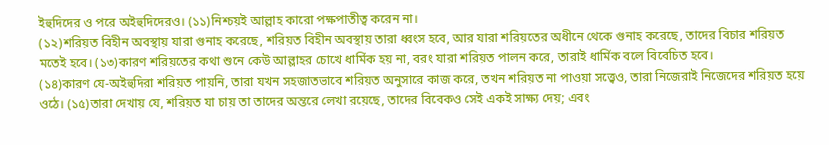ইহুদিদের ও পরে অইহুদিদেরও। (১১)নিশ্চয়ই আল্লাহ কারো পক্ষপাতীত্ব করেন না।
(১২)শরিয়ত বিহীন অবস্থায় যারা গুনাহ করেছে, শরিয়ত বিহীন অবস্থায় তারা ধ্বংস হবে, আর যারা শরিয়তের অধীনে থেকে গুনাহ করেছে, তাদের বিচার শরিয়ত মতেই হবে। (১৩)কারণ শরিয়তের কথা শুনে কেউ আল্লাহর চোখে ধার্মিক হয় না, বরং যারা শরিয়ত পালন করে, তারাই ধার্মিক বলে বিবেচিত হবে।
(১৪)কারণ যে-অইহুদিরা শরিয়ত পায়নি, তারা যখন সহজাতভাবে শরিয়ত অনুসারে কাজ করে, তখন শরিয়ত না পাওয়া সত্ত্বেও, তারা নিজেরাই নিজেদের শরিয়ত হয়ে ওঠে। (১৫)তারা দেখায় যে, শরিয়ত যা চায় তা তাদের অন্তরে লেখা রয়েছে, তাদের বিবেকও সেই একই সাক্ষ্য দেয়; এবং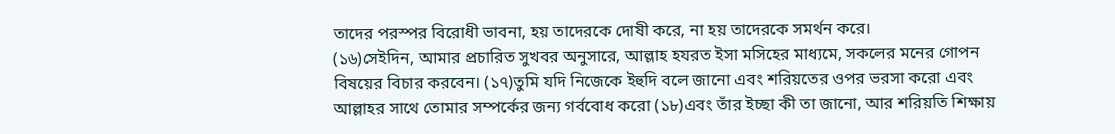তাদের পরস্পর বিরোধী ভাবনা, হয় তাদেরকে দোষী করে, না হয় তাদেরকে সমর্থন করে।
(১৬)সেইদিন, আমার প্রচারিত সুখবর অনুসারে, আল্লাহ হযরত ইসা মসিহের মাধ্যমে, সকলের মনের গোপন বিষয়ের বিচার করবেন। (১৭)তুমি যদি নিজেকে ইহুদি বলে জানো এবং শরিয়তের ওপর ভরসা করো এবং আল্লাহর সাথে তোমার সম্পর্কের জন্য গর্ববোধ করো (১৮)এবং তাঁর ইচ্ছা কী তা জানো, আর শরিয়তি শিক্ষায়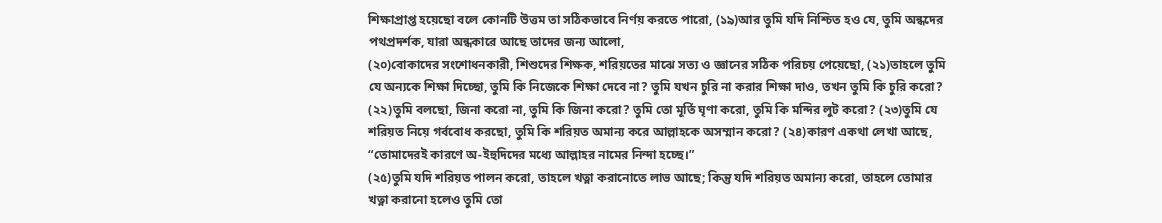শিক্ষাপ্রাপ্ত হয়েছো বলে কোনটি উত্তম তা সঠিকভাবে নির্ণয় করতে পারো, (১৯)আর তুমি যদি নিশ্চিত হও যে, তুমি অন্ধদের পথপ্রদর্শক, যারা অন্ধকারে আছে তাদের জন্য আলো,
(২০)বোকাদের সংশোধনকারী, শিশুদের শিক্ষক, শরিয়তের মাঝে সত্য ও জ্ঞানের সঠিক পরিচয় পেয়েছো, (২১)তাহলে তুমি যে অন্যকে শিক্ষা দিচ্ছো, তুমি কি নিজেকে শিক্ষা দেবে না? তুমি যখন চুরি না করার শিক্ষা দাও, তখন তুমি কি চুরি করো?
(২২)তুমি বলছো, জিনা করো না, তুমি কি জিনা করো? তুমি তো মূর্তি ঘৃণা করো, তুমি কি মন্দির লুট করো? (২৩)তুমি যে শরিয়ত নিয়ে গর্ববোধ করছো, তুমি কি শরিয়ত অমান্য করে আল্লাহকে অসম্মান করো? (২৪)কারণ একথা লেখা আছে, “তোমাদেরই কারণে অ-ইহুদিদের মধ্যে আল্লাহর নামের নিন্দা হচ্ছে।”
(২৫)তুমি যদি শরিয়ত পালন করো, তাহলে খত্না করানোতে লাভ আছে; কিন্তু যদি শরিয়ত অমান্য করো, তাহলে তোমার খত্না করানো হলেও তুমি তো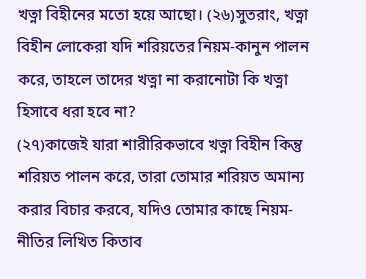খত্না বিহীনের মতো হয়ে আছো। (২৬)সুতরাং, খত্না বিহীন লোকেরা যদি শরিয়তের নিয়ম-কানুন পালন করে, তাহলে তাদের খত্না না করানোটা কি খত্না হিসাবে ধরা হবে না?
(২৭)কাজেই যারা শারীরিকভাবে খত্না বিহীন কিন্তু শরিয়ত পালন করে, তারা তোমার শরিয়ত অমান্য করার বিচার করবে, যদিও তোমার কাছে নিয়ম-নীতির লিখিত কিতাব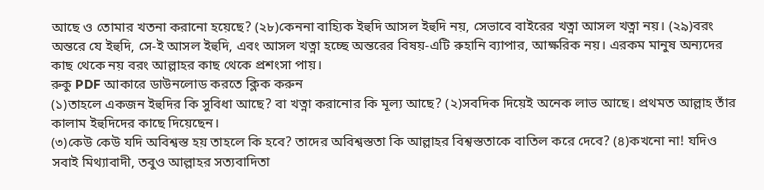আছে ও তোমার খতনা করানো হয়েছে? (২৮)কেননা বাহ্যিক ইহুদি আসল ইহুদি নয়, সেভাবে বাইরের খত্না আসল খত্না নয়। (২৯)বরং অন্তরে যে ইহুদি, সে-ই আসল ইহুদি, এবং আসল খত্না হচ্ছে অন্তরের বিষয়-এটি রুহানি ব্যাপার, আক্ষরিক নয়। এরকম মানুষ অন্যদের কাছ থেকে নয় বরং আল্লাহর কাছ থেকে প্রশংসা পায়।
রুকু PDF আকারে ডাউনলোড করতে ক্লিক করুন
(১)তাহলে একজন ইহুদির কি সুবিধা আছে? বা খত্না করানোর কি মূল্য আছে? (২)সবদিক দিয়েই অনেক লাভ আছে। প্রথমত আল্লাহ তাঁর কালাম ইহুদিদের কাছে দিয়েছেন।
(৩)কেউ কেউ যদি অবিশ্বস্ত হয় তাহলে কি হবে? তাদের অবিশ্বস্ততা কি আল্লাহর বিশ্বস্ততাকে বাতিল করে দেবে? (৪)কখনো না! যদিও সবাই মিথ্যাবাদী, তবুও আল্লাহর সত্যবাদিতা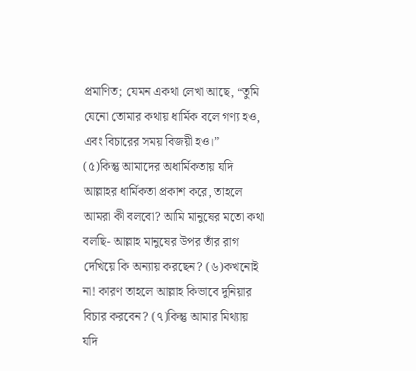প্রমাণিত; যেমন একথা লেখা আছে, “তুমি যেনো তোমার কথায় ধার্মিক বলে গণ্য হও, এবং বিচারের সময় বিজয়ী হও।”
(৫)কিন্তু আমাদের অধার্মিকতায় যদি আল্লাহর ধার্মিকতা প্রকাশ করে, তাহলে আমরা কী বলবো? আমি মানুষের মতো কথা বলছি- আল্লাহ মানুষের উপর তাঁর রাগ দেখিয়ে কি অন্যায় করছেন? (৬)কখনোই না! কারণ তাহলে আল্লাহ কিভাবে দুনিয়ার বিচার করবেন? (৭)কিন্তু আমার মিথ্যায় যদি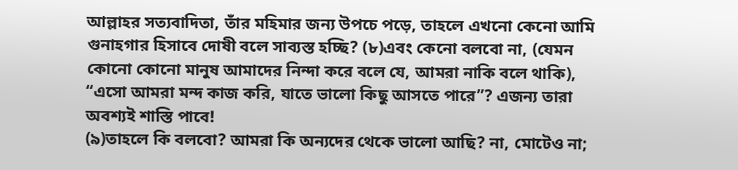আল্লাহর সত্যবাদিতা, তাঁর মহিমার জন্য উপচে পড়ে, তাহলে এখনো কেনো আমি গুনাহগার হিসাবে দোষী বলে সাব্যস্ত হচ্ছি? (৮)এবং কেনো বলবো না, (যেমন কোনো কোনো মানুষ আমাদের নিন্দা করে বলে যে, আমরা নাকি বলে থাকি), “এসো আমরা মন্দ কাজ করি, যাতে ভালো কিছু আসতে পারে”? এজন্য তারা অবশ্যই শাস্তি পাবে!
(৯)তাহলে কি বলবো? আমরা কি অন্যদের থেকে ভালো আছি? না, মোটেও না;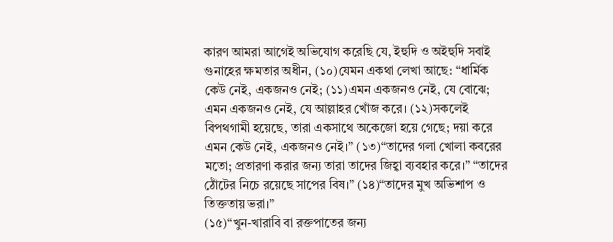কারণ আমরা আগেই অভিযোগ করেছি যে, ইহুদি ও অইহুদি সবাই গুনাহের ক্ষমতার অধীন, (১০)যেমন একথা লেখা আছে: “ধার্মিক কেউ নেই, একজনও নেই; (১১)এমন একজনও নেই, যে বোঝে; এমন একজনও নেই, যে আল্লাহর খোঁজ করে। (১২)সকলেই বিপথগামী হয়েছে, তারা একসাথে অকেজো হয়ে গেছে; দয়া করে এমন কেউ নেই, একজনও নেই।” (১৩)“তাদের গলা খোলা কবরের মতো; প্রতারণা করার জন্য তারা তাদের জিহ্বা ব্যবহার করে।” “তাদের ঠোঁটের নিচে রয়েছে সাপের বিষ।” (১৪)“তাদের মুখ অভিশাপ ও তিক্ততায় ভরা।”
(১৫)“খুন-খারাবি বা রক্তপাতের জন্য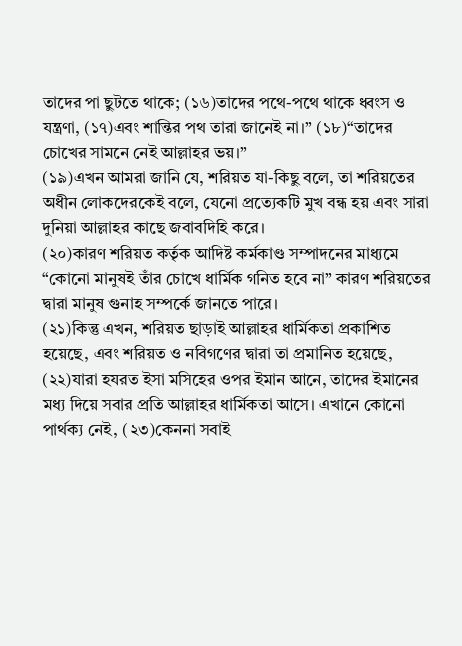তাদের পা ছুটতে থাকে; (১৬)তাদের পথে-পথে থাকে ধ্বংস ও যন্ত্রণা, (১৭)এবং শান্তির পথ তারা জানেই না।” (১৮)“তাদের চোখের সামনে নেই আল্লাহর ভয়।”
(১৯)এখন আমরা জানি যে, শরিয়ত যা-কিছু বলে, তা শরিয়তের অধীন লোকদেরকেই বলে, যেনো প্রত্যেকটি মুখ বন্ধ হয় এবং সারা দুনিয়া আল্লাহর কাছে জবাবদিহি করে।
(২০)কারণ শরিয়ত কর্তৃক আদিষ্ট কর্মকাণ্ড সম্পাদনের মাধ্যমে “কোনো মানুষই তাঁর চোখে ধার্মিক গনিত হবে না” কারণ শরিয়তের দ্বারা মানুষ গুনাহ সম্পর্কে জানতে পারে।
(২১)কিন্তু এখন, শরিয়ত ছাড়াই আল্লাহর ধার্মিকতা প্রকাশিত হয়েছে, এবং শরিয়ত ও নবিগণের দ্বারা তা প্রমানিত হয়েছে, (২২)যারা হযরত ইসা মসিহের ওপর ইমান আনে, তাদের ইমানের মধ্য দিয়ে সবার প্রতি আল্লাহর ধার্মিকতা আসে। এখানে কোনো পার্থক্য নেই, (২৩)কেননা সবাই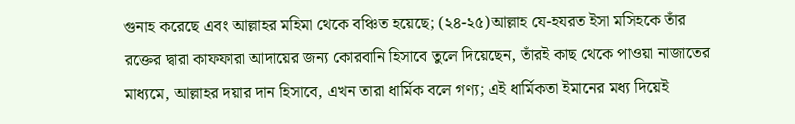গুনাহ করেছে এবং আল্লাহর মহিমা থেকে বঞ্চিত হয়েছে; (২৪-২৫)আল্লাহ যে-হযরত ইসা মসিহকে তাঁর রক্তের দ্বারা কাফফারা আদায়ের জন্য কোরবানি হিসাবে তুলে দিয়েছেন, তাঁরই কাছ থেকে পাওয়া নাজাতের মাধ্যমে, আল্লাহর দয়ার দান হিসাবে, এখন তারা ধার্মিক বলে গণ্য; এই ধার্মিকতা ইমানের মধ্য দিয়েই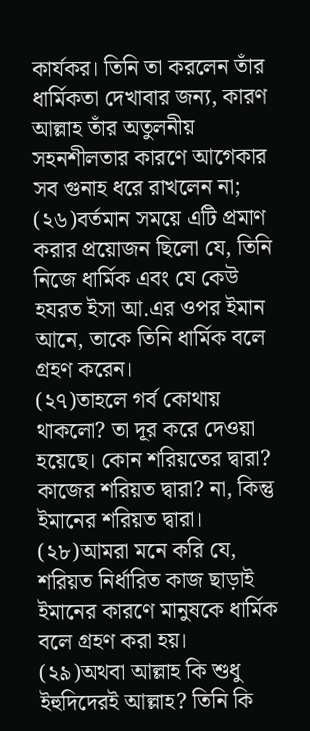কার্যকর। তিনি তা করলেন তাঁর ধার্মিকতা দেখাবার জন্য, কারণ আল্লাহ তাঁর অতুলনীয় সহনশীলতার কারণে আগেকার সব গুনাহ ধরে রাখলেন না; (২৬)বর্তমান সময়ে এটি প্রমাণ করার প্রয়োজন ছিলো যে, তিনি নিজে ধার্মিক এবং যে কেউ হযরত ইসা আ.এর ওপর ইমান আনে, তাকে তিনি ধার্মিক বলে গ্রহণ করেন।
(২৭)তাহলে গর্ব কোথায় থাকলো? তা দূর করে দেওয়া হয়েছে। কোন শরিয়তের দ্বারা? কাজের শরিয়ত দ্বারা? না, কিন্তু ইমানের শরিয়ত দ্বারা। (২৮)আমরা মনে করি যে, শরিয়ত নির্ধারিত কাজ ছাড়াই ইমানের কারণে মানুষকে ধার্মিক বলে গ্রহণ করা হয়।
(২৯)অথবা আল্লাহ কি শুধু ইহুদিদেরই আল্লাহ? তিনি কি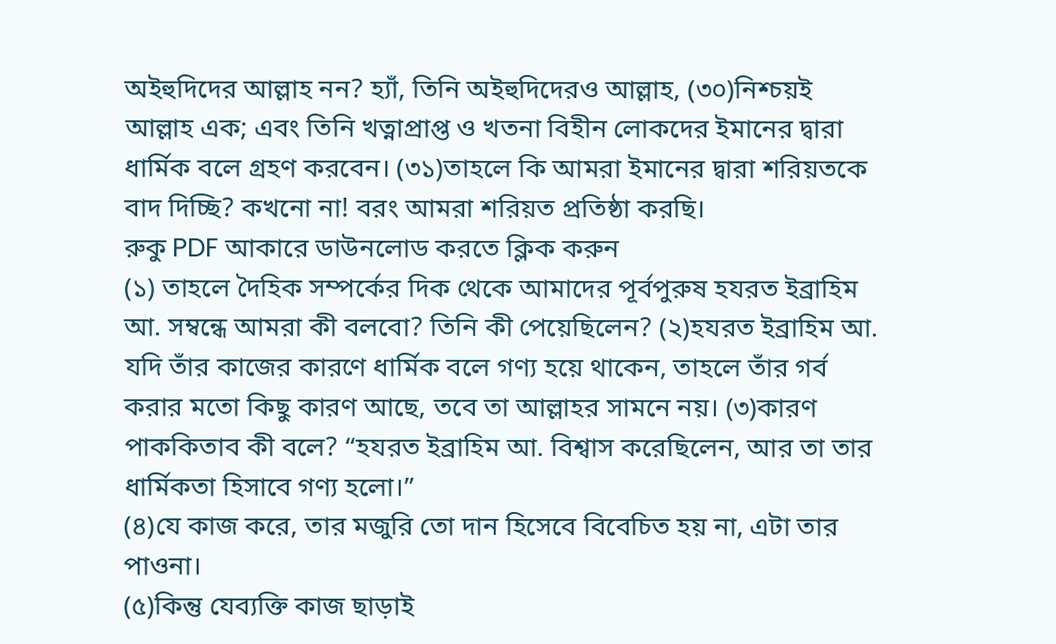অইহুদিদের আল্লাহ নন? হ্যাঁ, তিনি অইহুদিদেরও আল্লাহ, (৩০)নিশ্চয়ই আল্লাহ এক; এবং তিনি খত্নাপ্রাপ্ত ও খতনা বিহীন লোকদের ইমানের দ্বারা ধার্মিক বলে গ্রহণ করবেন। (৩১)তাহলে কি আমরা ইমানের দ্বারা শরিয়তকে বাদ দিচ্ছি? কখনো না! বরং আমরা শরিয়ত প্রতিষ্ঠা করছি।
রুকু PDF আকারে ডাউনলোড করতে ক্লিক করুন
(১) তাহলে দৈহিক সম্পর্কের দিক থেকে আমাদের পূর্বপুরুষ হযরত ইব্রাহিম আ. সম্বন্ধে আমরা কী বলবো? তিনি কী পেয়েছিলেন? (২)হযরত ইব্রাহিম আ. যদি তাঁর কাজের কারণে ধার্মিক বলে গণ্য হয়ে থাকেন, তাহলে তাঁর গর্ব করার মতো কিছু কারণ আছে, তবে তা আল্লাহর সামনে নয়। (৩)কারণ পাককিতাব কী বলে? “হযরত ইব্রাহিম আ. বিশ্বাস করেছিলেন, আর তা তার ধার্মিকতা হিসাবে গণ্য হলো।”
(৪)যে কাজ করে, তার মজুরি তো দান হিসেবে বিবেচিত হয় না, এটা তার পাওনা।
(৫)কিন্তু যেব্যক্তি কাজ ছাড়াই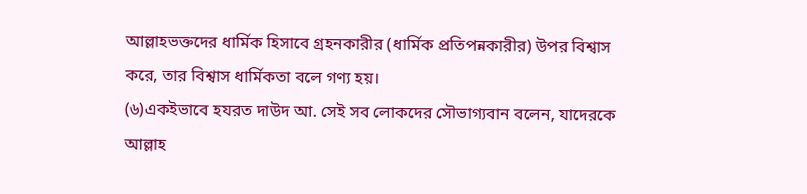আল্লাহভক্তদের ধার্মিক হিসাবে গ্রহনকারীর (ধার্মিক প্রতিপন্নকারীর) উপর বিশ্বাস করে, তার বিশ্বাস ধার্মিকতা বলে গণ্য হয়।
(৬)একইভাবে হযরত দাউদ আ. সেই সব লোকদের সৌভাগ্যবান বলেন, যাদেরকে আল্লাহ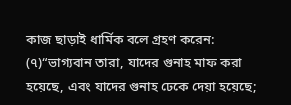কাজ ছাড়াই ধার্মিক বলে গ্রহণ করেন: (৭)“ভাগ্যবান তারা, যাদের গুনাহ মাফ করা হয়েছে, এবং যাদের গুনাহ ঢেকে দেয়া হয়েছে;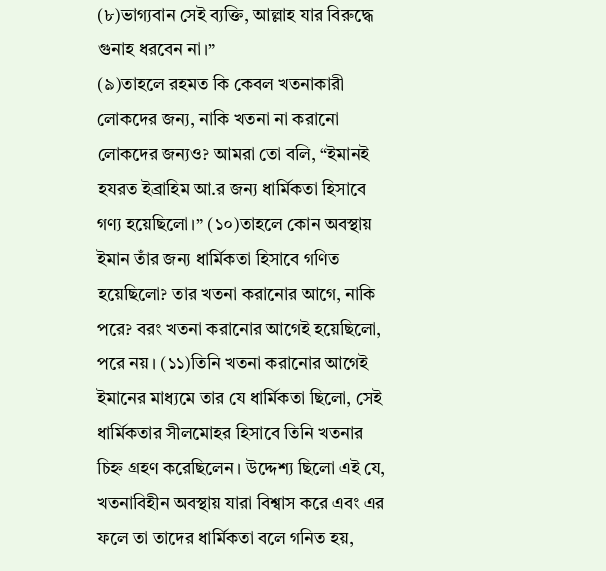(৮)ভাগ্যবান সেই ব্যক্তি, আল্লাহ যার বিরুদ্ধে গুনাহ ধরবেন না।”
(৯)তাহলে রহমত কি কেবল খতনাকারী লোকদের জন্য, নাকি খতনা না করানো লোকদের জন্যও? আমরা তো বলি, “ইমানই হযরত ইব্রাহিম আ.র জন্য ধার্মিকতা হিসাবে গণ্য হয়েছিলো।” (১০)তাহলে কোন অবস্থায় ইমান তাঁর জন্য ধার্মিকতা হিসাবে গণিত হয়েছিলো? তার খতনা করানোর আগে, নাকি পরে? বরং খতনা করানোর আগেই হয়েছিলো, পরে নয়। (১১)তিনি খতনা করানোর আগেই ইমানের মাধ্যমে তার যে ধার্মিকতা ছিলো, সেই ধার্মিকতার সীলমোহর হিসাবে তিনি খতনার চিহ্ন গ্রহণ করেছিলেন। উদ্দেশ্য ছিলো এই যে, খতনাবিহীন অবস্থায় যারা বিশ্বাস করে এবং এর ফলে তা তাদের ধার্মিকতা বলে গনিত হয়,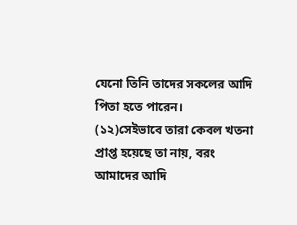যেনো তিনি তাদের সকলের আদি পিতা হতে পারেন।
(১২)সেইভাবে তারা কেবল খতনা প্রাপ্ত হয়েছে তা নায়, বরং আমাদের আদি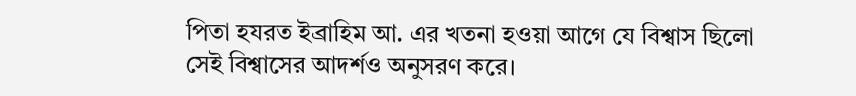পিতা হযরত ইব্রাহিম আ. এর খতনা হওয়া আগে যে বিশ্বাস ছিলো সেই বিশ্বাসের আদর্শও অনুসরণ করে।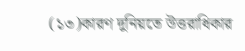(১৩)কারণ দুনিয়তে উত্তরাধিকার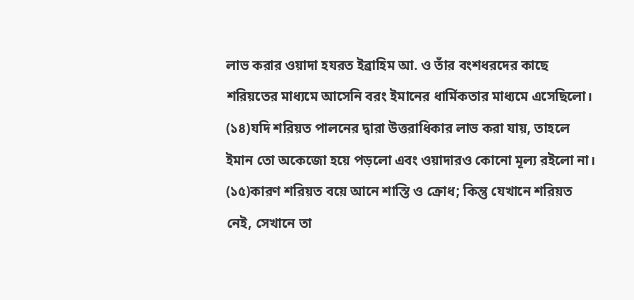লাভ করার ওয়াদা হযরত ইব্রাহিম আ. ও তাঁর বংশধরদের কাছে শরিয়তের মাধ্যমে আসেনি বরং ইমানের ধার্মিকতার মাধ্যমে এসেছিলো। (১৪)যদি শরিয়ত পালনের দ্বারা উত্তরাধিকার লাভ করা যায়, তাহলে ইমান তো অকেজো হয়ে পড়লো এবং ওয়াদারও কোনো মূল্য রইলো না।
(১৫)কারণ শরিয়ত বয়ে আনে শাস্তি ও ক্রোধ; কিন্তু যেখানে শরিয়ত নেই, সেখানে তা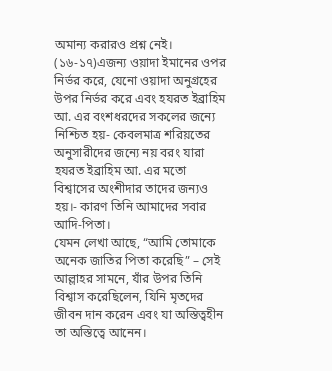অমান্য করারও প্রশ্ন নেই। (১৬-১৭)এজন্য ওয়াদা ইমানের ওপর নির্ভর করে, যেনো ওয়াদা অনুগ্রহের উপর নির্ভর করে এবং হযরত ইব্রাহিম আ. এর বংশধরদের সকলের জন্যে নিশ্চিত হয়- কেবলমাত্র শরিয়তের অনুসারীদের জন্যে নয় বরং যারা হযরত ইব্রাহিম আ. এর মতো বিশ্বাসের অংশীদার তাদের জন্যও হয়।- কারণ তিনি আমাদের সবার আদি-পিতা।
যেমন লেখা আছে, “আমি তোমাকে অনেক জাতির পিতা করেছি” – সেই আল্লাহর সামনে, যাঁর উপর তিনি বিশ্বাস করেছিলেন, যিনি মৃতদের জীবন দান করেন এবং যা অস্তিত্বহীন তা অস্তিত্বে আনেন।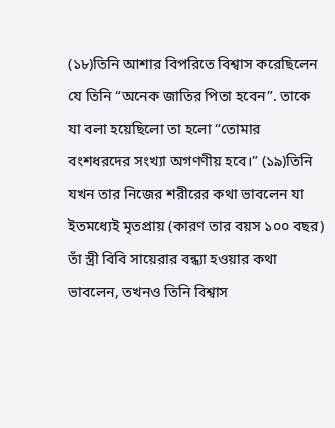(১৮)তিনি আশার বিপরিতে বিশ্বাস করেছিলেন যে তিনি “অনেক জাতির পিতা হবেন”. তাকে যা বলা হয়েছিলো তা হলো “তোমার বংশধরদের সংখ্যা অগণণীয় হবে।” (১৯)তিনি যখন তার নিজের শরীরের কথা ভাবলেন যা ইতমধ্যেই মৃতপ্রায় (কারণ তার বয়স ১০০ বছর) তাঁ স্ত্রী বিবি সায়েরার বন্ধ্যা হওয়ার কথা ভাবলেন, তখনও তিনি বিশ্বাস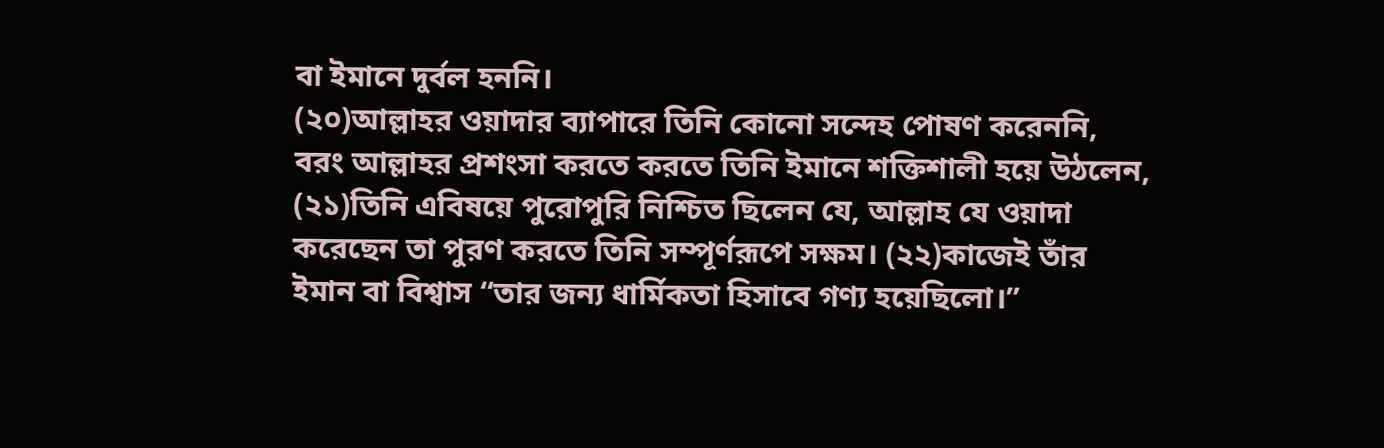বা ইমানে দুর্বল হননি।
(২০)আল্লাহর ওয়াদার ব্যাপারে তিনি কোনো সন্দেহ পোষণ করেননি, বরং আল্লাহর প্রশংসা করতে করতে তিনি ইমানে শক্তিশালী হয়ে উঠলেন, (২১)তিনি এবিষয়ে পুরোপুরি নিশ্চিত ছিলেন যে, আল্লাহ যে ওয়াদা করেছেন তা পুরণ করতে তিনি সম্পূর্ণরূপে সক্ষম। (২২)কাজেই তাঁর ইমান বা বিশ্বাস “তার জন্য ধার্মিকতা হিসাবে গণ্য হয়েছিলো।”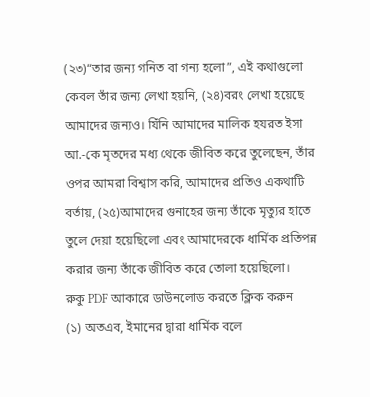(২৩)“তার জন্য গনিত বা গন্য হলো”, এই কথাগুলো কেবল তাঁর জন্য লেখা হয়নি, (২৪)বরং লেখা হয়েছে আমাদের জন্যও। যিঁনি আমাদের মালিক হযরত ইসা আ.-কে মৃতদের মধ্য থেকে জীবিত করে তুলেছেন, তাঁর ওপর আমরা বিশ্বাস করি, আমাদের প্রতিও একথাটি বর্তায়, (২৫)আমাদের গুনাহের জন্য তাঁকে মৃত্যুর হাতে তুলে দেয়া হয়েছিলো এবং আমাদেরকে ধার্মিক প্রতিপন্ন করার জন্য তাঁকে জীবিত করে তোলা হয়েছিলো।
রুকু PDF আকারে ডাউনলোড করতে ক্লিক করুন
(১) অতএব, ইমানের দ্বারা ধার্মিক বলে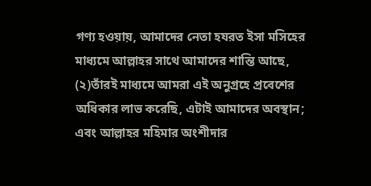গণ্য হওয়ায়, আমাদের নেতা হযরত ইসা মসিহের মাধ্যমে আল্লাহর সাথে আমাদের শান্তি আছে,
(২)তাঁরই মাধ্যমে আমরা এই অনুগ্রহে প্রবেশের অধিকার লাভ করেছি, এটাই আমাদের অবস্থান; এবং আল্লাহর মহিমার অংশীদার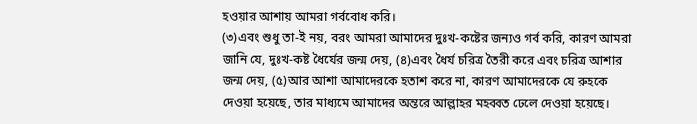হওয়ার আশায় আমরা গর্ববোধ করি।
(৩)এবং শুধু তা-ই নয়, বরং আমরা আমাদের দুঃখ-কষ্টের জন্যও গর্ব করি, কারণ আমরা জানি যে, দুঃখ-কষ্ট ধৈর্যের জন্ম দেয়, (৪)এবং ধৈর্য চরিত্র তৈরী করে এবং চরিত্র আশার জন্ম দেয়, (৫)আর আশা আমাদেরকে হতাশ করে না, কারণ আমাদেরকে যে রুহকে দেওয়া হয়েছে, তার মাধ্যমে আমাদের অন্তরে আল্লাহর মহব্বত ঢেলে দেওয়া হয়েছে।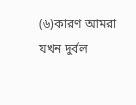(৬)কারণ আমরা যখন দুর্বল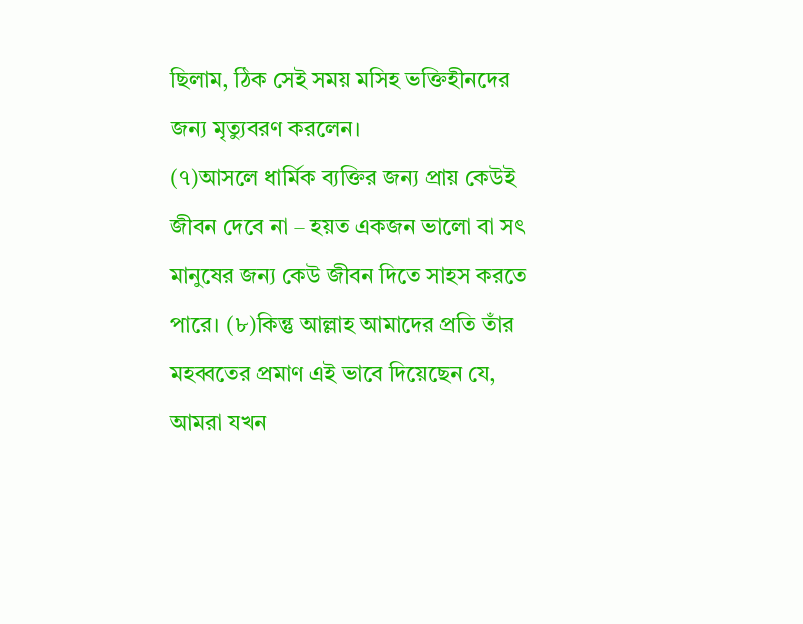ছিলাম, ঠিক সেই সময় মসিহ ভক্তিহীনদের জন্য মৃত্যুবরণ করলেন।
(৭)আসলে ধার্মিক ব্যক্তির জন্য প্রায় কেউই জীবন দেবে না – হয়ত একজন ভালো বা সৎ মানুষের জন্য কেউ জীবন দিতে সাহস করতে পারে। (৮)কিন্তু আল্লাহ আমাদের প্রতি তাঁর মহব্বতের প্রমাণ এই ভাবে দিয়েছেন যে, আমরা যখন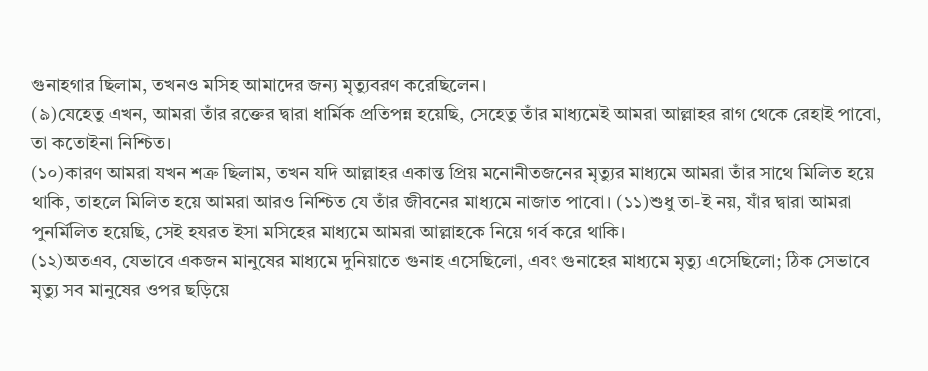গুনাহগার ছিলাম, তখনও মসিহ আমাদের জন্য মৃত্যুবরণ করেছিলেন।
(৯)যেহেতু এখন, আমরা তাঁর রক্তের দ্বারা ধার্মিক প্রতিপন্ন হয়েছি, সেহেতু তাঁর মাধ্যমেই আমরা আল্লাহর রাগ থেকে রেহাই পাবো, তা কতোইনা নিশ্চিত।
(১০)কারণ আমরা যখন শত্রু ছিলাম, তখন যদি আল্লাহর একান্ত প্রিয় মনোনীতজনের মৃত্যুর মাধ্যমে আমরা তাঁর সাথে মিলিত হয়ে থাকি, তাহলে মিলিত হয়ে আমরা আরও নিশ্চিত যে তাঁর জীবনের মাধ্যমে নাজাত পাবো। (১১)শুধু তা-ই নয়, যাঁর দ্বারা আমরা পুনর্মিলিত হয়েছি, সেই হযরত ইসা মসিহের মাধ্যমে আমরা আল্লাহকে নিয়ে গর্ব করে থাকি।
(১২)অতএব, যেভাবে একজন মানুষের মাধ্যমে দুনিয়াতে গুনাহ এসেছিলো, এবং গুনাহের মাধ্যমে মৃত্যু এসেছিলো; ঠিক সেভাবে মৃত্যু সব মানুষের ওপর ছড়িয়ে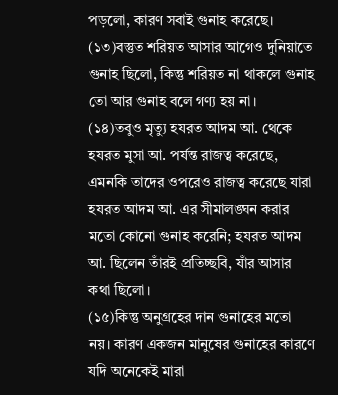পড়লো, কারণ সবাই গুনাহ করেছে। (১৩)বস্তুত শরিয়ত আসার আগেও দুনিয়াতে গুনাহ ছিলো, কিন্তু শরিয়ত না থাকলে গুনাহ তো আর গুনাহ বলে গণ্য হয় না।
(১৪)তবুও মৃত্যু হযরত আদম আ. থেকে হযরত মুসা আ. পর্যন্ত রাজত্ব করেছে, এমনকি তাদের ওপরেও রাজত্ব করেছে যারা হযরত আদম আ. এর সীমালঙ্ঘন করার মতো কোনো গুনাহ করেনি; হযরত আদম আ. ছিলেন তাঁরই প্রতিচ্ছবি, যাঁর আসার কথা ছিলো।
(১৫)কিন্তু অনুগ্রহের দান গুনাহের মতো নয়। কারণ একজন মানুষের গুনাহের কারণে যদি অনেকেই মারা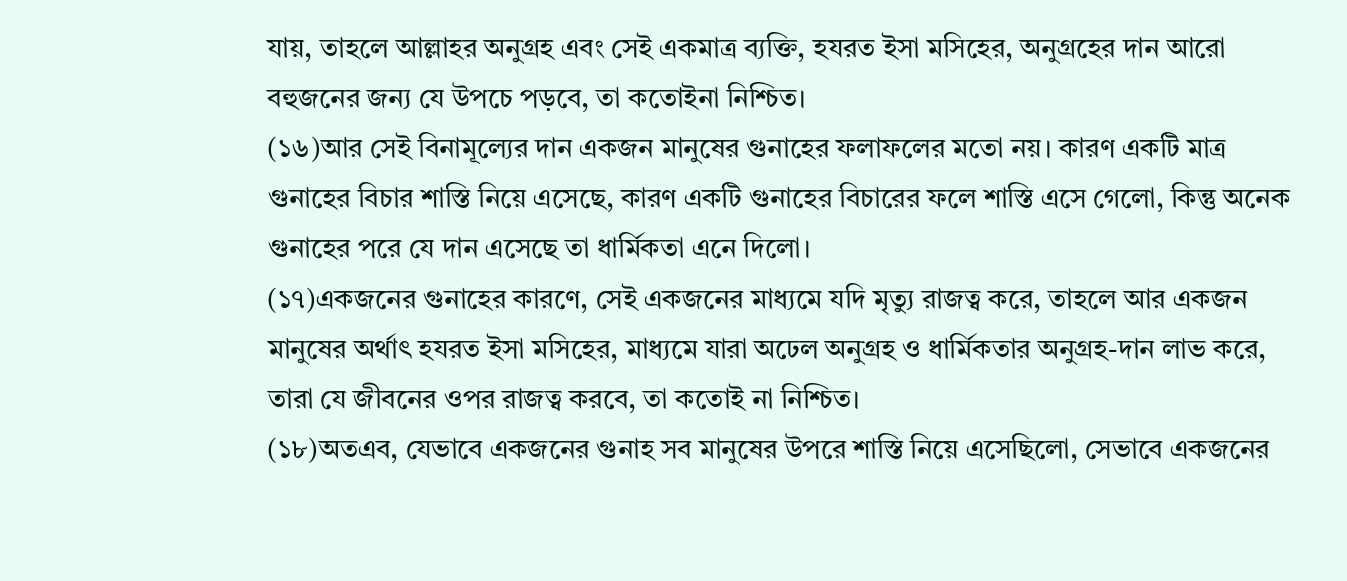যায়, তাহলে আল্লাহর অনুগ্রহ এবং সেই একমাত্র ব্যক্তি, হযরত ইসা মসিহের, অনুগ্রহের দান আরো বহুজনের জন্য যে উপচে পড়বে, তা কতোইনা নিশ্চিত।
(১৬)আর সেই বিনামূল্যের দান একজন মানুষের গুনাহের ফলাফলের মতো নয়। কারণ একটি মাত্র গুনাহের বিচার শাস্তি নিয়ে এসেছে, কারণ একটি গুনাহের বিচারের ফলে শাস্তি এসে গেলো, কিন্তু অনেক গুনাহের পরে যে দান এসেছে তা ধার্মিকতা এনে দিলো।
(১৭)একজনের গুনাহের কারণে, সেই একজনের মাধ্যমে যদি মৃত্যু রাজত্ব করে, তাহলে আর একজন মানুষের অর্থাৎ হযরত ইসা মসিহের, মাধ্যমে যারা অঢেল অনুগ্রহ ও ধার্মিকতার অনুগ্রহ-দান লাভ করে, তারা যে জীবনের ওপর রাজত্ব করবে, তা কতোই না নিশ্চিত।
(১৮)অতএব, যেভাবে একজনের গুনাহ সব মানুষের উপরে শাস্তি নিয়ে এসেছিলো, সেভাবে একজনের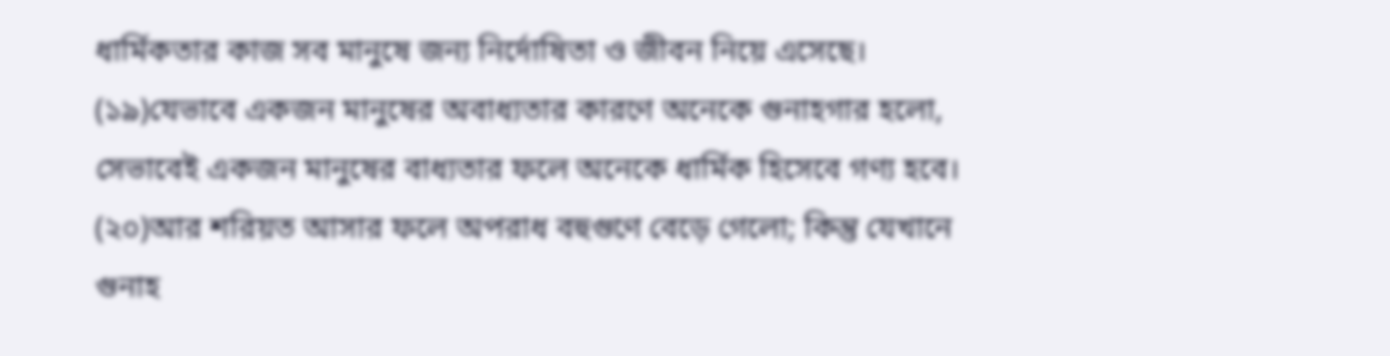ধার্মিকতার কাজ সব মানুষে জন্য নির্দোষিতা ও জীবন নিয়ে এসেছে।
(১৯)যেভাবে একজন মানুষের অবাধ্যতার কারণে অনেকে গুনাহগার হলো, সেভাবেই একজন মানুষের বাধ্যতার ফলে অনেকে ধার্মিক হিসেবে গণ্য হবে।
(২০)আর শরিয়ত আসার ফলে অপরাধ বহুগুণে বেড়ে গেলো; কিন্তু যেখানে গুনাহ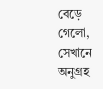বেড়ে গেলো, সেখানে অনুগ্রহ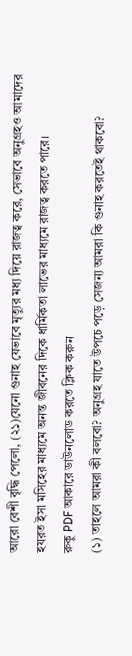আরো বেশী বৃদ্ধি পেলো, (২১)যেনো গুনাহ যেভাবে মৃত্যুর মধ্য দিয়ে রাজত্ব করে, সেভাবে অনুগ্রহও আমাদের হযরত ইসা মসিহের মাধ্যমে অনন্ত জীবনের দিকে ধার্মিকতা লাভের মাধ্যমে রাজত্ব করতে পারে।
রুকু PDF আকারে ডাউনলোড করতে ক্লিক করুন
(১) তাহলে আমরা কী বলবো? অনুগ্রহ যাতে উপচে পড়ে সেজন্য আমরা কি গুনাহ করতেই থাকবো?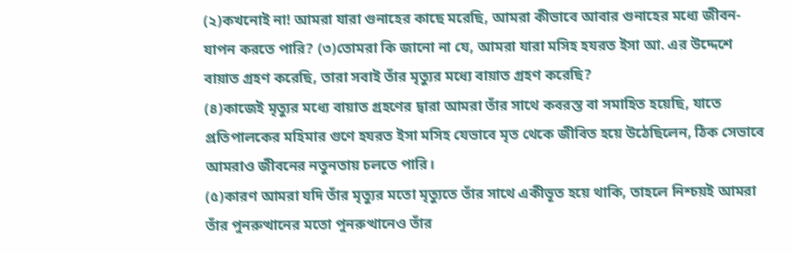(২)কখনোই না! আমরা যারা গুনাহের কাছে মরেছি, আমরা কীভাবে আবার গুনাহের মধ্যে জীবন-যাপন করতে পারি? (৩)তোমরা কি জানো না যে, আমরা যারা মসিহ হযরত ইসা আ. এর উদ্দেশে বায়াত গ্রহণ করেছি, তারা সবাই তাঁর মৃত্যুর মধ্যে বায়াত গ্রহণ করেছি?
(৪)কাজেই মৃত্যুর মধ্যে বায়াত গ্রহণের দ্বারা আমরা তাঁর সাথে কবরস্ত বা সমাহিত হয়েছি, যাতে প্রতিপালকের মহিমার গুণে হযরত ইসা মসিহ যেভাবে মৃত থেকে জীবিত হয়ে উঠেছিলেন, ঠিক সেভাবে আমরাও জীবনের নতুনতায় চলতে পারি।
(৫)কারণ আমরা যদি তাঁর মৃত্যুর মতো মৃত্যুতে তাঁর সাথে একীভূত হয়ে থাকি, তাহলে নিশ্চয়ই আমরা তাঁর পুনরুত্থানের মতো পুনরুত্থানেও তাঁর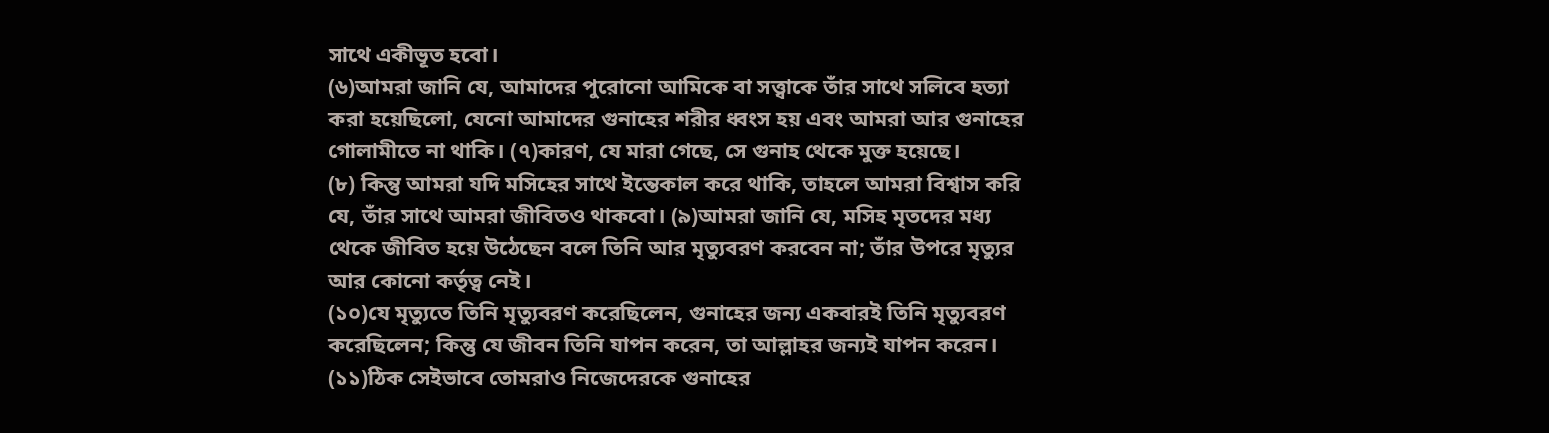সাথে একীভূত হবো।
(৬)আমরা জানি যে, আমাদের পুরোনো আমিকে বা সত্ত্বাকে তাঁর সাথে সলিবে হত্যা করা হয়েছিলো, যেনো আমাদের গুনাহের শরীর ধ্বংস হয় এবং আমরা আর গুনাহের গোলামীতে না থাকি। (৭)কারণ, যে মারা গেছে, সে গুনাহ থেকে মুক্ত হয়েছে।
(৮) কিন্তু আমরা যদি মসিহের সাথে ইন্তেকাল করে থাকি, তাহলে আমরা বিশ্বাস করি যে, তাঁর সাথে আমরা জীবিতও থাকবো। (৯)আমরা জানি যে, মসিহ মৃতদের মধ্য থেকে জীবিত হয়ে উঠেছেন বলে তিনি আর মৃত্যুবরণ করবেন না; তাঁর উপরে মৃত্যুর আর কোনো কর্তৃত্ব নেই।
(১০)যে মৃত্যুতে তিনি মৃত্যুবরণ করেছিলেন, গুনাহের জন্য একবারই তিনি মৃত্যুবরণ করেছিলেন; কিন্তু যে জীবন তিনি যাপন করেন, তা আল্লাহর জন্যই যাপন করেন।
(১১)ঠিক সেইভাবে তোমরাও নিজেদেরকে গুনাহের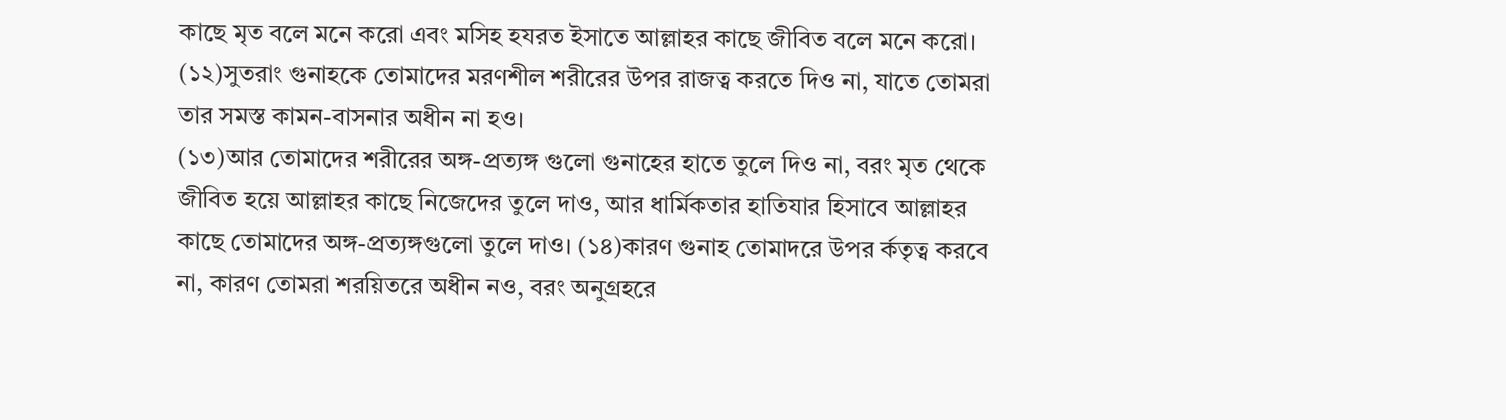কাছে মৃত বলে মনে করো এবং মসিহ হযরত ইসাতে আল্লাহর কাছে জীবিত বলে মনে করো।
(১২)সুতরাং গুনাহকে তোমাদের মরণশীল শরীরের উপর রাজত্ব করতে দিও না, যাতে তোমরা তার সমস্ত কামন-বাসনার অধীন না হও।
(১৩)আর তোমাদের শরীরের অঙ্গ-প্রত্যঙ্গ গুলো গুনাহের হাতে তুলে দিও না, বরং মৃত থেকে জীবিত হয়ে আল্লাহর কাছে নিজেদের তুলে দাও, আর ধার্মিকতার হাতিযার হিসাবে আল্লাহর কাছে তোমাদের অঙ্গ-প্রত্যঙ্গগুলো তুলে দাও। (১৪)কারণ গুনাহ তোমাদরে উপর র্কতৃত্ব করবে না, কারণ তোমরা শরয়িতরে অধীন নও, বরং অনুগ্রহরে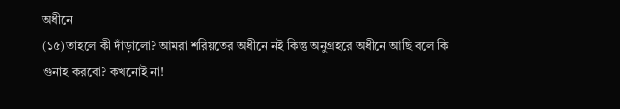অধীনে
(১৫)তাহলে কী দাঁড়ালো? আমরা শরিয়তের অধীনে নই কিন্তু অনুগ্রহরে অধীনে আছি বলে কি গুনাহ করবো? কখনোই না!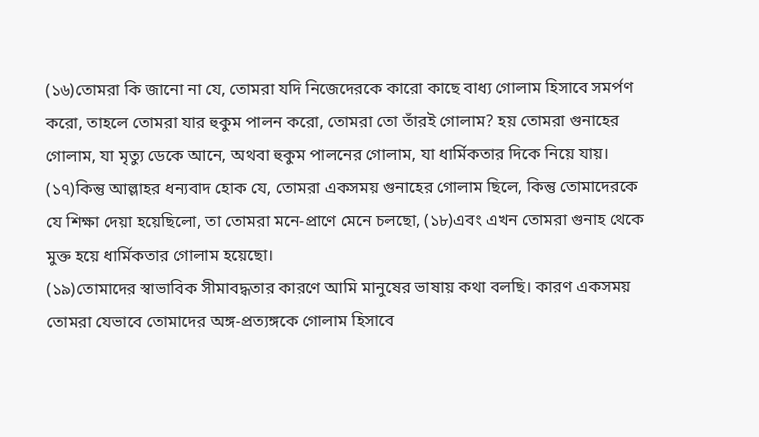(১৬)তোমরা কি জানো না যে, তোমরা যদি নিজেদেরকে কারো কাছে বাধ্য গোলাম হিসাবে সমর্পণ করো, তাহলে তোমরা যার হুকুম পালন করো, তোমরা তো তাঁরই গোলাম? হয় তোমরা গুনাহের গোলাম, যা মৃত্যু ডেকে আনে, অথবা হুকুম পালনের গোলাম, যা ধার্মিকতার দিকে নিয়ে যায়।
(১৭)কিন্তু আল্লাহর ধন্যবাদ হোক যে, তোমরা একসময় গুনাহের গোলাম ছিলে, কিন্তু তোমাদেরকে যে শিক্ষা দেয়া হয়েছিলো, তা তোমরা মনে-প্রাণে মেনে চলছো, (১৮)এবং এখন তোমরা গুনাহ থেকে মুক্ত হয়ে ধার্মিকতার গোলাম হয়েছো।
(১৯)তোমাদের স্বাভাবিক সীমাবদ্ধতার কারণে আমি মানুষের ভাষায় কথা বলছি। কারণ একসময় তোমরা যেভাবে তোমাদের অঙ্গ-প্রত্যঙ্গকে গোলাম হিসাবে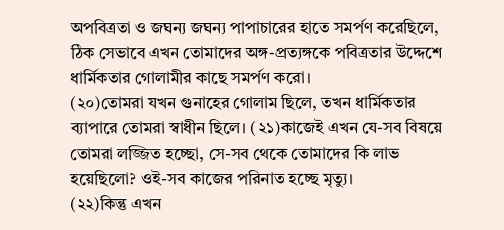অপবিত্রতা ও জঘন্য জঘন্য পাপাচারের হাতে সমর্পণ করেছিলে, ঠিক সেভাবে এখন তোমাদের অঙ্গ-প্রত্যঙ্গকে পবিত্রতার উদ্দেশে ধার্মিকতার গোলামীর কাছে সমর্পণ করো।
(২০)তোমরা যখন গুনাহের গোলাম ছিলে, তখন ধার্মিকতার ব্যাপারে তোমরা স্বাধীন ছিলে। (২১)কাজেই এখন যে-সব বিষয়ে তোমরা লজ্জিত হচ্ছো, সে-সব থেকে তোমাদের কি লাভ হয়েছিলো? ওই-সব কাজের পরিনাত হচ্ছে মৃত্যু।
(২২)কিন্তু এখন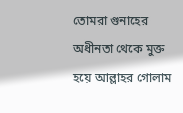তোমরা গুনাহের অধীনতা থেকে মুক্ত হয়ে আল্লাহর গোলাম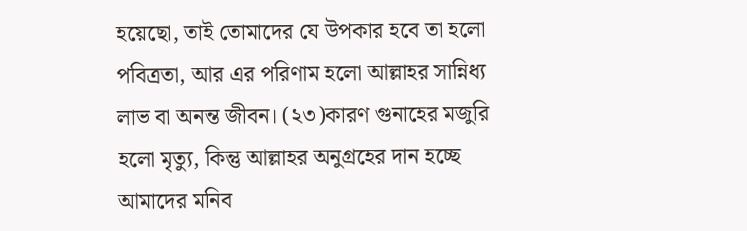হয়েছো, তাই তোমাদের যে উপকার হবে তা হলো পবিত্রতা, আর এর পরিণাম হলো আল্লাহর সান্নিধ্য লাভ বা অনন্ত জীবন। (২৩)কারণ গুনাহের মজুরি হলো মৃত্যু, কিন্তু আল্লাহর অনুগ্রহের দান হচ্ছে আমাদের মনিব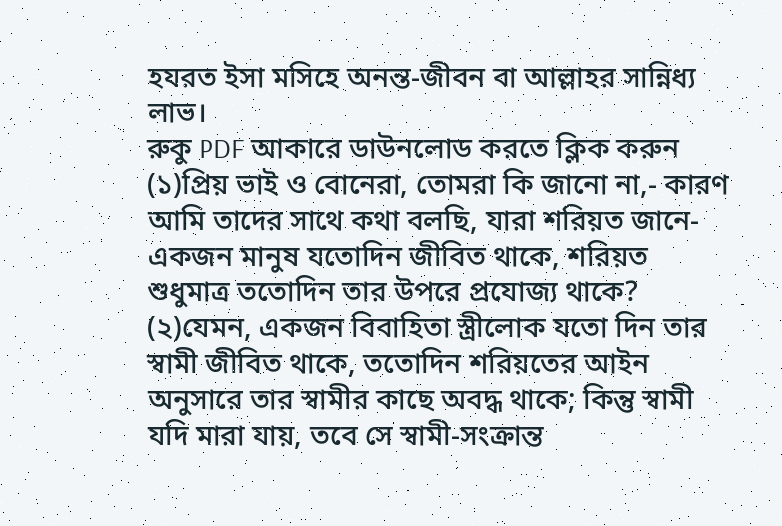হযরত ইসা মসিহে অনন্ত-জীবন বা আল্লাহর সান্নিধ্য লাভ।
রুকু PDF আকারে ডাউনলোড করতে ক্লিক করুন
(১)প্রিয় ভাই ও বোনেরা, তোমরা কি জানো না,- কারণ আমি তাদের সাথে কথা বলছি, যারা শরিয়ত জানে- একজন মানুষ যতোদিন জীবিত থাকে, শরিয়ত শুধুমাত্র ততোদিন তার উপরে প্রযোজ্য থাকে? (২)যেমন, একজন বিবাহিতা স্ত্রীলোক যতো দিন তার স্বামী জীবিত থাকে, ততোদিন শরিয়তের আইন অনুসারে তার স্বামীর কাছে অবদ্ধ থাকে; কিন্তু স্বামী যদি মারা যায়, তবে সে স্বামী-সংক্রান্ত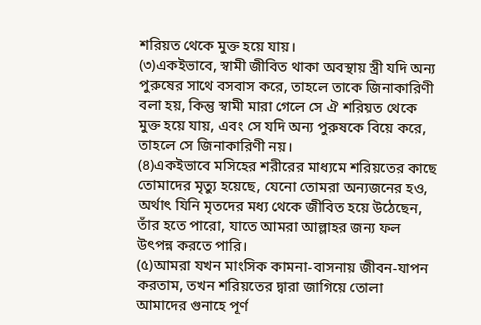শরিয়ত থেকে মুক্ত হয়ে যায়।
(৩)একইভাবে, স্বামী জীবিত থাকা অবস্থায় স্ত্রী যদি অন্য পুরুষের সাথে বসবাস করে, তাহলে তাকে জিনাকারিণী বলা হয়, কিন্তু স্বামী মারা গেলে সে ঐ শরিয়ত থেকে মুক্ত হয়ে যায়, এবং সে যদি অন্য পুরুষকে বিয়ে করে, তাহলে সে জিনাকারিণী নয়।
(৪)একইভাবে মসিহের শরীরের মাধ্যমে শরিয়তের কাছে তোমাদের মৃত্যু হয়েছে, যেনো তোমরা অন্যজনের হও, অর্থাৎ যিনি মৃতদের মধ্য থেকে জীবিত হয়ে উঠেছেন, তাঁর হতে পারো, যাতে আমরা আল্লাহর জন্য ফল উৎপন্ন করতে পারি।
(৫)আমরা যখন মাংসিক কামনা-বাসনায় জীবন-যাপন করতাম, তখন শরিয়তের দ্বারা জাগিয়ে তোলা আমাদের গুনাহে পূর্ণ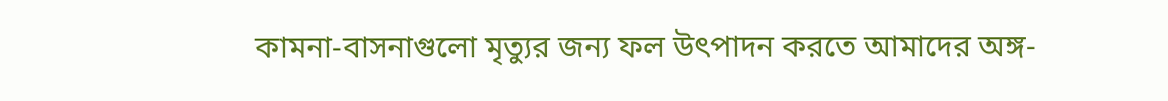কামনা-বাসনাগুলো মৃত্যুর জন্য ফল উৎপাদন করতে আমাদের অঙ্গ-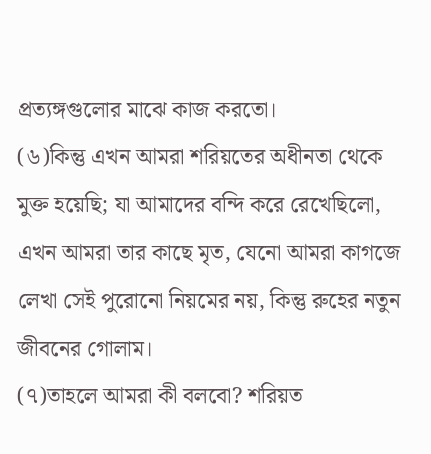প্রত্যঙ্গগুলোর মাঝে কাজ করতো।
(৬)কিন্তু এখন আমরা শরিয়তের অধীনতা থেকে মুক্ত হয়েছি; যা আমাদের বন্দি করে রেখেছিলো, এখন আমরা তার কাছে মৃত, যেনো আমরা কাগজে লেখা সেই পুরোনো নিয়মের নয়, কিন্তু রুহের নতুন জীবনের গোলাম।
(৭)তাহলে আমরা কী বলবো? শরিয়ত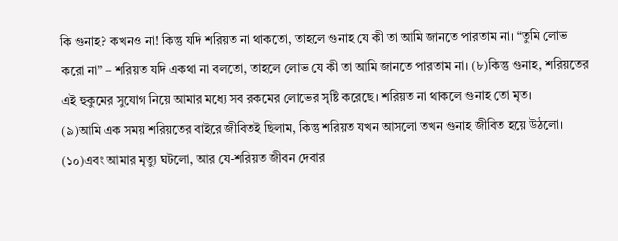কি গুনাহ? কখনও না! কিন্তু যদি শরিয়ত না থাকতো, তাহলে গুনাহ যে কী তা আমি জানতে পারতাম না। “তুমি লোভ করো না” – শরিয়ত যদি একথা না বলতো, তাহলে লোভ যে কী তা আমি জানতে পারতাম না। (৮)কিন্তু গুনাহ, শরিয়তের এই হুকুমের সুযোগ নিয়ে আমার মধ্যে সব রকমের লোভের সৃষ্টি করেছে। শরিয়ত না থাকলে গুনাহ তো মৃত।
(৯)আমি এক সময় শরিয়তের বাইরে জীবিতই ছিলাম, কিন্তু শরিয়ত যখন আসলো তখন গুনাহ জীবিত হয়ে উঠলো। (১০)এবং আমার মৃত্যু ঘটলো, আর যে-শরিয়ত জীবন দেবার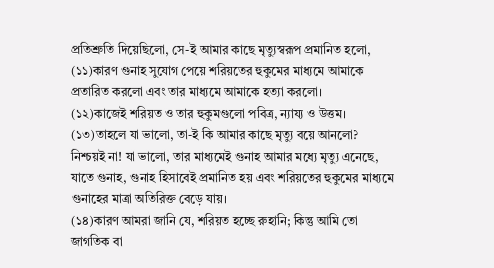প্রতিশ্রুতি দিয়েছিলো, সে-ই আমার কাছে মৃত্যুস্বরূপ প্রমানিত হলো, (১১)কারণ গুনাহ সুযোগ পেয়ে শরিয়তের হুকুমের মাধ্যমে আমাকে প্রতারিত করলো এবং তার মাধ্যমে আমাকে হত্যা করলো।
(১২)কাজেই শরিয়ত ও তার হুকুমগুলো পবিত্র, ন্যায্য ও উত্তম। (১৩)তাহলে যা ভালো, তা-ই কি আমার কাছে মৃত্যু বয়ে আনলো? নিশ্চয়ই না! যা ভালো, তার মাধ্যমেই গুনাহ আমার মধ্যে মৃত্যু এনেছে, যাতে গুনাহ, গুনাহ হিসাবেই প্রমানিত হয় এবং শরিয়তের হুকুমের মাধ্যমে গুনাহের মাত্রা অতিরিক্ত বেড়ে যায়।
(১৪)কারণ আমরা জানি যে, শরিয়ত হচ্ছে রুহানি; কিন্তু আমি তো জাগতিক বা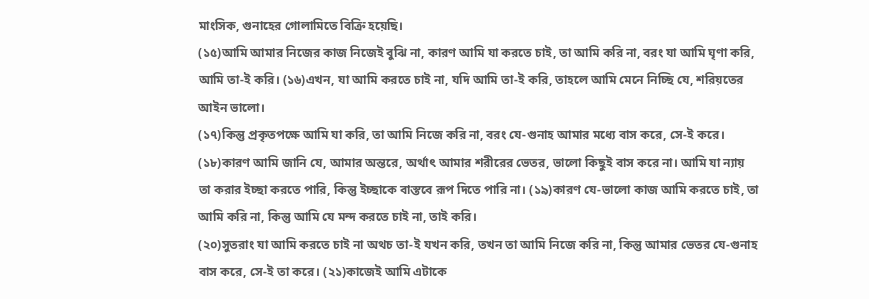মাংসিক, গুনাহের গোলামিতে বিক্রি হয়েছি।
(১৫)আমি আমার নিজের কাজ নিজেই বুঝি না, কারণ আমি যা করতে চাই, তা আমি করি না, বরং যা আমি ঘৃণা করি, আমি তা-ই করি। (১৬)এখন, যা আমি করতে চাই না, যদি আমি তা-ই করি, তাহলে আমি মেনে নিচ্ছি যে, শরিয়তের আইন ভালো।
(১৭)কিন্তু প্রকৃতপক্ষে আমি যা করি, তা আমি নিজে করি না, বরং যে-গুনাহ আমার মধ্যে বাস করে, সে-ই করে। (১৮)কারণ আমি জানি যে, আমার অন্তরে, অর্থাৎ আমার শরীরের ভেতর, ভালো কিছুই বাস করে না। আমি যা ন্যায় তা করার ইচ্ছা করতে পারি, কিন্তু ইচ্ছাকে বাস্তবে রূপ দিতে পারি না। (১৯)কারণ যে-ভালো কাজ আমি করতে চাই, তা আমি করি না, কিন্তু আমি যে মন্দ করতে চাই না, তাই করি।
(২০)সুতরাং যা আমি করতে চাই না অথচ তা-ই যখন করি, তখন তা আমি নিজে করি না, কিন্তু আমার ভেতর যে-গুনাহ বাস করে, সে-ই তা করে। (২১)কাজেই আমি এটাকে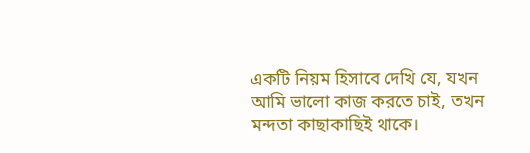একটি নিয়ম হিসাবে দেখি যে, যখন আমি ভালো কাজ করতে চাই, তখন মন্দতা কাছাকাছিই থাকে।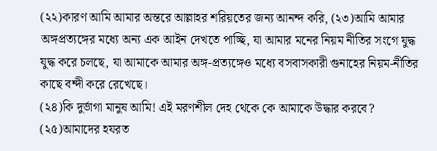(২২)কারণ আমি আমার অন্তরে আল্লাহর শরিয়তের জন্য আনন্দ করি, (২৩)আমি আমার অঙ্গপ্রত্যঙ্গের মধ্যে অন্য এক আইন দেখতে পাচ্ছি, যা আমার মনের নিয়ম নীতির সংগে যুদ্ধ যুদ্ধ করে চলছে, যা আমাকে আমার অঙ্গ-প্রত্যঙ্গেও মধ্যে বসবাসকারী গুনাহের নিয়ম-নীতির কাছে বন্দী করে রেখেছে।
(২৪)কি দুর্ভাগা মানুষ আমি! এই মরণশীল দেহ থেকে কে আমাকে উদ্ধার করবে?
(২৫)আমাদের হযরত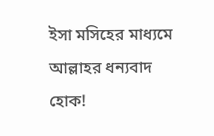ইসা মসিহের মাধ্যমে আল্লাহর ধন্যবাদ হোক!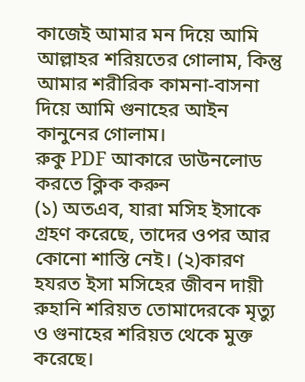কাজেই আমার মন দিয়ে আমি আল্লাহর শরিয়তের গোলাম, কিন্তু আমার শরীরিক কামনা-বাসনা দিয়ে আমি গুনাহের আইন কানুনের গোলাম।
রুকু PDF আকারে ডাউনলোড করতে ক্লিক করুন
(১) অতএব, যারা মসিহ ইসাকে গ্রহণ করেছে, তাদের ওপর আর কোনো শাস্তি নেই। (২)কারণ হযরত ইসা মসিহের জীবন দায়ী রুহানি শরিয়ত তোমাদেরকে মৃত্যু ও গুনাহের শরিয়ত থেকে মুক্ত করেছে।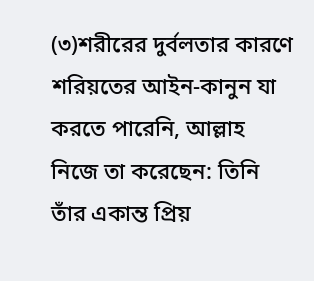(৩)শরীরের দুর্বলতার কারণে শরিয়তের আইন-কানুন যা করতে পারেনি, আল্লাহ নিজে তা করেছেন: তিনি তাঁর একান্ত প্রিয়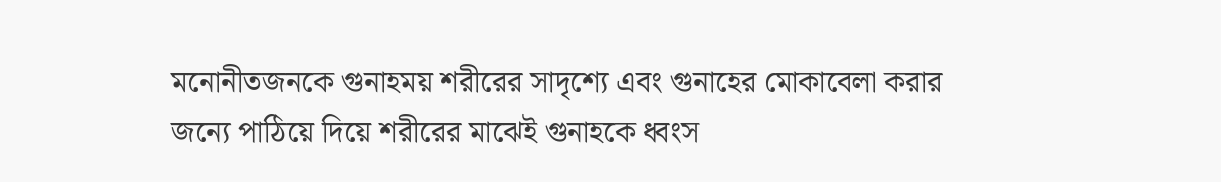মনোনীতজনকে গুনাহময় শরীরের সাদৃশ্যে এবং গুনাহের মোকাবেলা করার জন্যে পাঠিয়ে দিয়ে শরীরের মাঝেই গুনাহকে ধ্বংস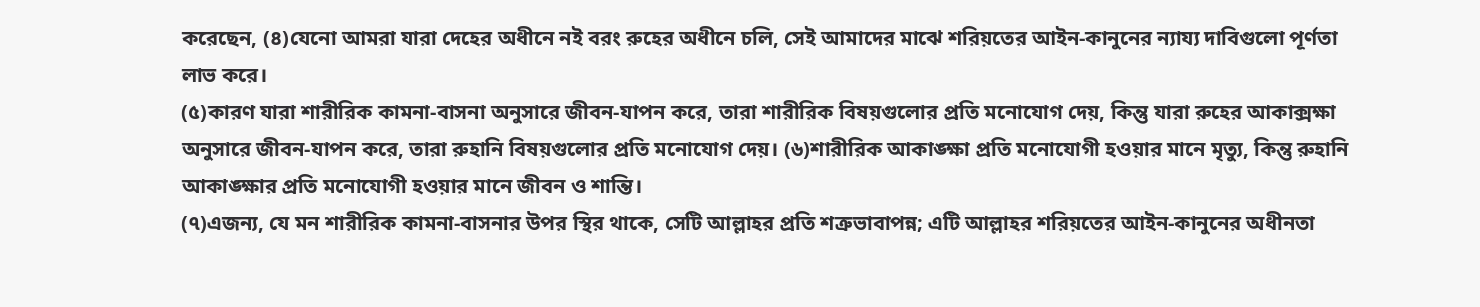করেছেন, (৪)যেনো আমরা যারা দেহের অধীনে নই বরং রুহের অধীনে চলি, সেই আমাদের মাঝে শরিয়তের আইন-কানুনের ন্যায্য দাবিগুলো পূর্ণতা লাভ করে।
(৫)কারণ যারা শারীরিক কামনা-বাসনা অনুসারে জীবন-যাপন করে, তারা শারীরিক বিষয়গুলোর প্রতি মনোযোগ দেয়, কিন্তু যারা রুহের আকাক্সক্ষা অনুসারে জীবন-যাপন করে, তারা রুহানি বিষয়গুলোর প্রতি মনোযোগ দেয়। (৬)শারীরিক আকাঙ্ক্ষা প্রতি মনোযোগী হওয়ার মানে মৃত্যু, কিন্তু রুহানি আকাঙ্ক্ষার প্রতি মনোযোগী হওয়ার মানে জীবন ও শান্তি।
(৭)এজন্য, যে মন শারীরিক কামনা-বাসনার উপর স্থির থাকে, সেটি আল্লাহর প্রতি শত্রুভাবাপন্ন; এটি আল্লাহর শরিয়তের আইন-কানুনের অধীনতা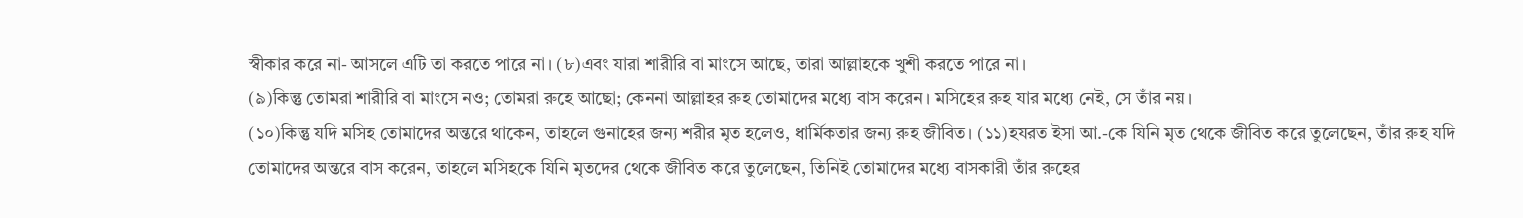স্বীকার করে না- আসলে এটি তা করতে পারে না। (৮)এবং যারা শারীরি বা মাংসে আছে, তারা আল্লাহকে খুশী করতে পারে না।
(৯)কিন্তু তোমরা শারীরি বা মাংসে নও; তোমরা রুহে আছো; কেননা আল্লাহর রুহ তোমাদের মধ্যে বাস করেন। মসিহের রুহ যার মধ্যে নেই, সে তাঁর নয়।
(১০)কিন্তু যদি মসিহ তোমাদের অন্তরে থাকেন, তাহলে গুনাহের জন্য শরীর মৃত হলেও, ধার্মিকতার জন্য রুহ জীবিত। (১১)হযরত ইসা আ.-কে যিনি মৃত থেকে জীবিত করে তুলেছেন, তাঁর রুহ যদি তোমাদের অন্তরে বাস করেন, তাহলে মসিহকে যিনি মৃতদের থেকে জীবিত করে তুলেছেন, তিনিই তোমাদের মধ্যে বাসকারী তাঁর রুহের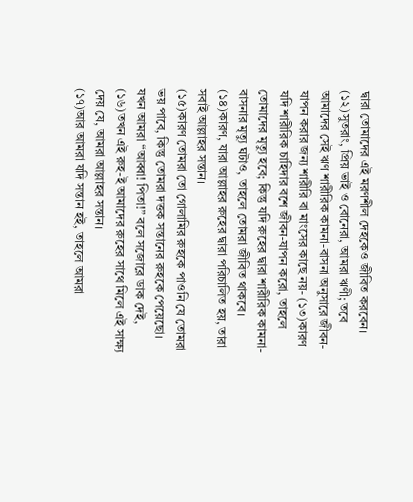দ্বারা তোমাদের এই মরণশীল দেহকেও জীবিত করবেন।
(১২)সুতরাং, প্রিয় ভাই ও বোনেরা, আমরা ঋণী; তবে আমাদের সেই ঋণ শারীরিক কামনা-বাসনা অনুসারে জীবন-যাপন করার জন্য শারীরি বা মাংসের কাছে নয়- (১৩)কারণ যদি শারীরিক চাহিদার বশে জীবন-যাপন করো, তাহলে তোমাদের মৃত্যু হবে; কিন্তু যদি রুহের দ্বারা শারীরিক কামনা-বাসনার মৃত্যু ঘটাও, তাহলে তোমরা জীবিত থাকবে। (১৪)কারণ, যারা আল্লাহর রুহের দ্বারা পরিচালিত হয়, তারা সবাই আল্লাহর সন্তান।
(১৫)কারণ তোমরা তো গোলামির রুহকে পাওনি যে তোমরা ভয় পাবে, কিন্তু তোমরা দত্তক সন্তানের রুহকে পেয়েছো। যখন আমরা “আব্বা! পিতা!” বলে সজোরে ডাক দেই, (১৬)তখন এই রুহ-ই আমাদের রুহের সাথে মিলে এই সাক্ষ্য দেয় যে, আমরা আল্লাহর সন্তান।
(১৭)আর আমরা যদি সন্তান হই, তাহলে আমরা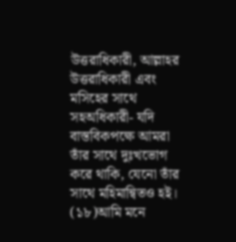উত্তরাধিকারী, আল্লাহর উত্তরাধিকারী এবং মসিহের সাথে সহঅধিকারী- যদি বাস্তবিকপক্ষে আমরা তাঁর সাথে দুঃখভোগ করে থাকি, যেনো তাঁর সাথে মহিমান্বিতও হই।
(১৮)আমি মনে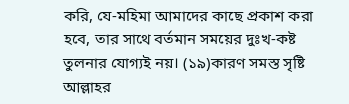করি, যে-মহিমা আমাদের কাছে প্রকাশ করা হবে, তার সাথে বর্তমান সময়ের দুঃখ-কষ্ট তুলনার যোগ্যই নয়। (১৯)কারণ সমস্ত সৃষ্টি আল্লাহর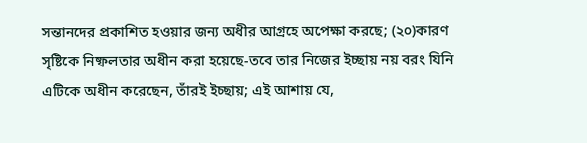সন্তানদের প্রকাশিত হওয়ার জন্য অধীর আগ্রহে অপেক্ষা করছে; (২০)কারণ সৃষ্টিকে নিষ্ফলতার অধীন করা হয়েছে-তবে তার নিজের ইচ্ছায় নয় বরং যিনি এটিকে অধীন করেছেন, তাঁরই ইচ্ছায়; এই আশায় যে,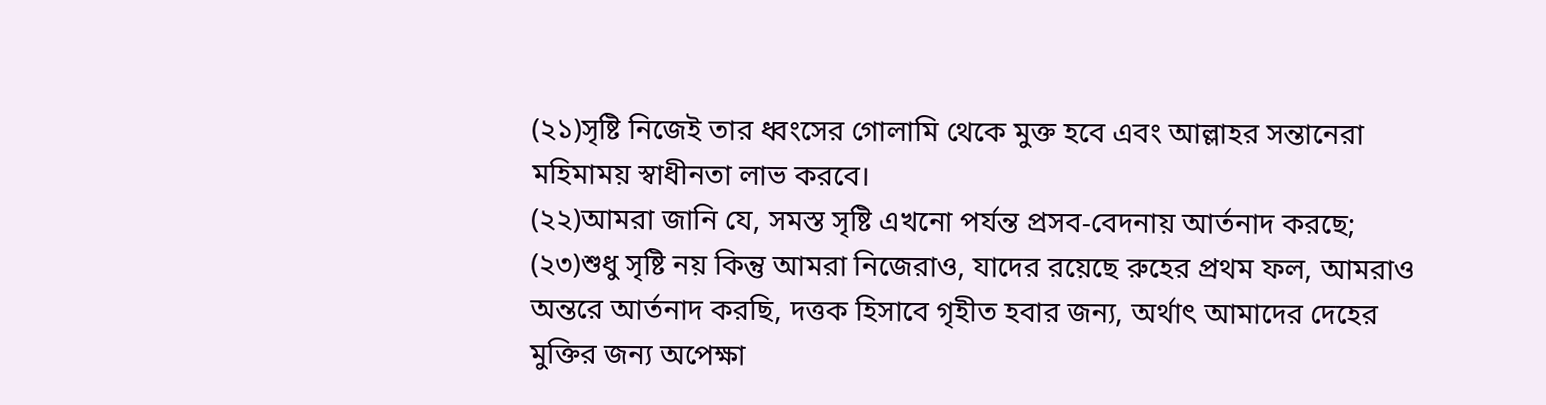(২১)সৃষ্টি নিজেই তার ধ্বংসের গোলামি থেকে মুক্ত হবে এবং আল্লাহর সন্তানেরা মহিমাময় স্বাধীনতা লাভ করবে।
(২২)আমরা জানি যে, সমস্ত সৃষ্টি এখনো পর্যন্ত প্রসব-বেদনায় আর্তনাদ করছে; (২৩)শুধু সৃষ্টি নয় কিন্তু আমরা নিজেরাও, যাদের রয়েছে রুহের প্রথম ফল, আমরাও অন্তরে আর্তনাদ করছি, দত্তক হিসাবে গৃহীত হবার জন্য, অর্থাৎ আমাদের দেহের মুক্তির জন্য অপেক্ষা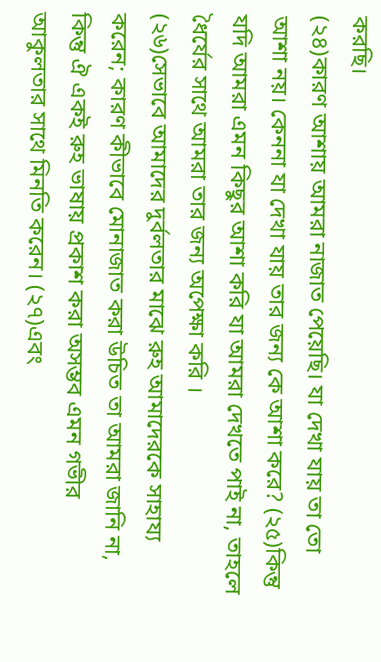করছি।
(২৪)কারণ আশায় আমরা নাজাত পেয়েছি। যা দেখা যায় তা তো আশা নয়। কেননা যা দেখা যায় তার জন্য কে আশা করে? (২৫)কিন্তু যদি আমরা এমন কিছুর আশা করি যা আমরা দেখতে পাই না, তাহলে ধৈর্যের সাথে আমরা তার জন্য অপেক্ষা করি ।
(২৬)সেভাবে আমাদের দুর্বলতার মাঝে রুহ আমাদেরকে সাহায্য করেন; কারণ কীভাবে মোনাজাত করা উচিত তা আমরা জানি না, কিন্তু ঐ একই রুহ ভাষায় প্রকাশ করা অসম্ভব এমন গভীর আকুলতার সাথে মিনতি করেন। (২৭)এবং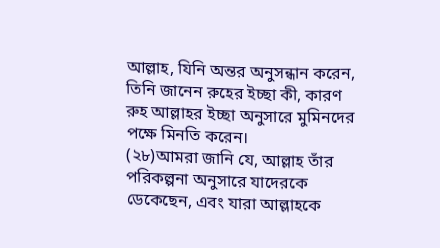আল্লাহ, যিনি অন্তর অনুসন্ধান করেন, তিনি জানেন রুহের ইচ্ছা কী, কারণ রুহ আল্লাহর ইচ্ছা অনুসারে মুমিনদের পক্ষে মিনতি করেন।
(২৮)আমরা জানি যে, আল্লাহ তাঁর পরিকল্পনা অনুসারে যাদেরকে ডেকেছেন, এবং যারা আল্লাহকে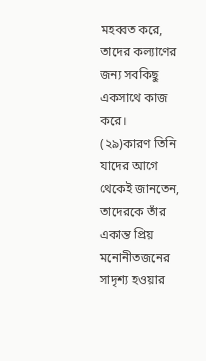মহব্বত করে, তাদের কল্যাণের জন্য সবকিছু একসাথে কাজ করে।
(২৯)কারণ তিনি যাদের আগে থেকেই জানতেন, তাদেরকে তাঁর একান্ত প্রিয় মনোনীতজনের সাদৃশ্য হওয়ার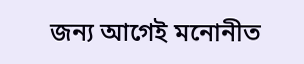জন্য আগেই মনোনীত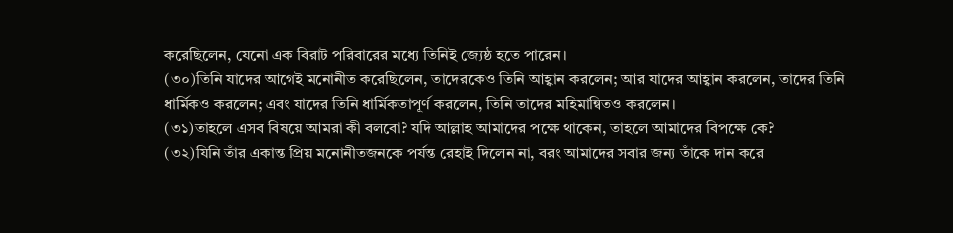করেছিলেন, যেনো এক বিরাট পরিবারের মধ্যে তিনিই জ্যেষ্ঠ হতে পারেন।
(৩০)তিনি যাদের আগেই মনোনীত করেছিলেন, তাদেরকেও তিনি আহ্বান করলেন; আর যাদের আহ্বান করলেন, তাদের তিনি ধার্মিকও করলেন; এবং যাদের তিনি ধার্মিকতাপূর্ণ করলেন, তিনি তাদের মহিমান্বিতও করলেন।
(৩১)তাহলে এসব বিষয়ে আমরা কী বলবো? যদি আল্লাহ আমাদের পক্ষে থাকেন, তাহলে আমাদের বিপক্ষে কে?
(৩২)যিনি তাঁর একান্ত প্রিয় মনোনীতজনকে পর্যন্ত রেহাই দিলেন না, বরং আমাদের সবার জন্য তাঁকে দান করে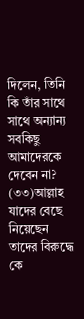দিলেন, তিনি কি তাঁর সাথে সাথে অন্যান্য সবকিছু আমাদেরকে দেবেন না?
(৩৩)আল্লাহ যাদের বেছে নিয়েছেন তাদের বিরুদ্ধে কে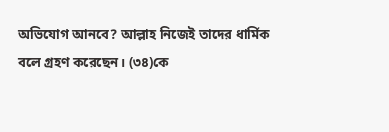অভিযোগ আনবে? আল্লাহ নিজেই তাদের ধার্মিক বলে গ্রহণ করেছেন। (৩৪)কে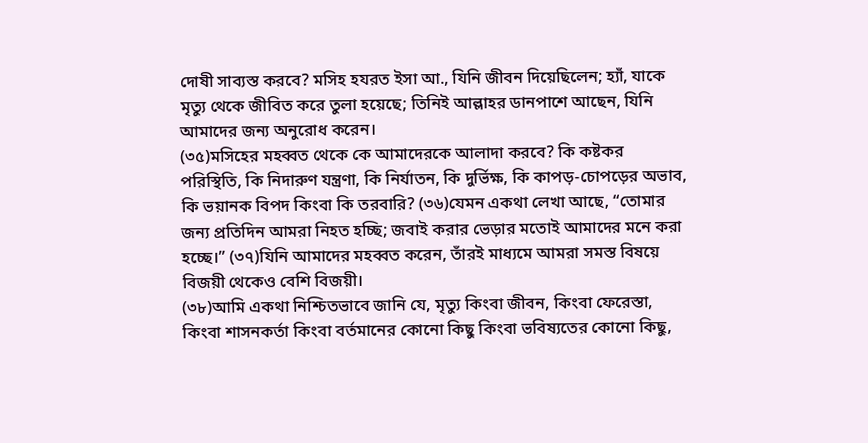দোষী সাব্যস্ত করবে? মসিহ হযরত ইসা আ., যিনি জীবন দিয়েছিলেন; হ্যাঁ, যাকে মৃত্যু থেকে জীবিত করে তুলা হয়েছে; তিনিই আল্লাহর ডানপাশে আছেন, যিনি আমাদের জন্য অনুরোধ করেন।
(৩৫)মসিহের মহব্বত থেকে কে আমাদেরকে আলাদা করবে? কি কষ্টকর পরিস্থিতি, কি নিদারুণ যন্ত্রণা, কি নির্যাতন, কি দুর্ভিক্ষ, কি কাপড়-চোপড়ের অভাব, কি ভয়ানক বিপদ কিংবা কি তরবারি? (৩৬)যেমন একথা লেখা আছে, “তোমার জন্য প্রতিদিন আমরা নিহত হচ্ছি; জবাই করার ভেড়ার মতোই আমাদের মনে করা হচ্ছে।” (৩৭)যিনি আমাদের মহব্বত করেন, তাঁরই মাধ্যমে আমরা সমস্ত বিষয়ে বিজয়ী থেকেও বেশি বিজয়ী।
(৩৮)আমি একথা নিশ্চিতভাবে জানি যে, মৃত্যু কিংবা জীবন, কিংবা ফেরেস্তা, কিংবা শাসনকর্তা কিংবা বর্তমানের কোনো কিছু কিংবা ভবিষ্যতের কোনো কিছু,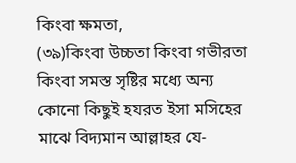কিংবা ক্ষমতা,
(৩৯)কিংবা উচ্চতা কিংবা গভীরতা কিংবা সমস্ত সৃষ্টির মধ্যে অন্য কোনো কিছুই হযরত ইসা মসিহের মাঝে বিদ্যমান আল্লাহর যে-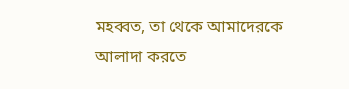মহব্বত, তা থেকে আমাদেরকে আলাদা করতে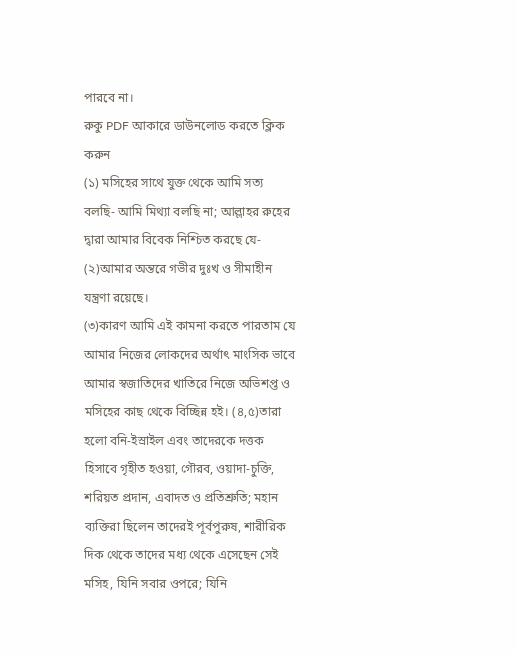পারবে না।
রুকু PDF আকারে ডাউনলোড করতে ক্লিক করুন
(১) মসিহের সাথে যুক্ত থেকে আমি সত্য বলছি- আমি মিথ্যা বলছি না; আল্লাহর রুহের দ্বারা আমার বিবেক নিশ্চিত করছে যে- (২)আমার অন্তরে গভীর দুঃখ ও সীমাহীন যন্ত্রণা রয়েছে।
(৩)কারণ আমি এই কামনা করতে পারতাম যে আমার নিজের লোকদের অর্থাৎ মাংসিক ভাবে আমার স্বজাতিদের খাতিরে নিজে অভিশপ্ত ও মসিহের কাছ থেকে বিচ্ছিন্ন হই। (৪,৫)তারা হলো বনি-ইস্রাইল এবং তাদেরকে দত্তক হিসাবে গৃহীত হওয়া, গৌরব, ওয়াদা-চুক্তি, শরিয়ত প্রদান, এবাদত ও প্রতিশ্রুতি; মহান ব্যক্তিরা ছিলেন তাদেরই পূর্বপুরুষ, শারীরিক দিক থেকে তাদের মধ্য থেকে এসেছেন সেই মসিহ, যিনি সবার ওপরে; যিনি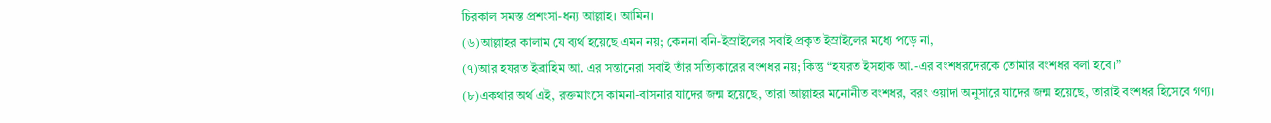চিরকাল সমস্ত প্রশংসা-ধন্য আল্লাহ। আমিন।
(৬)আল্লাহর কালাম যে ব্যর্থ হয়েছে এমন নয়; কেননা বনি-ইস্রাইলের সবাই প্রকৃত ইস্রাইলের মধ্যে পড়ে না,
(৭)আর হযরত ইব্রাহিম আ. এর সন্তানেরা সবাই তাঁর সত্যিকারের বংশধর নয়; কিন্তু “হযরত ইসহাক আ.-এর বংশধরদেরকে তোমার বংশধর বলা হবে।”
(৮)একথার অর্থ এই, রক্তমাংসে কামনা-বাসনার যাদের জন্ম হয়েছে, তারা আল্লাহর মনোনীত বংশধর, বরং ওয়াদা অনুসারে যাদের জন্ম হয়েছে, তারাই বংশধর হিসেবে গণ্য।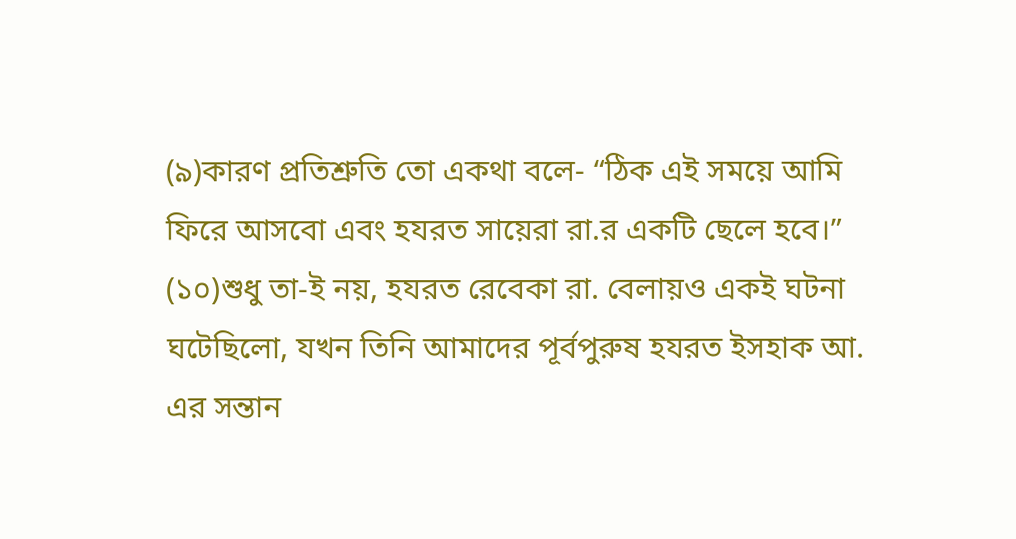(৯)কারণ প্রতিশ্রুতি তো একথা বলে- “ঠিক এই সময়ে আমি ফিরে আসবো এবং হযরত সায়েরা রা.র একটি ছেলে হবে।” (১০)শুধু তা-ই নয়, হযরত রেবেকা রা. বেলায়ও একই ঘটনা ঘটেছিলো, যখন তিনি আমাদের পূর্বপুরুষ হযরত ইসহাক আ. এর সন্তান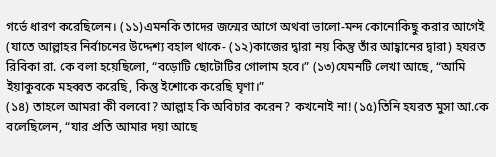গর্ভে ধারণ করেছিলেন। (১১)এমনকি তাদের জন্মের আগে অথবা ভালো-মন্দ কোনোকিছু করার আগেই (যাতে আল্লাহর নির্বাচনের উদ্দেশ্য বহাল থাকে- (১২)কাজের দ্বারা নয় কিন্তু তাঁর আহ্বানের দ্বারা) হযরত রিবিকা রা. কে বলা হয়েছিলো, “বড়োটি ছোটোটির গোলাম হবে।” (১৩)যেমনটি লেখা আছে, “আমি ইয়াকুবকে মহব্বত করেছি, কিন্তু ইশোকে করেছি ঘৃণা।”
(১৪) তাহলে আমরা কী বলবো? আল্লাহ কি অবিচার করেন? কখনোই না! (১৫)তিনি হযরত মুসা আ.কে বলেছিলেন, “যার প্রতি আমার দয়া আছে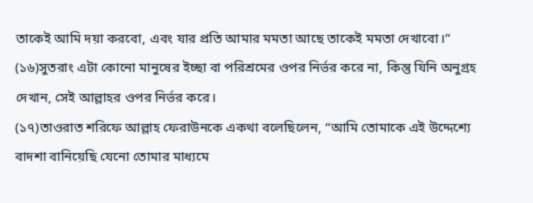তাকেই আমি দয়া করবো, এবং যার প্রতি আমার মমতা আছে তাকেই মমতা দেখাবো।” (১৬)সুতরাং এটা কোনো মানুষের ইচ্ছা বা পরিশ্রমের ওপর নির্ভর করে না, কিন্তু যিনি অনুগ্রহ দেখান, সেই আল্লাহর ওপর নির্ভর করে।
(১৭)তাওরাত শরিফে আল্লাহ ফেরাউনকে একথা বলেছিলেন, “আমি তোমাকে এই উদ্দেশ্যে বাদশা বানিয়েছি যেনো তোমার মাধ্যমে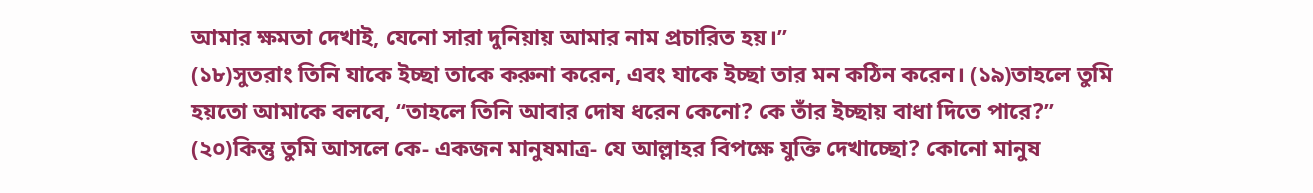আমার ক্ষমতা দেখাই, যেনো সারা দুনিয়ায় আমার নাম প্রচারিত হয়।”
(১৮)সুতরাং তিনি যাকে ইচ্ছা তাকে করুনা করেন, এবং যাকে ইচ্ছা তার মন কঠিন করেন। (১৯)তাহলে তুমি হয়তো আমাকে বলবে, “তাহলে তিনি আবার দোষ ধরেন কেনো? কে তাঁর ইচ্ছায় বাধা দিতে পারে?”
(২০)কিন্তু তুমি আসলে কে- একজন মানুষমাত্র- যে আল্লাহর বিপক্ষে যুক্তি দেখাচ্ছো? কোনো মানুষ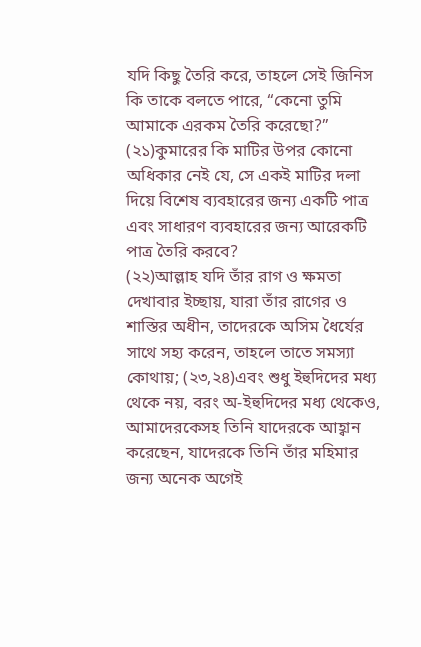যদি কিছু তৈরি করে, তাহলে সেই জিনিস কি তাকে বলতে পারে, “কেনো তুমি আমাকে এরকম তৈরি করেছো?” (২১)কুমারের কি মাটির উপর কোনো অধিকার নেই যে, সে একই মাটির দলা দিয়ে বিশেষ ব্যবহারের জন্য একটি পাত্র এবং সাধারণ ব্যবহারের জন্য আরেকটি পাত্র তৈরি করবে?
(২২)আল্লাহ যদি তাঁর রাগ ও ক্ষমতা দেখাবার ইচ্ছায়, যারা তাঁর রাগের ও শাস্তির অধীন, তাদেরকে অসিম ধৈর্যের সাথে সহ্য করেন, তাহলে তাতে সমস্যা কোথায়; (২৩,২৪)এবং শুধু ইহুদিদের মধ্য থেকে নয়, বরং অ-ইহুদিদের মধ্য থেকেও, আমাদেরকেসহ তিনি যাদেরকে আহ্বান করেছেন, যাদেরকে তিনি তাঁর মহিমার জন্য অনেক অগেই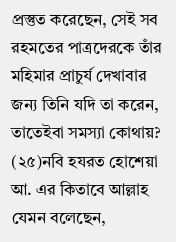প্রস্তুত করেছেন, সেই সব রহমতের পাত্রদেরকে তাঁর মহিমার প্রাচুর্য দেখাবার জন্য তিনি যদি তা করেন, তাতেইবা সমস্যা কোথায়?
(২৫)নবি হযরত হোশেয়া আ. এর কিতাবে আল্লাহ যেমন বলেছেন,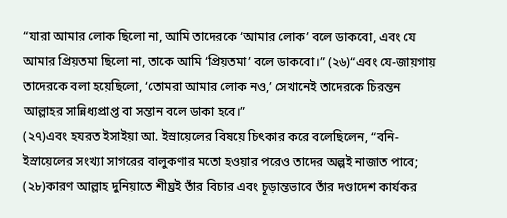“যারা আমার লোক ছিলো না, আমি তাদেরকে ‘আমার লোক’ বলে ডাকবো, এবং যে আমার প্রিয়তমা ছিলো না, তাকে আমি ‘প্রিয়তমা’ বলে ডাকবো।” (২৬)“এবং যে-জায়গায় তাদেরকে বলা হয়েছিলো, ‘তোমরা আমার লোক নও,’ সেখানেই তাদেরকে চিরন্তন আল্লাহর সান্নিধ্যপ্রাপ্ত বা সন্তান বলে ডাকা হবে।”
(২৭)এবং হযরত ইসাইয়া আ. ইস্রায়েলের বিষয়ে চিৎকার করে বলেছিলেন, “বনি-ইস্রায়েলের সংখ্যা সাগরের বালুকণার মতো হওয়ার পরেও তাদের অল্পই নাজাত পাবে; (২৮)কারণ আল্লাহ দুনিয়াতে শীঘ্রই তাঁর বিচার এবং চূড়ান্তভাবে তাঁর দণ্ডাদেশ কার্যকর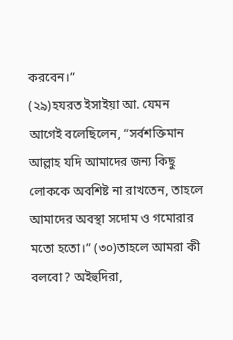করবেন।”
(২৯)হযরত ইসাইয়া আ. যেমন আগেই বলেছিলেন, “সর্বশক্তিমান আল্লাহ যদি আমাদের জন্য কিছু লোককে অবশিষ্ট না রাখতেন, তাহলে আমাদের অবস্থা সদোম ও গমোরার মতো হতো।” (৩০)তাহলে আমরা কী বলবো? অইহুদিরা,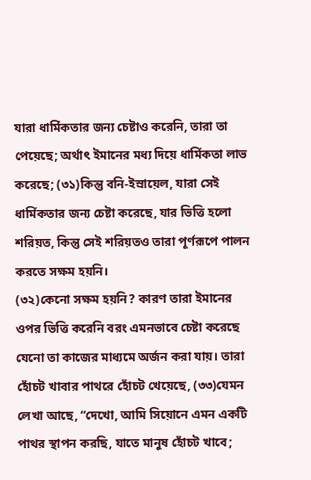যারা ধার্মিকতার জন্য চেষ্টাও করেনি, তারা তা পেয়েছে; অর্থাৎ ইমানের মধ্য দিয়ে ধার্মিকতা লাভ করেছে; (৩১)কিন্তু বনি-ইস্রায়েল, যারা সেই ধার্মিকতার জন্য চেষ্টা করেছে, যার ভিত্তি হলো শরিয়ত, কিন্তু সেই শরিয়তও তারা পূর্ণরূপে পালন করতে সক্ষম হয়নি।
(৩২)কেনো সক্ষম হয়নি? কারণ তারা ইমানের ওপর ভিত্তি করেনি বরং এমনভাবে চেষ্টা করেছে যেনো তা কাজের মাধ্যমে অর্জন করা যায়। তারা হোঁচট খাবার পাথরে হোঁচট খেয়েছে, (৩৩)যেমন লেখা আছে, “দেখো, আমি সিয়োনে এমন একটি পাথর স্থাপন করছি, যাতে মানুষ হোঁচট খাবে;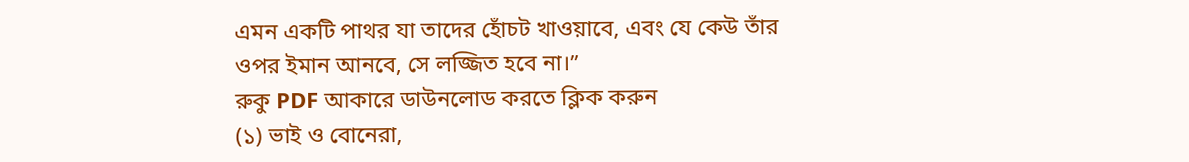এমন একটি পাথর যা তাদের হোঁচট খাওয়াবে, এবং যে কেউ তাঁর ওপর ইমান আনবে, সে লজ্জিত হবে না।”
রুকু PDF আকারে ডাউনলোড করতে ক্লিক করুন
(১) ভাই ও বোনেরা,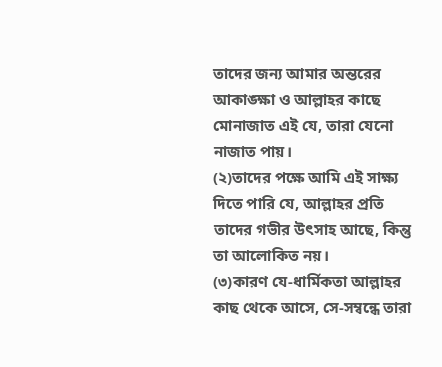তাদের জন্য আমার অন্তরের আকাঙ্ক্ষা ও আল্লাহর কাছে মোনাজাত এই যে, তারা যেনো নাজাত পায়।
(২)তাদের পক্ষে আমি এই সাক্ষ্য দিতে পারি যে, আল্লাহর প্রতি তাদের গভীর উৎসাহ আছে, কিন্তু তা আলোকিত নয়।
(৩)কারণ যে-ধার্মিকতা আল্লাহর কাছ থেকে আসে, সে-সম্বন্ধে তারা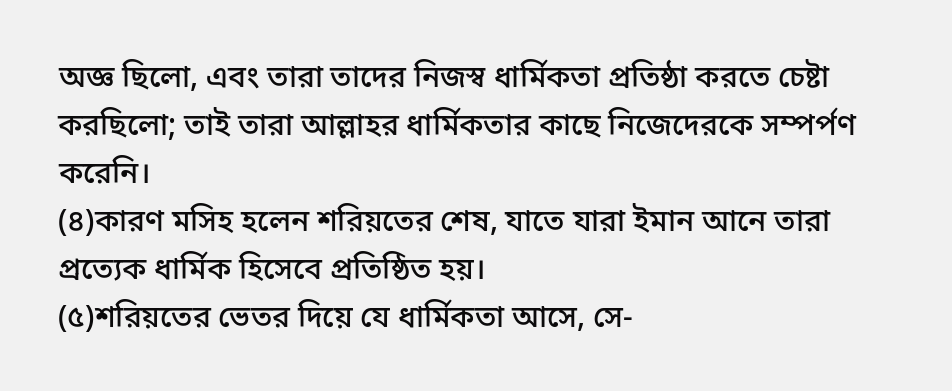অজ্ঞ ছিলো, এবং তারা তাদের নিজস্ব ধার্মিকতা প্রতিষ্ঠা করতে চেষ্টা করছিলো; তাই তারা আল্লাহর ধার্মিকতার কাছে নিজেদেরকে সম্পর্পণ করেনি।
(৪)কারণ মসিহ হলেন শরিয়তের শেষ, যাতে যারা ইমান আনে তারা প্রত্যেক ধার্মিক হিসেবে প্রতিষ্ঠিত হয়।
(৫)শরিয়তের ভেতর দিয়ে যে ধার্মিকতা আসে, সে-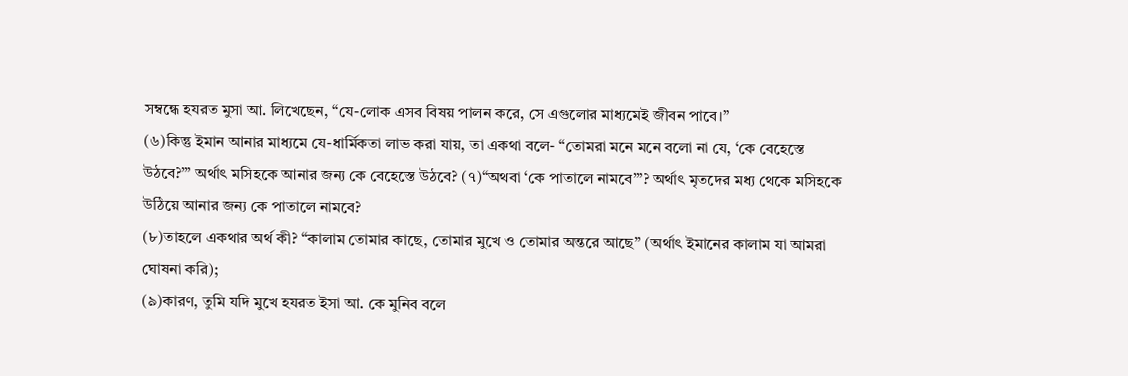সম্বন্ধে হযরত মুসা আ. লিখেছেন, “যে-লোক এসব বিষয় পালন করে, সে এগুলোর মাধ্যমেই জীবন পাবে।”
(৬)কিন্তু ইমান আনার মাধ্যমে যে-ধার্মিকতা লাভ করা যায়, তা একথা বলে- “তোমরা মনে মনে বলো না যে, ‘কে বেহেস্তে উঠবে?’” অর্থাৎ মসিহকে আনার জন্য কে বেহেস্তে উঠবে? (৭)“অথবা ‘কে পাতালে নামবে’”? অর্থাৎ মৃতদের মধ্য থেকে মসিহকে উঠিয়ে আনার জন্য কে পাতালে নামবে?
(৮)তাহলে একথার অর্থ কী? “কালাম তোমার কাছে, তোমার মুখে ও তোমার অন্তরে আছে” (অর্থাৎ ইমানের কালাম যা আমরা ঘোষনা করি);
(৯)কারণ, তুমি যদি মুখে হযরত ইসা আ. কে মুনিব বলে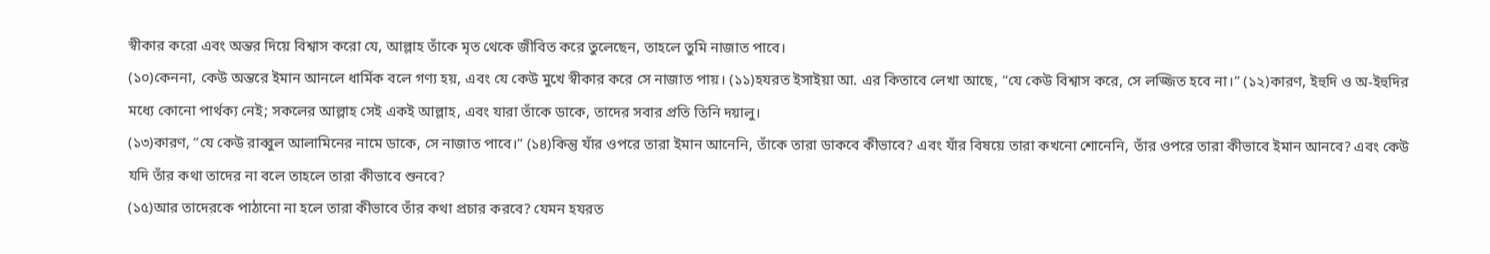স্বীকার করো এবং অন্তর দিয়ে বিশ্বাস করো যে, আল্লাহ তাঁকে মৃত থেকে জীবিত করে তুলেছেন, তাহলে তুমি নাজাত পাবে।
(১০)কেননা, কেউ অন্তরে ইমান আনলে ধার্মিক বলে গণ্য হয়, এবং যে কেউ মুখে স্বীকার করে সে নাজাত পায়। (১১)হযরত ইসাইয়া আ. এর কিতাবে লেখা আছে, “যে কেউ বিশ্বাস করে, সে লজ্জিত হবে না।” (১২)কারণ, ইহুদি ও অ-ইহুদির মধ্যে কোনো পার্থক্য নেই; সকলের আল্লাহ সেই একই আল্লাহ, এবং যারা তাঁকে ডাকে, তাদের সবার প্রতি তিনি দয়ালু।
(১৩)কারণ, “যে কেউ রাব্বুল আলামিনের নামে ডাকে, সে নাজাত পাবে।” (১৪)কিন্তু যাঁর ওপরে তারা ইমান আনেনি, তাঁকে তারা ডাকবে কীভাবে? এবং যাঁর বিষয়ে তারা কখনো শোনেনি, তাঁর ওপরে তারা কীভাবে ইমান আনবে? এবং কেউ যদি তাঁর কথা তাদের না বলে তাহলে তারা কীভাবে শুনবে?
(১৫)আর তাদেরকে পাঠানো না হলে তারা কীভাবে তাঁর কথা প্রচার করবে? যেমন হযরত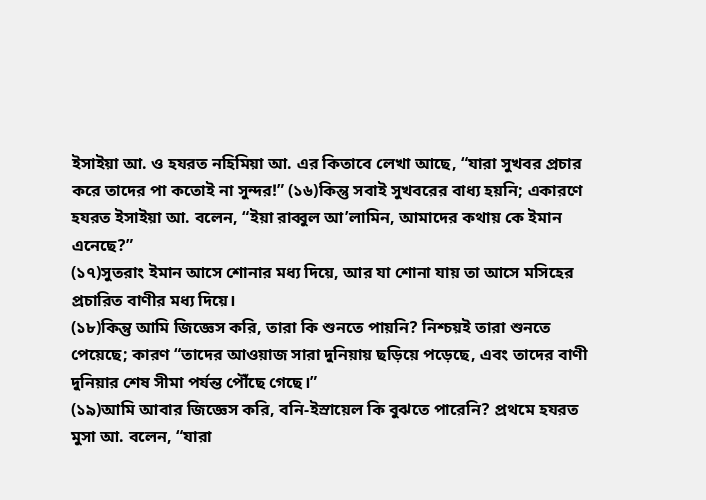ইসাইয়া আ. ও হযরত নহিমিয়া আ. এর কিতাবে লেখা আছে, “যারা সুখবর প্রচার করে তাদের পা কতোই না সুন্দর!” (১৬)কিন্তু সবাই সুখবরের বাধ্য হয়নি; একারণে হযরত ইসাইয়া আ. বলেন, “ইয়া রাব্বুল আ’লামিন, আমাদের কথায় কে ইমান এনেছে?”
(১৭)সুতরাং ইমান আসে শোনার মধ্য দিয়ে, আর যা শোনা যায় তা আসে মসিহের প্রচারিত বাণীর মধ্য দিয়ে।
(১৮)কিন্তু আমি জিজ্ঞেস করি, তারা কি শুনতে পায়নি? নিশ্চয়ই তারা শুনতে পেয়েছে; কারণ “তাদের আওয়াজ সারা দুনিয়ায় ছড়িয়ে পড়েছে, এবং তাদের বাণী দুনিয়ার শেষ সীমা পর্যন্ত পৌঁছে গেছে।”
(১৯)আমি আবার জিজ্ঞেস করি, বনি-ইস্রায়েল কি বুঝতে পারেনি? প্রথমে হযরত মুসা আ. বলেন, “যারা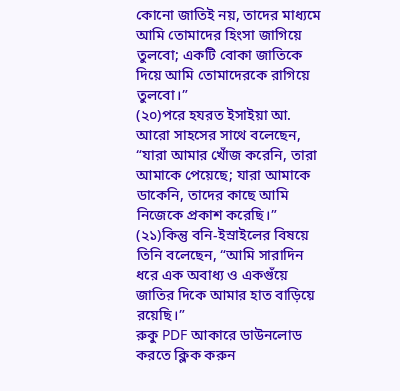কোনো জাতিই নয়, তাদের মাধ্যমে আমি তোমাদের হিংসা জাগিয়ে তুলবো; একটি বোকা জাতিকে দিয়ে আমি তোমাদেরকে রাগিয়ে তুলবো।”
(২০)পরে হযরত ইসাইয়া আ. আরো সাহসের সাথে বলেছেন, “যারা আমার খোঁজ করেনি, তারা আমাকে পেয়েছে; যারা আমাকে ডাকেনি, তাদের কাছে আমি নিজেকে প্রকাশ করেছি।”
(২১)কিন্তু বনি-ইস্রাইলের বিষয়ে তিনি বলেছেন, “আমি সারাদিন ধরে এক অবাধ্য ও একগুঁয়ে জাতির দিকে আমার হাত বাড়িয়ে রয়েছি।”
রুকু PDF আকারে ডাউনলোড করতে ক্লিক করুন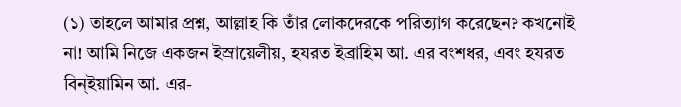(১) তাহলে আমার প্রশ্ন, আল্লাহ কি তাঁর লোকদেরকে পরিত্যাগ করেছেন? কখনোই না! আমি নিজে একজন ইস্রায়েলীয়, হযরত ইব্রাহিম আ. এর বংশধর, এবং হযরত বিন্ইয়ামিন আ. এর-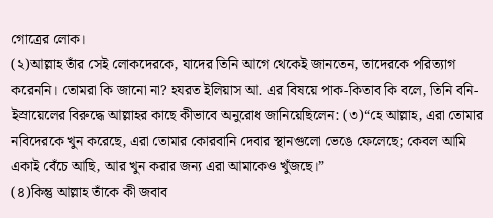গোত্রের লোক।
(২)আল্লাহ তাঁর সেই লোকদেরকে, যাদের তিনি আগে থেকেই জানতেন, তাদেরকে পরিত্যাগ করেননি। তোমরা কি জানো না? হযরত ইলিয়াস আ. এর বিষয়ে পাক-কিতাব কি বলে, তিনি বনি-ইস্রায়েলের বিরুদ্ধে আল্লাহর কাছে কীভাবে অনুরোধ জানিয়েছিলেন: (৩)“হে আল্লাহ, এরা তোমার নবিদেরকে খুন করেছে, এরা তোমার কোরবানি দেবার স্থানগুলো ভেঙে ফেলেছে; কেবল আমি একাই বেঁচে আছি, আর খুন করার জন্য এরা আমাকেও খুঁজছে।”
(৪)কিন্তু আল্লাহ তাঁকে কী জবাব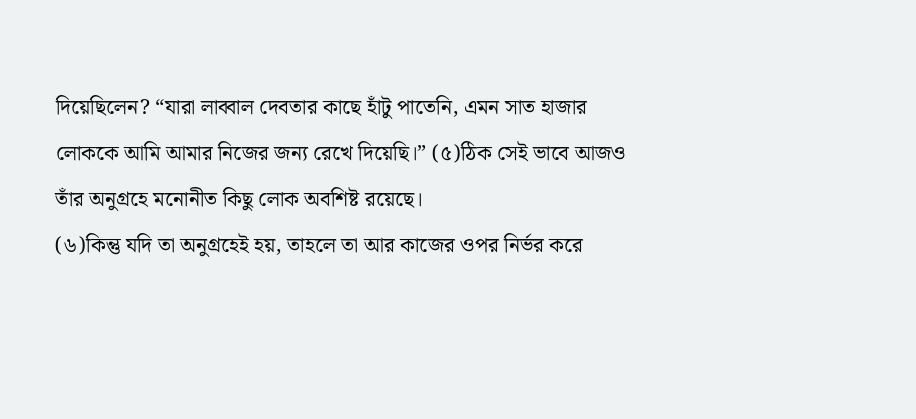দিয়েছিলেন? “যারা লাব্বাল দেবতার কাছে হাঁটু পাতেনি, এমন সাত হাজার লোককে আমি আমার নিজের জন্য রেখে দিয়েছি।” (৫)ঠিক সেই ভাবে আজও তাঁর অনুগ্রহে মনোনীত কিছু লোক অবশিষ্ট রয়েছে।
(৬)কিন্তু যদি তা অনুগ্রহেই হয়, তাহলে তা আর কাজের ওপর নির্ভর করে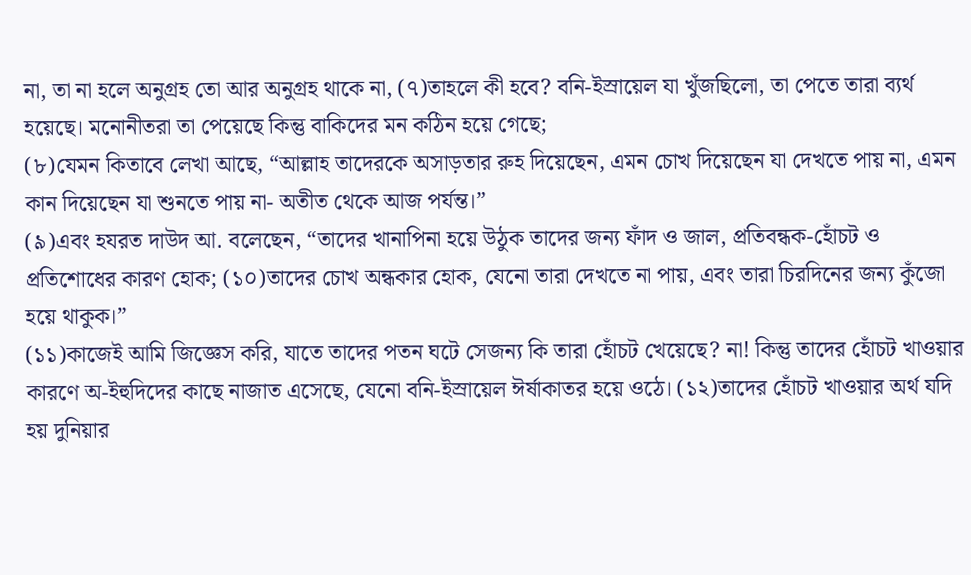না, তা না হলে অনুগ্রহ তো আর অনুগ্রহ থাকে না, (৭)তাহলে কী হবে? বনি-ইস্রায়েল যা খুঁজছিলো, তা পেতে তারা ব্যর্থ হয়েছে। মনোনীতরা তা পেয়েছে কিন্তু বাকিদের মন কঠিন হয়ে গেছে;
(৮)যেমন কিতাবে লেখা আছে, “আল্লাহ তাদেরকে অসাড়তার রুহ দিয়েছেন, এমন চোখ দিয়েছেন যা দেখতে পায় না, এমন কান দিয়েছেন যা শুনতে পায় না- অতীত থেকে আজ পর্যন্ত।”
(৯)এবং হযরত দাউদ আ. বলেছেন, “তাদের খানাপিনা হয়ে উঠুক তাদের জন্য ফাঁদ ও জাল, প্রতিবন্ধক-হোঁচট ও প্রতিশোধের কারণ হোক; (১০)তাদের চোখ অন্ধকার হোক, যেনো তারা দেখতে না পায়, এবং তারা চিরদিনের জন্য কুঁজো হয়ে থাকুক।”
(১১)কাজেই আমি জিজ্ঞেস করি, যাতে তাদের পতন ঘটে সেজন্য কি তারা হোঁচট খেয়েছে? না! কিন্তু তাদের হোঁচট খাওয়ার কারণে অ-ইহুদিদের কাছে নাজাত এসেছে, যেনো বনি-ইস্রায়েল ঈর্ষাকাতর হয়ে ওঠে। (১২)তাদের হোঁচট খাওয়ার অর্থ যদি হয় দুনিয়ার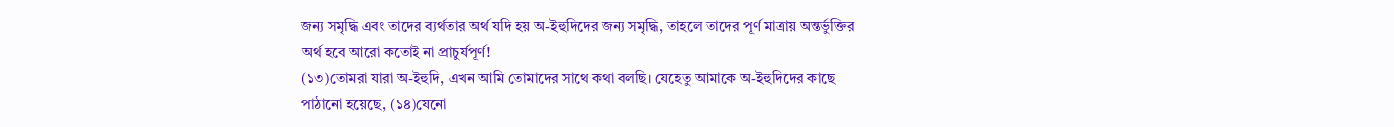জন্য সমৃদ্ধি এবং তাদের ব্যর্থতার অর্থ যদি হয় অ-ইহুদিদের জন্য সমৃদ্ধি, তাহলে তাদের পূর্ণ মাত্রায় অন্তর্ভুক্তির অর্থ হবে আরো কতোই না প্রাচুর্যপূর্ণ!
(১৩)তোমরা যারা অ-ইহুদি, এখন আমি তোমাদের সাথে কথা বলছি। যেহেতু আমাকে অ-ইহুদিদের কাছে পাঠানো হয়েছে, (১৪)যেনো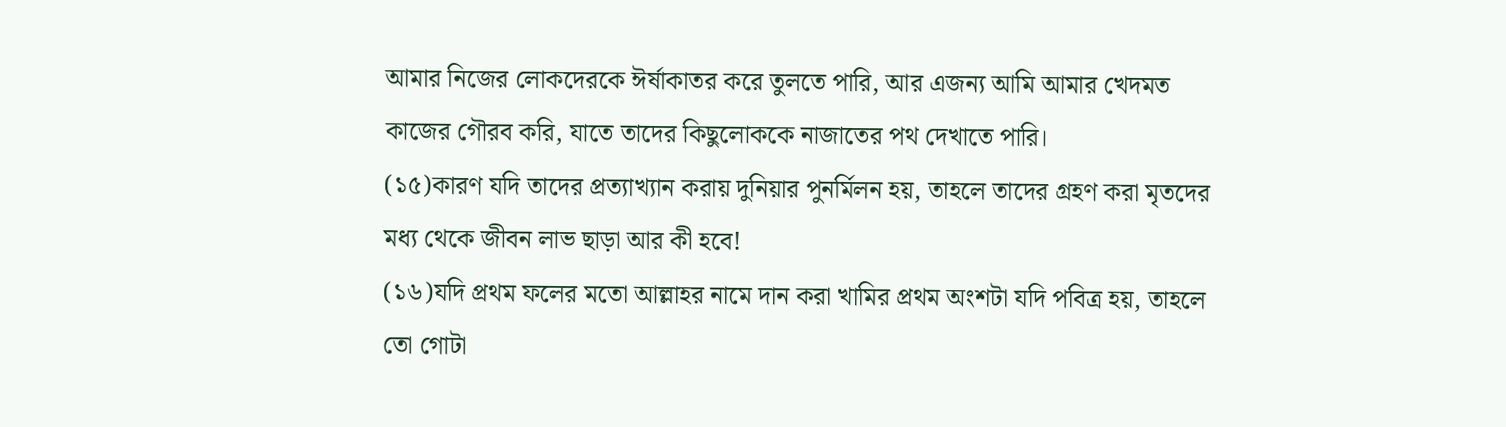আমার নিজের লোকদেরকে ঈর্ষাকাতর করে তুলতে পারি, আর এজন্য আমি আমার খেদমত কাজের গৌরব করি, যাতে তাদের কিছুলোককে নাজাতের পথ দেখাতে পারি।
(১৫)কারণ যদি তাদের প্রত্যাখ্যান করায় দুনিয়ার পুনর্মিলন হয়, তাহলে তাদের গ্রহণ করা মৃতদের মধ্য থেকে জীবন লাভ ছাড়া আর কী হবে!
(১৬)যদি প্রথম ফলের মতো আল্লাহর নামে দান করা খামির প্রথম অংশটা যদি পবিত্র হয়, তাহলে তো গোটা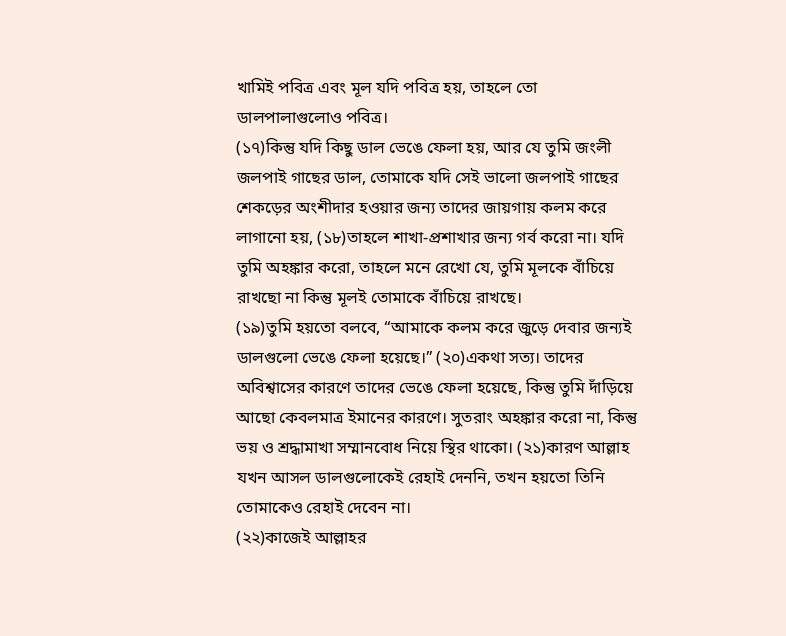খামিই পবিত্র এবং মূল যদি পবিত্র হয়, তাহলে তো ডালপালাগুলোও পবিত্র।
(১৭)কিন্তু যদি কিছু ডাল ভেঙে ফেলা হয়, আর যে তুমি জংলী জলপাই গাছের ডাল, তোমাকে যদি সেই ভালো জলপাই গাছের শেকড়ের অংশীদার হওয়ার জন্য তাদের জায়গায় কলম করে লাগানো হয়, (১৮)তাহলে শাখা-প্রশাখার জন্য গর্ব করো না। যদি তুমি অহঙ্কার করো, তাহলে মনে রেখো যে, তুমি মূলকে বাঁচিয়ে রাখছো না কিন্তু মূলই তোমাকে বাঁচিয়ে রাখছে।
(১৯)তুমি হয়তো বলবে, “আমাকে কলম করে জুড়ে দেবার জন্যই ডালগুলো ভেঙে ফেলা হয়েছে।” (২০)একথা সত্য। তাদের অবিশ্বাসের কারণে তাদের ভেঙে ফেলা হয়েছে, কিন্তু তুমি দাঁড়িয়ে আছো কেবলমাত্র ইমানের কারণে। সুতরাং অহঙ্কার করো না, কিন্তু ভয় ও শ্রদ্ধামাখা সম্মানবোধ নিয়ে স্থির থাকো। (২১)কারণ আল্লাহ যখন আসল ডালগুলোকেই রেহাই দেননি, তখন হয়তো তিনি তোমাকেও রেহাই দেবেন না।
(২২)কাজেই আল্লাহর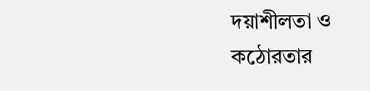দয়াশীলতা ও কঠোরতার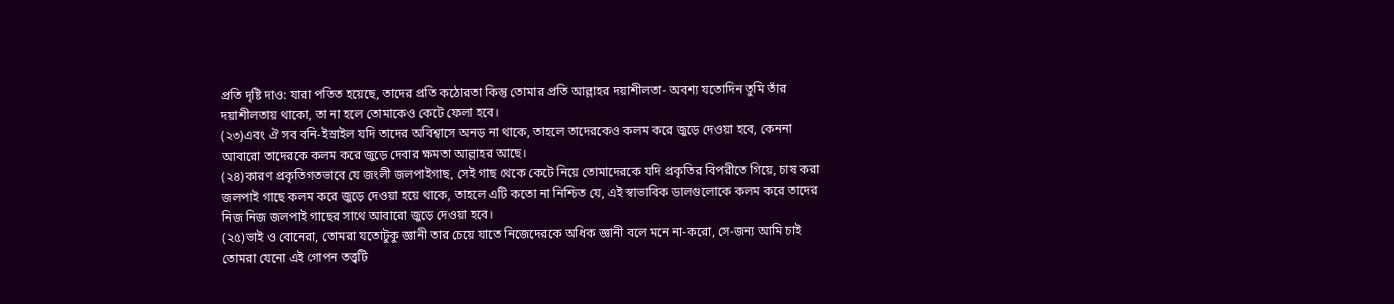প্রতি দৃষ্টি দাও: যারা পতিত হয়েছে, তাদের প্রতি কঠোরতা কিন্তু তোমার প্রতি আল্লাহর দয়াশীলতা- অবশ্য যতোদিন তুমি তাঁর দয়াশীলতায় থাকো, তা না হলে তোমাকেও কেটে ফেলা হবে।
(২৩)এবং ঐ সব বনি-ইস্রাইল যদি তাদের অবিশ্বাসে অনড় না থাকে, তাহলে তাদেরকেও কলম করে জুড়ে দেওয়া হবে, কেননা আবারো তাদেরকে কলম করে জুড়ে দেবার ক্ষমতা আল্লাহর আছে।
(২৪)কারণ প্রকৃতিগতভাবে যে জংলী জলপাইগাছ, সেই গাছ থেকে কেটে নিয়ে তোমাদেরকে যদি প্রকৃতির বিপরীতে গিয়ে, চাষ করা জলপাই গাছে কলম করে জুড়ে দেওয়া হয়ে থাকে, তাহলে এটি কতো না নিশ্চিত যে, এই স্বাভাবিক ডালগুলোকে কলম করে তাদের নিজ নিজ জলপাই গাছের সাথে আবারো জুড়ে দেওয়া হবে।
(২৫)ভাই ও বোনেরা, তোমরা যতোটুকু জ্ঞানী তার চেয়ে যাতে নিজেদেরকে অধিক জ্ঞানী বলে মনে না-করো, সে-জন্য আমি চাই তোমরা যেনো এই গোপন তত্ত্বটি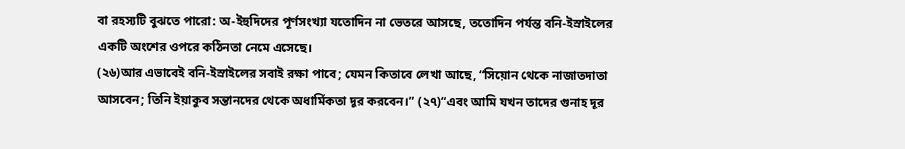বা রহস্যটি বুঝতে পারো: অ-ইহুদিদের পূর্ণসংখ্যা যতোদিন না ভেতরে আসছে, ততোদিন পর্যন্ত বনি-ইস্রাইলের একটি অংশের ওপরে কঠিনতা নেমে এসেছে।
(২৬)আর এভাবেই বনি-ইস্রাইলের সবাই রক্ষা পাবে; যেমন কিতাবে লেখা আছে, “সিয়োন থেকে নাজাতদাতা আসবেন; তিনি ইয়াকুব সন্তানদের থেকে অধার্মিকতা দূর করবেন।” (২৭)“এবং আমি যখন তাদের গুনাহ দূর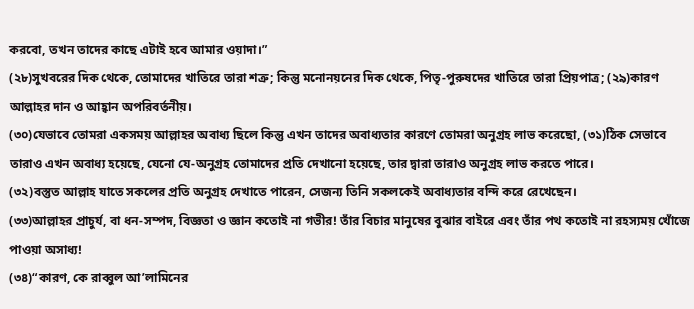করবো, তখন তাদের কাছে এটাই হবে আমার ওয়াদা।”
(২৮)সুখবরের দিক থেকে, তোমাদের খাতিরে তারা শত্রু; কিন্তু মনোনয়নের দিক থেকে, পিতৃ-পুরুষদের খাতিরে তারা প্রিয়পাত্র; (২৯)কারণ আল্লাহর দান ও আহ্বান অপরিবর্তনীয়।
(৩০)যেভাবে তোমরা একসময় আল্লাহর অবাধ্য ছিলে কিন্তু এখন তাদের অবাধ্যতার কারণে তোমরা অনুগ্রহ লাভ করেছো, (৩১)ঠিক সেভাবে তারাও এখন অবাধ্য হয়েছে, যেনো যে-অনুগ্রহ তোমাদের প্রতি দেখানো হয়েছে, তার দ্বারা তারাও অনুগ্রহ লাভ করতে পারে।
(৩২)বস্তুত আল্লাহ যাতে সকলের প্রতি অনুগ্রহ দেখাতে পারেন, সেজন্য তিনি সকলকেই অবাধ্যতার বন্দি করে রেখেছেন।
(৩৩)আল্লাহর প্রাচুর্য, বা ধন-সম্পদ, বিজ্ঞতা ও জ্ঞান কতোই না গভীর! তাঁর বিচার মানুষের বুঝার বাইরে এবং তাঁর পথ কতোই না রহস্যময় খোঁজে পাওয়া অসাধ্য!
(৩৪)“কারণ, কে রাব্বুল আ’লামিনের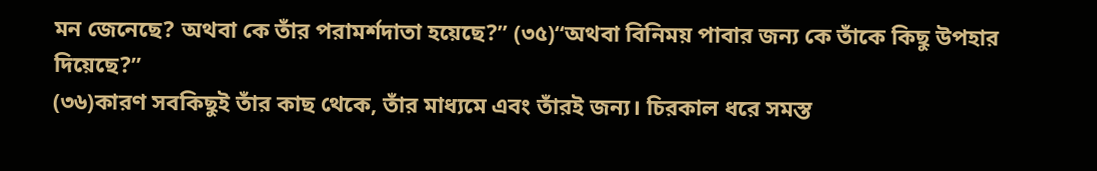মন জেনেছে? অথবা কে তাঁর পরামর্শদাতা হয়েছে?” (৩৫)“অথবা বিনিময় পাবার জন্য কে তাঁকে কিছু উপহার দিয়েছে?”
(৩৬)কারণ সবকিছুই তাঁর কাছ থেকে, তাঁর মাধ্যমে এবং তাঁরই জন্য। চিরকাল ধরে সমস্ত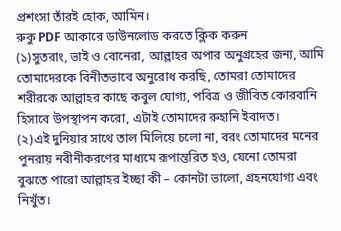প্রশংসা তাঁরই হোক, আমিন।
রুকু PDF আকারে ডাউনলোড করতে ক্লিক করুন
(১)সুতরাং, ভাই ও বোনেরা, আল্লাহর অপার অনুগ্রহের জন্য, আমি তোমাদেরকে বিনীতভাবে অনুরোধ করছি, তোমরা তোমাদের শরীরকে আল্লাহর কাছে কবুল যোগ্য, পবিত্র ও জীবিত কোরবানি হিসাবে উপস্থাপন করো, এটাই তোমাদের রুহানি ইবাদত।
(২)এই দুনিয়ার সাথে তাল মিলিয়ে চলো না, বরং তোমাদের মনের পুনরায় নবীনীকরণের মাধ্যমে রূপান্তরিত হও, যেনো তোমরা বুঝতে পারো আল্লাহর ইচ্ছা কী – কোনটা ভালো, গ্রহনযোগ্য এবং নিখুঁত।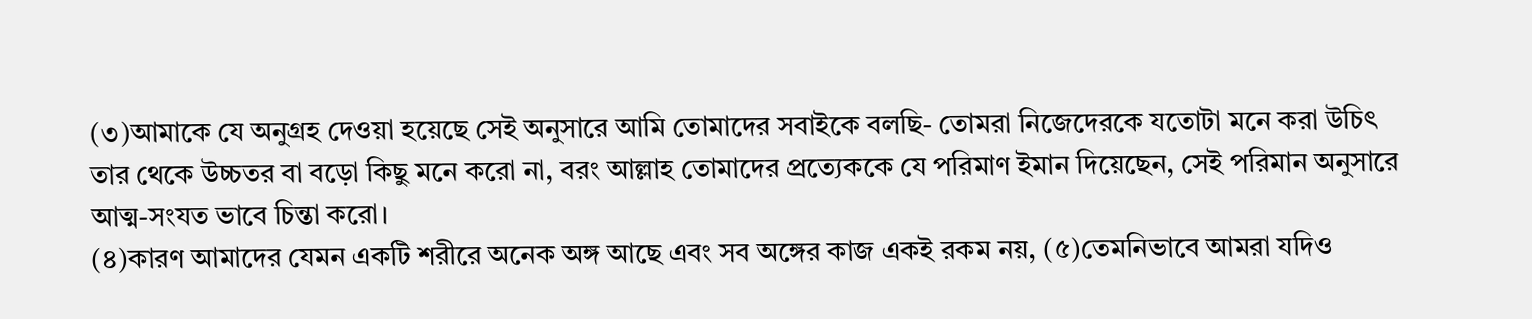(৩)আমাকে যে অনুগ্রহ দেওয়া হয়েছে সেই অনুসারে আমি তোমাদের সবাইকে বলছি- তোমরা নিজেদেরকে যতোটা মনে করা উচিৎ তার থেকে উচ্চতর বা বড়ো কিছু মনে করো না, বরং আল্লাহ তোমাদের প্রত্যেককে যে পরিমাণ ইমান দিয়েছেন, সেই পরিমান অনুসারে আত্ম-সংযত ভাবে চিন্তা করো।
(৪)কারণ আমাদের যেমন একটি শরীরে অনেক অঙ্গ আছে এবং সব অঙ্গের কাজ একই রকম নয়, (৫)তেমনিভাবে আমরা যদিও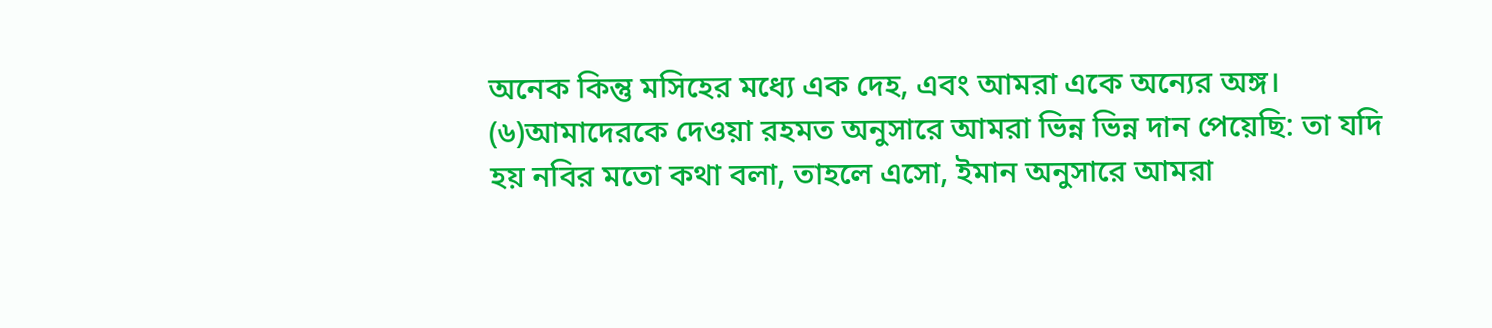অনেক কিন্তু মসিহের মধ্যে এক দেহ, এবং আমরা একে অন্যের অঙ্গ।
(৬)আমাদেরকে দেওয়া রহমত অনুসারে আমরা ভিন্ন ভিন্ন দান পেয়েছি: তা যদি হয় নবির মতো কথা বলা, তাহলে এসো, ইমান অনুসারে আমরা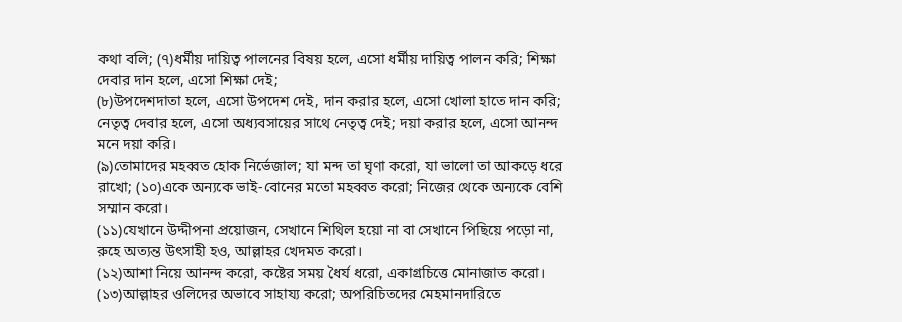কথা বলি; (৭)ধর্মীয় দায়িত্ব পালনের বিষয় হলে, এসো ধর্মীয় দায়িত্ব পালন করি; শিক্ষা দেবার দান হলে, এসো শিক্ষা দেই;
(৮)উপদেশদাতা হলে, এসো উপদেশ দেই, দান করার হলে, এসো খোলা হাতে দান করি; নেতৃত্ব দেবার হলে, এসো অধ্যবসায়ের সাথে নেতৃত্ব দেই; দয়া করার হলে, এসো আনন্দ মনে দয়া করি।
(৯)তোমাদের মহব্বত হোক নির্ভেজাল; যা মন্দ তা ঘৃণা করো, যা ভালো তা আকড়ে ধরে রাখো; (১০)একে অন্যকে ভাই-বোনের মতো মহব্বত করো; নিজের থেকে অন্যকে বেশি সম্মান করো।
(১১)যেখানে উদ্দীপনা প্রয়োজন, সেখানে শিথিল হয়ো না বা সেখানে পিছিয়ে পড়ো না, রুহে অত্যন্ত উৎসাহী হও, আল্লাহর খেদমত করো।
(১২)আশা নিয়ে আনন্দ করো, কষ্টের সময় ধৈর্য ধরো, একাগ্রচিত্তে মোনাজাত করো।
(১৩)আল্লাহর ওলিদের অভাবে সাহায্য করো; অপরিচিতদের মেহমানদারিতে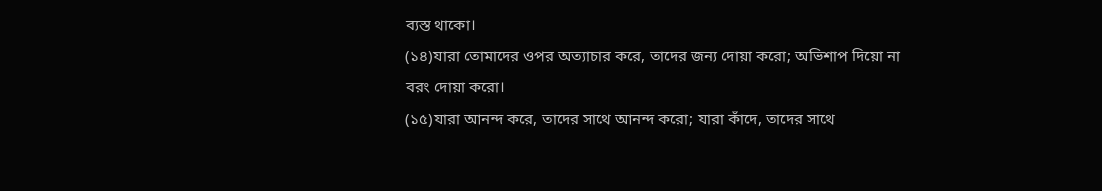ব্যস্ত থাকো।
(১৪)যারা তোমাদের ওপর অত্যাচার করে, তাদের জন্য দোয়া করো; অভিশাপ দিয়ো না বরং দোয়া করো।
(১৫)যারা আনন্দ করে, তাদের সাথে আনন্দ করো; যারা কাঁদে, তাদের সাথে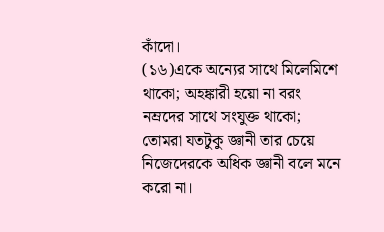কাঁদো।
(১৬)একে অন্যের সাথে মিলেমিশে থাকো; অহঙ্কারী হয়ো না বরং নম্রদের সাথে সংযুক্ত থাকো; তোমরা যতটুকু জ্ঞানী তার চেয়ে নিজেদেরকে অধিক জ্ঞানী বলে মনে করো না।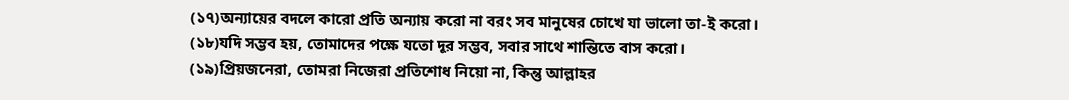(১৭)অন্যায়ের বদলে কারো প্রতি অন্যায় করো না বরং সব মানুষের চোখে যা ভালো তা-ই করো।
(১৮)যদি সম্ভব হয়, তোমাদের পক্ষে যতো দূর সম্ভব, সবার সাথে শান্তিতে বাস করো।
(১৯)প্রিয়জনেরা, তোমরা নিজেরা প্রতিশোধ নিয়ো না, কিন্তু আল্লাহর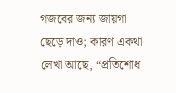গজবের জন্য জায়গা ছেড়ে দাও; কারণ একথা লেখা আছে, “প্রতিশোধ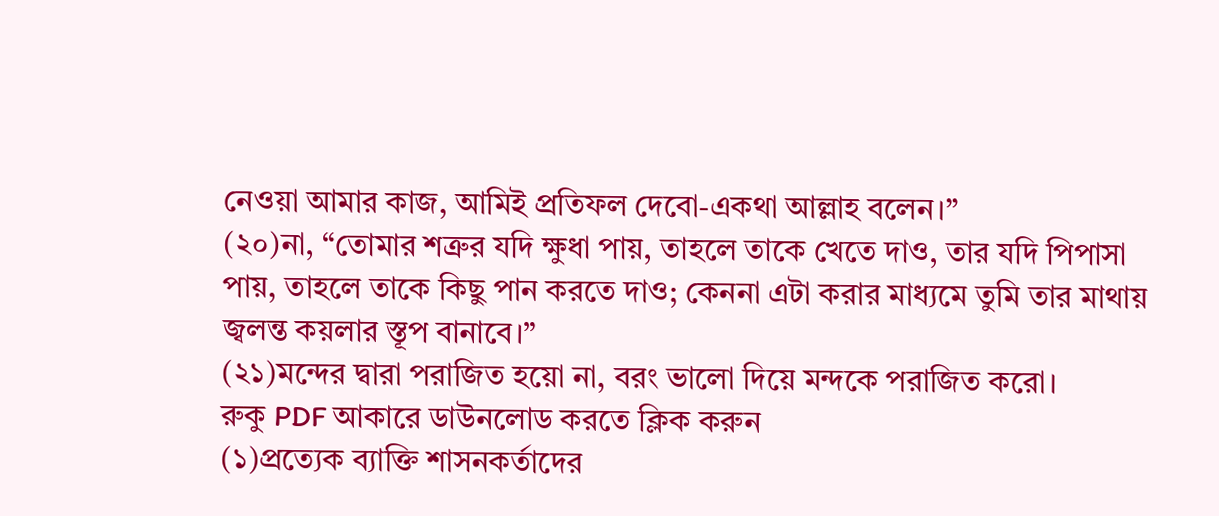নেওয়া আমার কাজ, আমিই প্রতিফল দেবো-একথা আল্লাহ বলেন।”
(২০)না, “তোমার শত্রুর যদি ক্ষুধা পায়, তাহলে তাকে খেতে দাও, তার যদি পিপাসা পায়, তাহলে তাকে কিছু পান করতে দাও; কেননা এটা করার মাধ্যমে তুমি তার মাথায় জ্বলন্ত কয়লার স্তূপ বানাবে।”
(২১)মন্দের দ্বারা পরাজিত হয়ো না, বরং ভালো দিয়ে মন্দকে পরাজিত করো।
রুকু PDF আকারে ডাউনলোড করতে ক্লিক করুন
(১)প্রত্যেক ব্যাক্তি শাসনকর্তাদের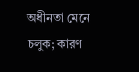অধীনতা মেনে চলুক; কারণ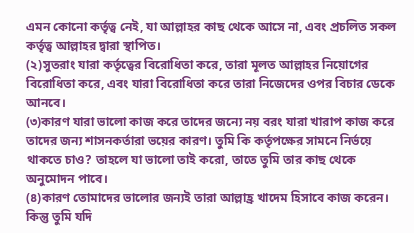এমন কোনো কর্তৃত্ব নেই, যা আল্লাহর কাছ থেকে আসে না, এবং প্রচলিত সকল কর্তৃত্ব আল্লাহর দ্বারা স্থাপিত।
(২)সুতরাং যারা কর্তৃত্বের বিরোধিতা করে, তারা মূলত আল্লাহর নিয়োগের বিরোধিতা করে, এবং যারা বিরোধিতা করে তারা নিজেদের ওপর বিচার ডেকে আনবে।
(৩)কারণ যারা ভালো কাজ করে তাদের জন্যে নয় বরং যারা খারাপ কাজ করে তাদের জন্য শাসনকর্তারা ভয়ের কারণ। তুমি কি কর্তৃপক্ষের সামনে নির্ভয়ে থাকতে চাও? তাহলে যা ভালো তাই করো, তাতে তুমি তার কাছ থেকে অনুমোদন পাবে।
(৪)কারণ তোমাদের ভালোর জন্যই তারা আল্লাহ্র খাদেম হিসাবে কাজ করেন। কিন্তু তুমি যদি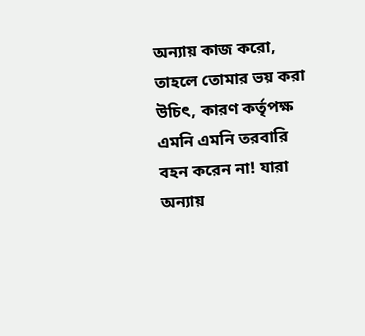অন্যায় কাজ করো, তাহলে তোমার ভয় করা উচিৎ, কারণ কর্তৃপক্ষ এমনি এমনি তরবারি বহন করেন না! যারা অন্যায়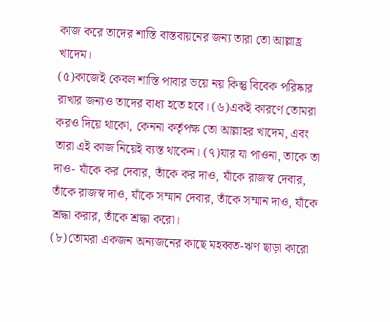কাজ করে তাদের শাস্তি বাস্তবায়নের জন্য তারা তো আল্লাহ্র খাদেম।
(৫)কাজেই কেবল শাস্তি পাবার ভয়ে নয় কিন্তু বিবেক পরিষ্কার রাখার জন্যও তাদের বাধ্য হতে হবে। (৬)একই কারণে তোমরা করও দিয়ে থাকো, কেননা কর্তৃপক্ষ তো আল্লাহর খাদেম, এবং তারা এই কাজ নিয়েই ব্যস্ত থাকেন। (৭)যার যা পাওনা, তাকে তা দাও- যাঁকে কর দেবার, তাঁকে কর দাও, যাঁকে রাজস্ব দেবার, তাঁকে রাজস্ব দাও, যাঁকে সম্মান দেবার, তাঁকে সম্মান দাও, যাঁকে শ্রদ্ধা করার, তাঁকে শ্রদ্ধা করো।
(৮)তোমরা একজন অন্যজনের কাছে মহব্বত-ঋণ ছাড়া কারো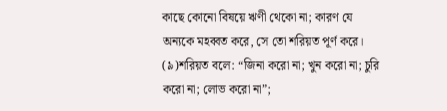কাছে কোনো বিষয়ে ঋণী থেকো না; কারণ যে অন্যকে মহব্বত করে, সে তো শরিয়ত পূর্ণ করে।
(৯)শরিয়ত বলে: “জিনা করো না; খুন করো না; চুরি করো না; লোভ করো না”;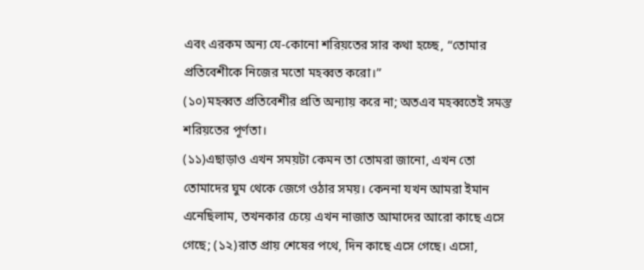এবং এরকম অন্য যে-কোনো শরিয়তের সার কথা হচ্ছে, “তোমার প্রতিবেশীকে নিজের মতো মহব্বত করো।”
(১০)মহব্বত প্রতিবেশীর প্রতি অন্যায় করে না; অতএব মহব্বতেই সমস্ত শরিয়তের পূর্ণতা।
(১১)এছাড়াও এখন সময়টা কেমন তা তোমরা জানো, এখন তো তোমাদের ঘুম থেকে জেগে ওঠার সময়। কেননা যখন আমরা ইমান এনেছিলাম, তখনকার চেয়ে এখন নাজাত আমাদের আরো কাছে এসে গেছে; (১২)রাত প্রায় শেষের পথে, দিন কাছে এসে গেছে। এসো,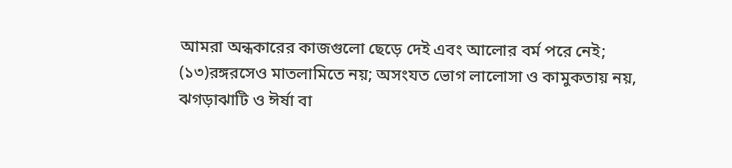আমরা অন্ধকারের কাজগুলো ছেড়ে দেই এবং আলোর বর্ম পরে নেই;
(১৩)রঙ্গরসেও মাতলামিতে নয়; অসংযত ভোগ লালোসা ও কামুকতায় নয়, ঝগড়াঝাটি ও ঈর্ষা বা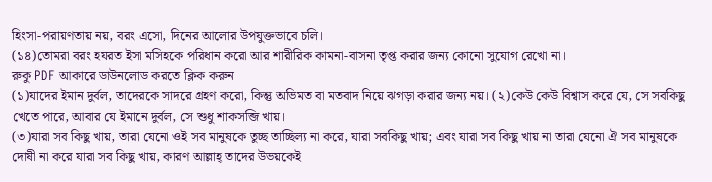হিংসা-পরায়ণতায় নয়, বরং এসো, দিনের আলোর উপযুক্তভাবে চলি।
(১৪)তোমরা বরং হযরত ইসা মসিহকে পরিধান করো আর শারীরিক কামনা-বাসনা তৃপ্ত করার জন্য কোনো সুযোগ রেখো না।
রুকু PDF আকারে ডাউনলোড করতে ক্লিক করুন
(১)যাদের ইমান দুর্বল, তাদেরকে সাদরে গ্রহণ করো, কিন্তু অভিমত বা মতবাদ নিয়ে ঝগড়া করার জন্য নয়। (২)কেউ কেউ বিশ্বাস করে যে, সে সবকিছু খেতে পারে, আবার যে ইমানে দুর্বল, সে শুধু শাকসব্জি খায়।
(৩)যারা সব কিছু খায়, তারা যেনো ওই সব মানুষকে তুচ্ছ তাচ্ছিল্য না করে, যারা সবকিছু খায়; এবং যারা সব কিছু খায় না তারা যেনো ঐ সব মানুষকে দোষী না করে যারা সব কিছু খায়, কারণ আল্লাহ্ তাদের উভয়কেই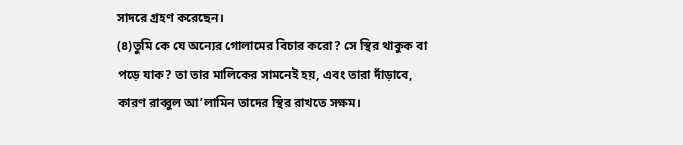সাদরে গ্রহণ করেছেন।
(৪)তুমি কে যে অন্যের গোলামের বিচার করো? সে স্থির থাকুক বা পড়ে যাক? তা তার মালিকের সামনেই হয়, এবং তারা দাঁড়াবে, কারণ রাব্বুল আ’লামিন তাদের স্থির রাখতে সক্ষম।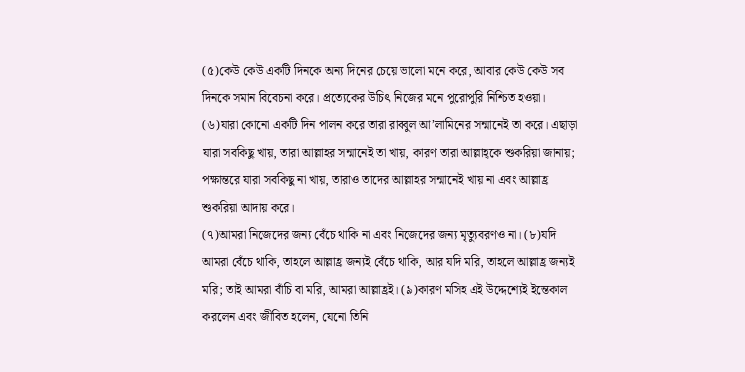(৫)কেউ কেউ একটি দিনকে অন্য দিনের চেয়ে ভালো মনে করে, আবার কেউ কেউ সব দিনকে সমান বিবেচনা করে। প্রত্যেকের উচিৎ নিজের মনে পুরোপুরি নিশ্চিত হওয়া।
(৬)যারা কোনো একটি দিন পালন করে তারা রাব্বুল আ’লামিনের সন্মানেই তা করে। এছাড়া যারা সবকিছু খায়, তারা আল্লাহর সন্মানেই তা খায়, কারণ তারা আল্লাহ্কে শুকরিয়া জানায়; পক্ষান্তরে যারা সবকিছু না খায়, তারাও তাদের আল্লাহর সন্মানেই খায় না এবং আল্লাহ্র শুকরিয়া আদায় করে।
(৭)আমরা নিজেদের জন্য বেঁচে থাকি না এবং নিজেদের জন্য মৃত্যুবরণও না। (৮)যদি আমরা বেঁচে থাকি, তাহলে আল্লাহ্র জন্যই বেঁচে থাকি, আর যদি মরি, তাহলে আল্লাহ্র জন্যই মরি; তাই আমরা বাঁচি বা মরি, আমরা আল্লাহ্রই। (৯)কারণ মসিহ এই উদ্দেশ্যেই ইন্তেকাল করলেন এবং জীবিত হলেন, যেনো তিনি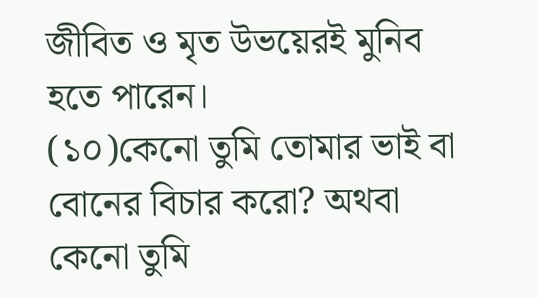জীবিত ও মৃত উভয়েরই মুনিব হতে পারেন।
(১০)কেনো তুমি তোমার ভাই বা বোনের বিচার করো? অথবা কেনো তুমি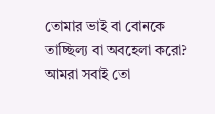তোমার ভাই বা বোনকে তাচ্ছিল্য বা অবহেলা করো? আমরা সবাই তো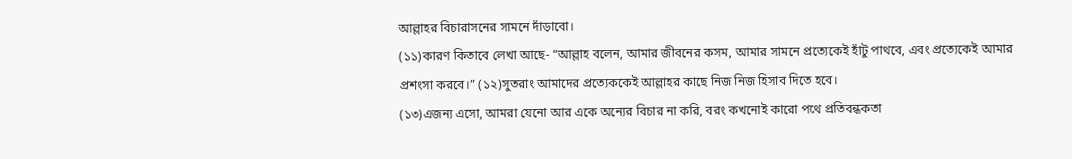আল্লাহর বিচারাসনের সামনে দাঁড়াবো।
(১১)কারণ কিতাবে লেখা আছে- “আল্লাহ বলেন, আমার জীবনের কসম, আমার সামনে প্রত্যেকেই হাঁটু পাথবে, এবং প্রত্যেকেই আমার প্রশংসা করবে।” (১২)সুতরাং আমাদের প্রত্যেককেই আল্লাহর কাছে নিজ নিজ হিসাব দিতে হবে।
(১৩)এজন্য এসো, আমরা যেনো আর একে অন্যের বিচার না করি, বরং কখনোই কারো পথে প্রতিবন্ধকতা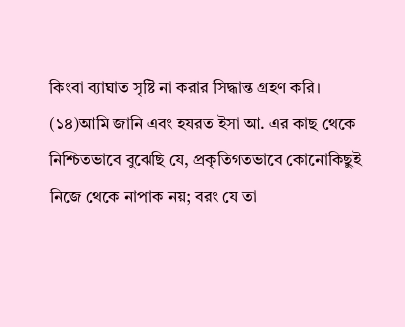কিংবা ব্যাঘাত সৃষ্টি না করার সিদ্ধান্ত গ্রহণ করি।
(১৪)আমি জানি এবং হযরত ইসা আ. এর কাছ থেকে নিশ্চিতভাবে বুঝেছি যে, প্রকৃতিগতভাবে কোনোকিছুই নিজে থেকে নাপাক নয়; বরং যে তা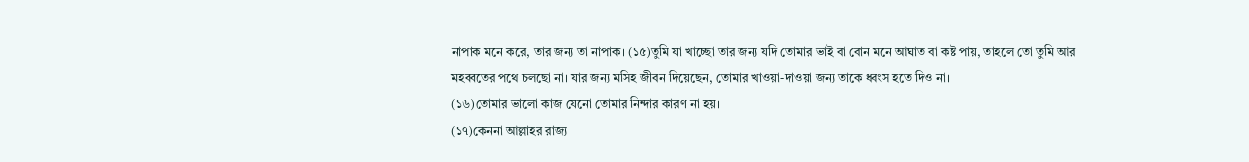নাপাক মনে করে, তার জন্য তা নাপাক। (১৫)তুমি যা খাচ্ছো তার জন্য যদি তোমার ভাই বা বোন মনে আঘাত বা কষ্ট পায়, তাহলে তো তুমি আর মহব্বতের পথে চলছো না। যার জন্য মসিহ জীবন দিয়েছেন, তোমার খাওয়া-দাওয়া জন্য তাকে ধ্বংস হতে দিও না।
(১৬)তোমার ভালো কাজ যেনো তোমার নিন্দার কারণ না হয়।
(১৭)কেননা আল্লাহর রাজ্য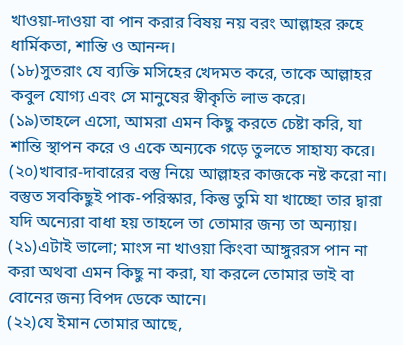খাওয়া-দাওয়া বা পান করার বিষয় নয় বরং আল্লাহর রুহে ধার্মিকতা, শান্তি ও আনন্দ।
(১৮)সুতরাং যে ব্যক্তি মসিহের খেদমত করে, তাকে আল্লাহর কবুল যোগ্য এবং সে মানুষের স্বীকৃতি লাভ করে।
(১৯)তাহলে এসো, আমরা এমন কিছু করতে চেষ্টা করি, যা শান্তি স্থাপন করে ও একে অন্যকে গড়ে তুলতে সাহায্য করে।
(২০)খাবার-দাবারের বস্তু নিয়ে আল্লাহর কাজকে নষ্ট করো না। বস্তুত সবকিছুই পাক-পরিস্কার, কিন্তু তুমি যা খাচ্ছো তার দ্বারা যদি অন্যেরা বাধা হয় তাহলে তা তোমার জন্য তা অন্যায়।
(২১)এটাই ভালো; মাংস না খাওয়া কিংবা আঙ্গুররস পান না করা অথবা এমন কিছু না করা, যা করলে তোমার ভাই বা বোনের জন্য বিপদ ডেকে আনে।
(২২)যে ইমান তোমার আছে,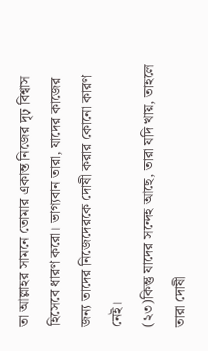তা আল্লাহর সামনে তোমার একান্ত নিজের দৃঢ় বিশ্বাস হিসেবে ধারণ করো। ভাগ্যবান তারা, যাদের কাজের জন্য তাদের নিজেদেরকে দোষী করার কোনো কারণ নেই।
(২৩)কিন্তু যাদের সন্দেহ আছে, তারা যদি খায়, তাহলে তারা দোষী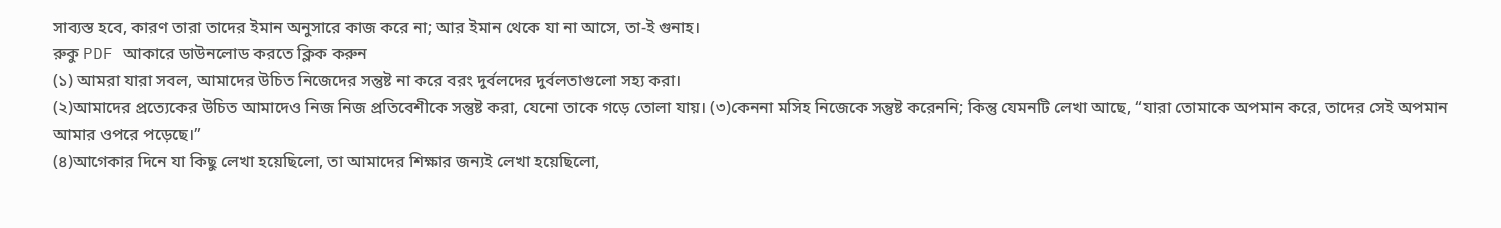সাব্যস্ত হবে, কারণ তারা তাদের ইমান অনুসারে কাজ করে না; আর ইমান থেকে যা না আসে, তা-ই গুনাহ।
রুকু PDF আকারে ডাউনলোড করতে ক্লিক করুন
(১) আমরা যারা সবল, আমাদের উচিত নিজেদের সন্তুষ্ট না করে বরং দুর্বলদের দুর্বলতাগুলো সহ্য করা।
(২)আমাদের প্রত্যেকের উচিত আমাদেও নিজ নিজ প্রতিবেশীকে সন্তুষ্ট করা, যেনো তাকে গড়ে তোলা যায়। (৩)কেননা মসিহ নিজেকে সন্তুষ্ট করেননি; কিন্তু যেমনটি লেখা আছে, “যারা তোমাকে অপমান করে, তাদের সেই অপমান আমার ওপরে পড়েছে।”
(৪)আগেকার দিনে যা কিছু লেখা হয়েছিলো, তা আমাদের শিক্ষার জন্যই লেখা হয়েছিলো,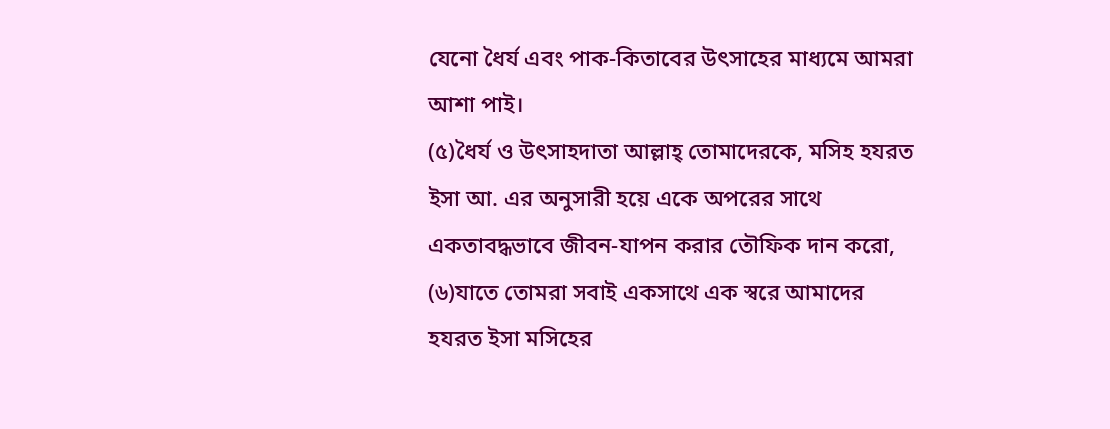যেনো ধৈর্য এবং পাক-কিতাবের উৎসাহের মাধ্যমে আমরা আশা পাই।
(৫)ধৈর্য ও উৎসাহদাতা আল্লাহ্ তোমাদেরকে, মসিহ হযরত ইসা আ. এর অনুসারী হয়ে একে অপরের সাথে একতাবদ্ধভাবে জীবন-যাপন করার তৌফিক দান করো,
(৬)যাতে তোমরা সবাই একসাথে এক স্বরে আমাদের হযরত ইসা মসিহের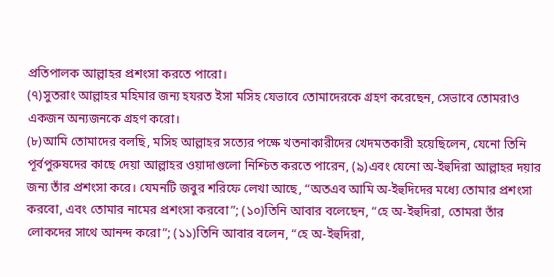প্রতিপালক আল্লাহর প্রশংসা করতে পারো।
(৭)সুতরাং আল্লাহর মহিমার জন্য হযরত ইসা মসিহ যেভাবে তোমাদেরকে গ্রহণ করেছেন, সেভাবে তোমরাও একজন অন্যজনকে গ্রহণ করো।
(৮)আমি তোমাদের বলছি, মসিহ আল্লাহর সত্যের পক্ষে খতনাকারীদের খেদমতকারী হয়েছিলেন, যেনো তিনি পূর্বপুরুষদের কাছে দেয়া আল্লাহর ওয়াদাগুলো নিশ্চিত করতে পারেন, (৯)এবং যেনো অ-ইহুদিরা আল্লাহর দয়ার জন্য তাঁর প্রশংসা করে। যেমনটি জবুর শরিফে লেখা আছে, “অতএব আমি অ-ইহুদিদের মধ্যে তোমার প্রশংসা করবো, এবং তোমার নামের প্রশংসা করবো”; (১০)তিনি আবার বলেছেন, “হে অ-ইহুদিরা, তোমরা তাঁর লোকদের সাথে আনন্দ করো”; (১১)তিনি আবার বলেন, “হে অ-ইহুদিরা,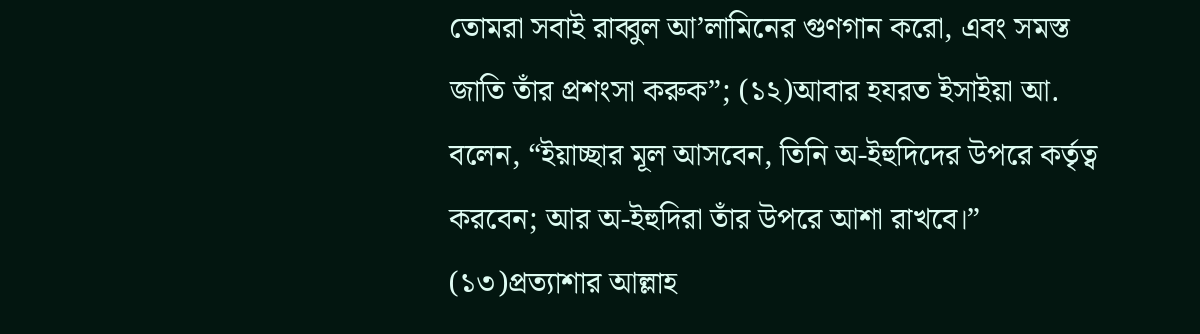তোমরা সবাই রাব্বুল আ’লামিনের গুণগান করো, এবং সমস্ত জাতি তাঁর প্রশংসা করুক”; (১২)আবার হযরত ইসাইয়া আ. বলেন, “ইয়াচ্ছার মূল আসবেন, তিনি অ-ইহুদিদের উপরে কর্তৃত্ব করবেন; আর অ-ইহুদিরা তাঁর উপরে আশা রাখবে।”
(১৩)প্রত্যাশার আল্লাহ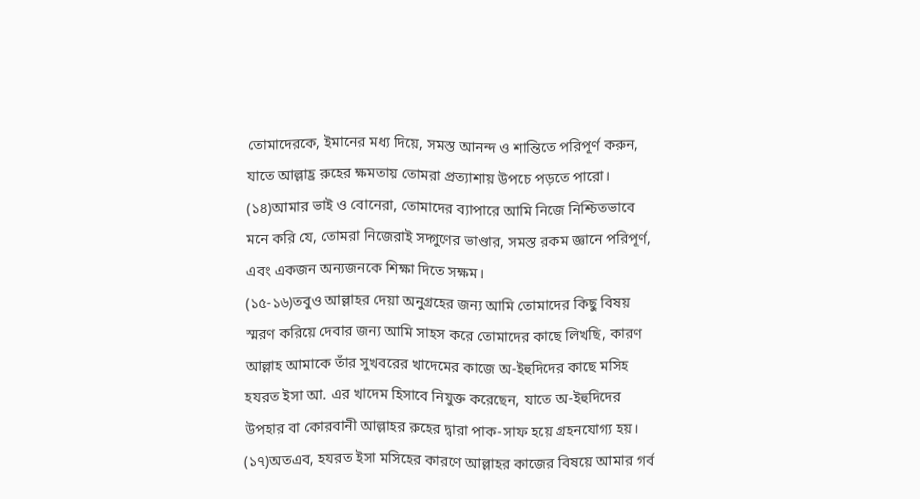তোমাদেরকে, ইমানের মধ্য দিয়ে, সমস্ত আনন্দ ও শান্তিতে পরিপূর্ণ করুন, যাতে আল্লাহ্র রুহের ক্ষমতায় তোমরা প্রত্যাশায় উপচে পড়তে পারো।
(১৪)আমার ভাই ও বোনেরা, তোমাদের ব্যাপারে আমি নিজে নিশ্চিতভাবে মনে করি যে, তোমরা নিজেরাই সদ্গুণের ভাণ্ডার, সমস্ত রকম জ্ঞানে পরিপূর্ণ, এবং একজন অন্যজনকে শিক্ষা দিতে সক্ষম।
(১৫-১৬)তবুও আল্লাহর দেয়া অনুগ্রহের জন্য আমি তোমাদের কিছু বিষয় স্মরণ করিয়ে দেবার জন্য আমি সাহস করে তোমাদের কাছে লিখছি, কারণ আল্লাহ আমাকে তাঁর সুখবরের খাদেমের কাজে অ-ইহুদিদের কাছে মসিহ হযরত ইসা আ. এর খাদেম হিসাবে নিযুক্ত করেছেন, যাতে অ-ইহুদিদের উপহার বা কোরবানী আল্লাহর রুহের দ্বারা পাক-সাফ হয়ে গ্রহনযোগ্য হয়।
(১৭)অতএব, হযরত ইসা মসিহের কারণে আল্লাহর কাজের বিষয়ে আমার গর্ব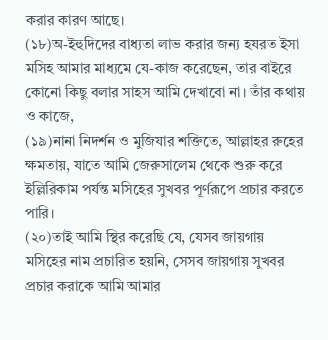করার কারণ আছে।
(১৮)অ-ইহুদিদের বাধ্যতা লাভ করার জন্য হযরত ইসা মসিহ আমার মাধ্যমে যে-কাজ করেছেন, তার বাইরে কোনো কিছু বলার সাহস আমি দেখাবো না। তাঁর কথায় ও কাজে,
(১৯)নানা নিদর্শন ও মুজিযার শক্তিতে, আল্লাহর রুহের ক্ষমতায়, যাতে আমি জেরুসালেম থেকে শুরু করে ইল্লিরিকাম পর্যন্ত মসিহের সুখবর পূর্ণরূপে প্রচার করতে পারি।
(২০)তাই আমি স্থির করেছি যে, যেসব জায়গায় মসিহের নাম প্রচারিত হয়নি, সেসব জায়গায় সুখবর প্রচার করাকে আমি আমার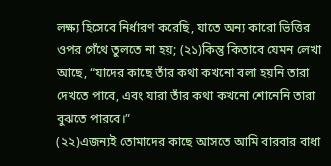লক্ষ্য হিসেবে নির্ধারণ করেছি, যাতে অন্য কারো ভিত্তির ওপর গেঁথে তুলতে না হয়; (২১)কিন্তু কিতাবে যেমন লেখা আছে, “যাদের কাছে তাঁর কথা কখনো বলা হয়নি তারা দেখতে পাবে, এবং যারা তাঁর কথা কখনো শোনেনি তারা বুঝতে পারবে।”
(২২)এজন্যই তোমাদের কাছে আসতে আমি বারবার বাধা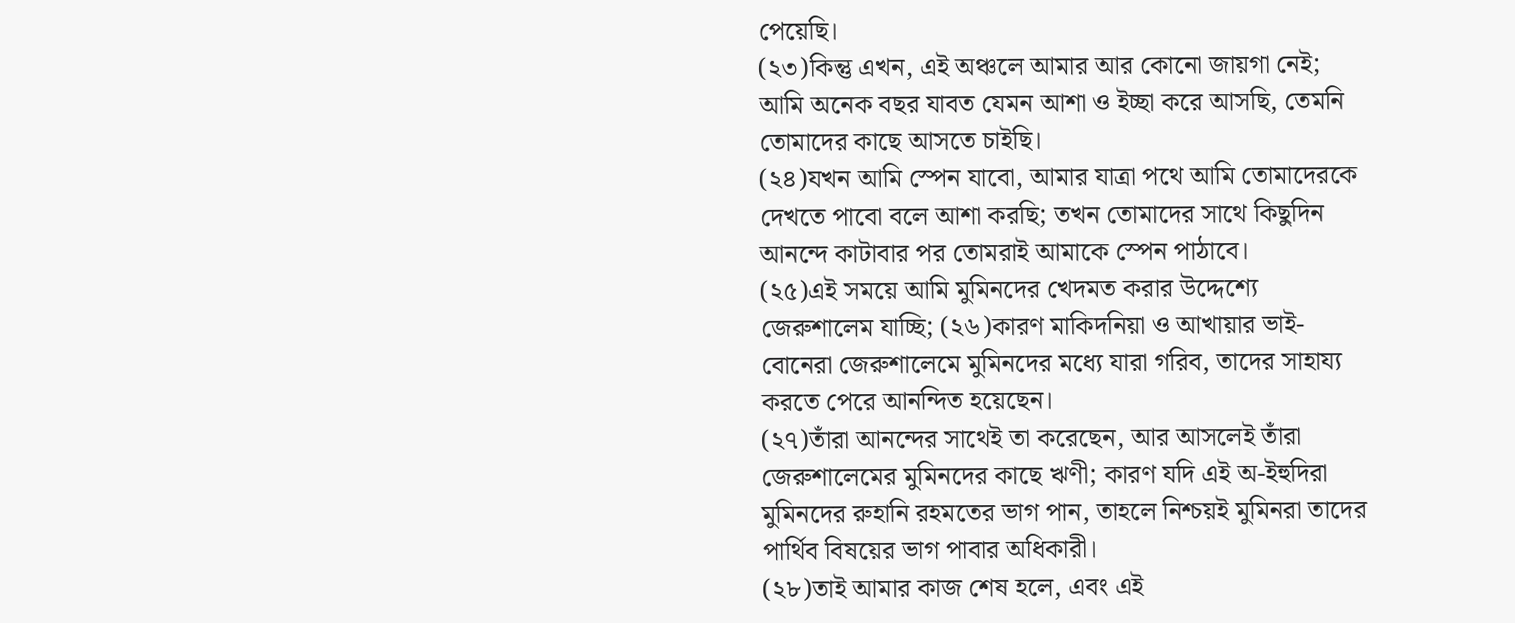পেয়েছি।
(২৩)কিন্তু এখন, এই অঞ্চলে আমার আর কোনো জায়গা নেই; আমি অনেক বছর যাবত যেমন আশা ও ইচ্ছা করে আসছি, তেমনি তোমাদের কাছে আসতে চাইছি।
(২৪)যখন আমি স্পেন যাবো, আমার যাত্রা পথে আমি তোমাদেরকে দেখতে পাবো বলে আশা করছি; তখন তোমাদের সাথে কিছুদিন আনন্দে কাটাবার পর তোমরাই আমাকে স্পেন পাঠাবে।
(২৫)এই সময়ে আমি মুমিনদের খেদমত করার উদ্দেশ্যে জেরুশালেম যাচ্ছি; (২৬)কারণ মাকিদনিয়া ও আখায়ার ভাই-বোনেরা জেরুশালেমে মুমিনদের মধ্যে যারা গরিব, তাদের সাহায্য করতে পেরে আনন্দিত হয়েছেন।
(২৭)তাঁরা আনন্দের সাথেই তা করেছেন, আর আসলেই তাঁরা জেরুশালেমের মুমিনদের কাছে ঋণী; কারণ যদি এই অ-ইহুদিরা মুমিনদের রুহানি রহমতের ভাগ পান, তাহলে নিশ্চয়ই মুমিনরা তাদের পার্থিব বিষয়ের ভাগ পাবার অধিকারী।
(২৮)তাই আমার কাজ শেষ হলে, এবং এই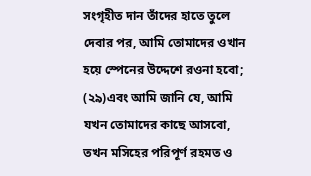সংগৃহীত দান তাঁদের হাতে তুলে দেবার পর, আমি তোমাদের ওখান হয়ে স্পেনের উদ্দেশে রওনা হবো; (২৯)এবং আমি জানি যে, আমি যখন তোমাদের কাছে আসবো, তখন মসিহের পরিপূর্ণ রহমত ও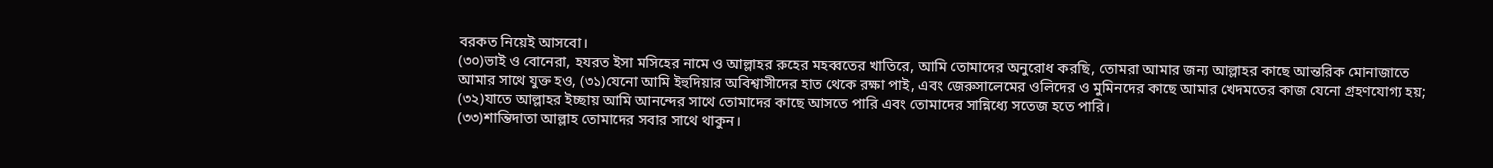বরকত নিয়েই আসবো।
(৩০)ভাই ও বোনেরা, হযরত ইসা মসিহের নামে ও আল্লাহর রুহের মহব্বতের খাতিরে, আমি তোমাদের অনুরোধ করছি, তোমরা আমার জন্য আল্লাহর কাছে আন্তরিক মোনাজাতে আমার সাথে যুক্ত হও, (৩১)যেনো আমি ইহুদিয়ার অবিশ্বাসীদের হাত থেকে রক্ষা পাই, এবং জেরুসালেমের ওলিদের ও মুমিনদের কাছে আমার খেদমতের কাজ যেনো গ্রহণযোগ্য হয়; (৩২)যাতে আল্লাহর ইচ্ছায় আমি আনন্দের সাথে তোমাদের কাছে আসতে পারি এবং তোমাদের সান্নিধ্যে সতেজ হতে পারি।
(৩৩)শান্তিদাতা আল্লাহ তোমাদের সবার সাথে থাকুন।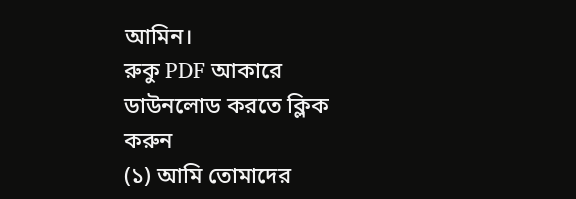আমিন।
রুকু PDF আকারে ডাউনলোড করতে ক্লিক করুন
(১) আমি তোমাদের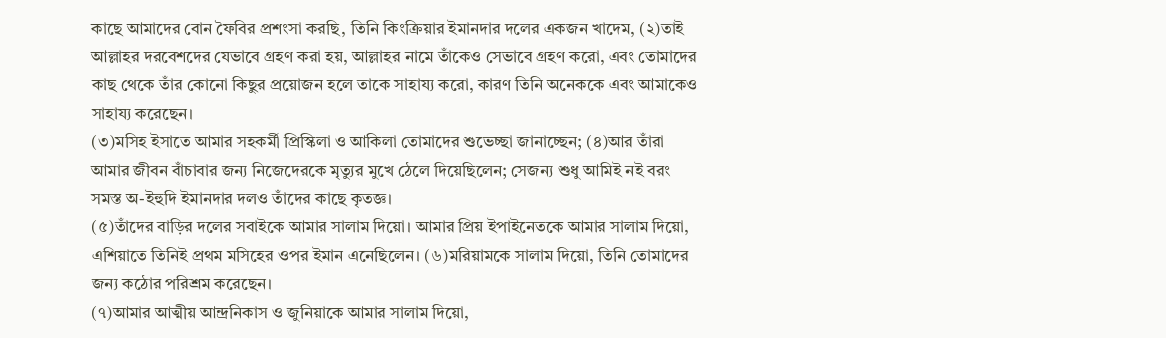কাছে আমাদের বোন ফৈবির প্রশংসা করছি, তিনি কিংক্রিয়ার ইমানদার দলের একজন খাদেম, (২)তাই আল্লাহর দরবেশদের যেভাবে গ্রহণ করা হয়, আল্লাহর নামে তাঁকেও সেভাবে গ্রহণ করো, এবং তোমাদের কাছ থেকে তাঁর কোনো কিছুর প্রয়োজন হলে তাকে সাহায্য করো, কারণ তিনি অনেককে এবং আমাকেও সাহায্য করেছেন।
(৩)মসিহ ইসাতে আমার সহকর্মী প্রিস্কিলা ও আকিলা তোমাদের শুভেচ্ছা জানাচ্ছেন; (৪)আর তাঁরা আমার জীবন বাঁচাবার জন্য নিজেদেরকে মৃত্যুর মুখে ঠেলে দিয়েছিলেন; সেজন্য শুধু আমিই নই বরং সমস্ত অ-ইহুদি ইমানদার দলও তাঁদের কাছে কৃতজ্ঞ।
(৫)তাঁদের বাড়ির দলের সবাইকে আমার সালাম দিয়ো। আমার প্রিয় ইপাইনেতকে আমার সালাম দিয়ো, এশিয়াতে তিনিই প্রথম মসিহের ওপর ইমান এনেছিলেন। (৬)মরিয়ামকে সালাম দিয়ো, তিনি তোমাদের জন্য কঠোর পরিশ্রম করেছেন।
(৭)আমার আত্মীয় আন্দ্রনিকাস ও জুনিয়াকে আমার সালাম দিয়ো,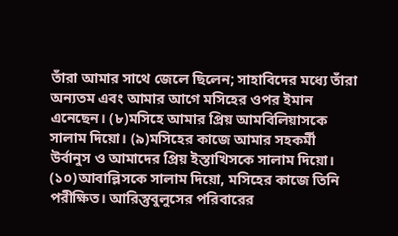তাঁরা আমার সাথে জেলে ছিলেন; সাহাবিদের মধ্যে তাঁরা অন্যতম এবং আমার আগে মসিহের ওপর ইমান এনেছেন। (৮)মসিহে আমার প্রিয় আমবিলিয়াসকে সালাম দিয়ো। (৯)মসিহের কাজে আমার সহকর্মী উর্বানুস ও আমাদের প্রিয় ইস্তাখিসকে সালাম দিয়ো।
(১০)আবাল্লিসকে সালাম দিয়ো, মসিহের কাজে তিনি পরীক্ষিত। আরিস্তুবুলুসের পরিবারের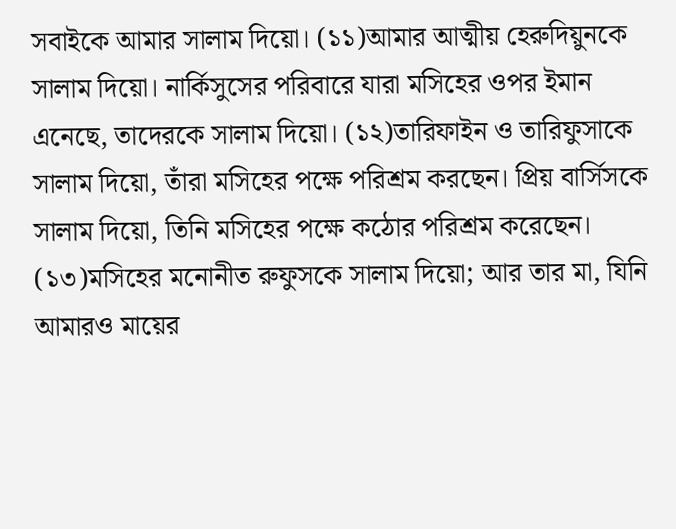সবাইকে আমার সালাম দিয়ো। (১১)আমার আত্মীয় হেরুদিয়ুনকে সালাম দিয়ো। নার্কিসুসের পরিবারে যারা মসিহের ওপর ইমান এনেছে, তাদেরকে সালাম দিয়ো। (১২)তারিফাইন ও তারিফুসাকে সালাম দিয়ো, তাঁরা মসিহের পক্ষে পরিশ্রম করছেন। প্রিয় বার্সিসকে সালাম দিয়ো, তিনি মসিহের পক্ষে কঠোর পরিশ্রম করেছেন।
(১৩)মসিহের মনোনীত রুফুসকে সালাম দিয়ো; আর তার মা, যিনি আমারও মায়ের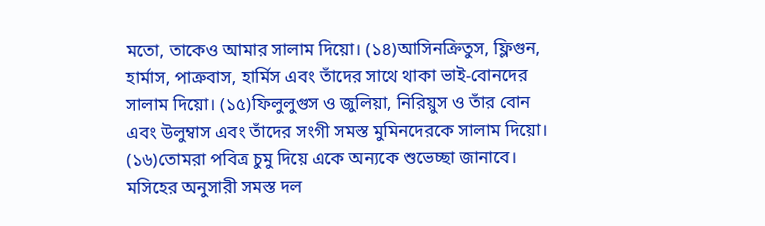মতো, তাকেও আমার সালাম দিয়ো। (১৪)আসিনক্রিতুস, ফ্লিগুন, হার্মাস, পাত্রুবাস, হার্মিস এবং তাঁদের সাথে থাকা ভাই-বোনদের সালাম দিয়ো। (১৫)ফিলুলুগুস ও জুলিয়া, নিরিয়ুস ও তাঁর বোন এবং উলুম্বাস এবং তাঁদের সংগী সমস্ত মুমিনদেরকে সালাম দিয়ো। (১৬)তোমরা পবিত্র চুমু দিয়ে একে অন্যকে শুভেচ্ছা জানাবে। মসিহের অনুসারী সমস্ত দল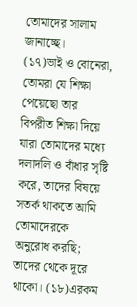তোমাদের সালাম জানাচ্ছে।
(১৭)ভাই ও বোনেরা, তোমরা যে শিক্ষা পেয়েছো তার বিপরীত শিক্ষা দিয়ে যারা তোমাদের মধ্যে দলাদলি ও বাঁধার সৃষ্টি করে, তাদের বিষয়ে সতর্ক থাকতে আমি তোমাদেরকে অনুরোধ করছি; তাদের থেকে দূরে থাকো। (১৮)এরকম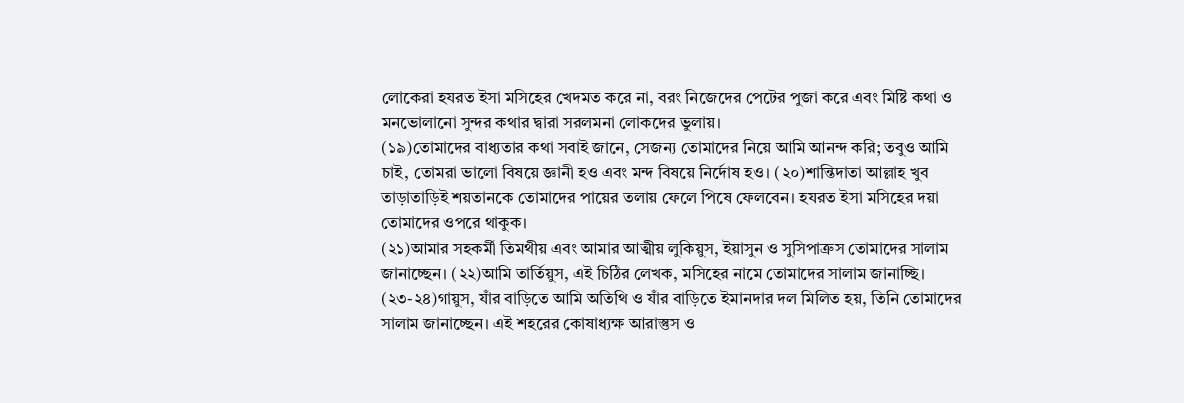লোকেরা হযরত ইসা মসিহের খেদমত করে না, বরং নিজেদের পেটের পুজা করে এবং মিষ্টি কথা ও মনভোলানো সুন্দর কথার দ্বারা সরলমনা লোকদের ভুলায়।
(১৯)তোমাদের বাধ্যতার কথা সবাই জানে, সেজন্য তোমাদের নিয়ে আমি আনন্দ করি; তবুও আমি চাই, তোমরা ভালো বিষয়ে জ্ঞানী হও এবং মন্দ বিষয়ে নির্দোষ হও। (২০)শান্তিদাতা আল্লাহ খুব তাড়াতাড়িই শয়তানকে তোমাদের পায়ের তলায় ফেলে পিষে ফেলবেন। হযরত ইসা মসিহের দয়া তোমাদের ওপরে থাকুক।
(২১)আমার সহকর্মী তিমথীয় এবং আমার আত্মীয় লুকিয়ুস, ইয়াসুন ও সুসিপাত্রুস তোমাদের সালাম জানাচ্ছেন। (২২)আমি তার্তিয়ুস, এই চিঠির লেখক, মসিহের নামে তোমাদের সালাম জানাচ্ছি।
(২৩-২৪)গায়ুস, যাঁর বাড়িতে আমি অতিথি ও যাঁর বাড়িতে ইমানদার দল মিলিত হয়, তিনি তোমাদের সালাম জানাচ্ছেন। এই শহরের কোষাধ্যক্ষ আরাস্তুস ও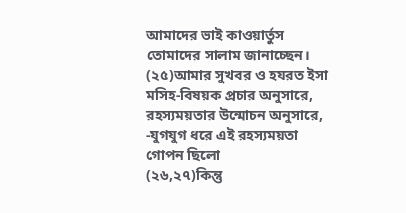আমাদের ভাই কাওয়ার্তুস তোমাদের সালাম জানাচ্ছেন।
(২৫)আমার সুখবর ও হযরত ইসা মসিহ-বিষয়ক প্রচার অনুসারে, রহস্যময়তার উন্মোচন অনুসারে, -যুগযুগ ধরে এই রহস্যময়তা গোপন ছিলো
(২৬,২৭)কিন্তু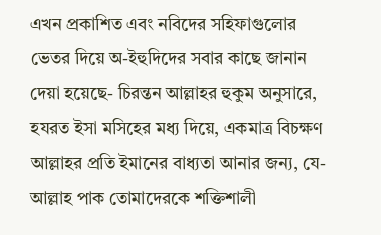এখন প্রকাশিত এবং নবিদের সহিফাগুলোর ভেতর দিয়ে অ-ইহুদিদের সবার কাছে জানান দেয়া হয়েছে- চিরন্তন আল্লাহর হুকুম অনুসারে, হযরত ইসা মসিহের মধ্য দিয়ে, একমাত্র বিচক্ষণ আল্লাহর প্রতি ইমানের বাধ্যতা আনার জন্য, যে-আল্লাহ পাক তোমাদেরকে শক্তিশালী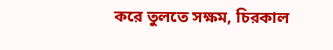করে তুলতে সক্ষম, চিরকাল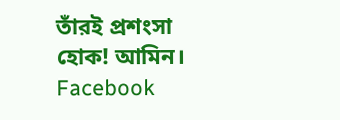তাঁরই প্রশংসা হোক! আমিন।
Facebook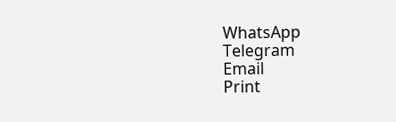WhatsApp
Telegram
Email
Print